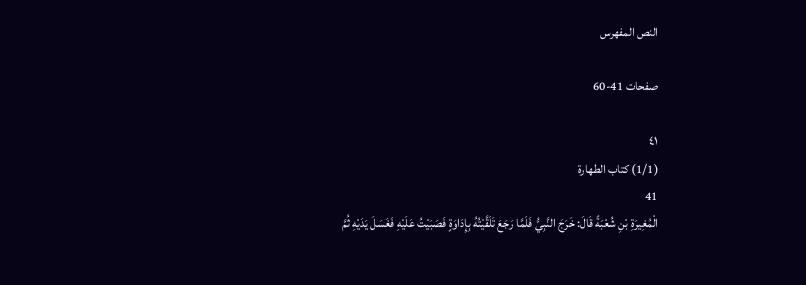النص المفهرس

صفحات 41-60

٤١
(1/1) كتاب الطهارة
41
الْمُغِيرَةِ بْنِ شُعْبَةً قَالَ: خَرَجَ النَّبِيُّ فَلَمَّا رَجَعَ تَلَقَّيْتُهُ بِإِدَاوَةٍ فَصَبَيْتُ عَلَيْهِ فَغَسَلَ يَدَيْهِ ثُمَّ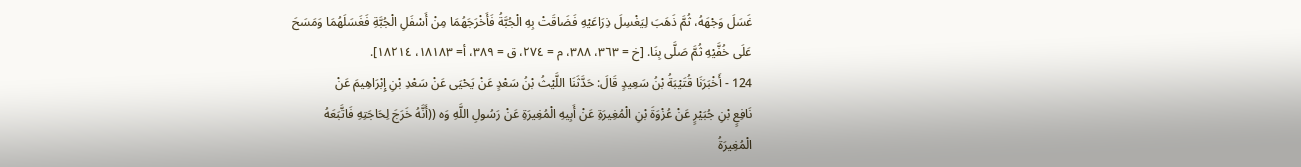غَسَلَ وَجْهَهُ، ثُمَّ ذَهَبَ لِيَغْسِلَ ذِرَاعَيْهِ فَضَاقَتْ بِهِ الْجُبَّةُ فَأَخْرَجَهُمَا مِنْ أَسْفَلِ الْجُبَّةِ فَغَسَلَهُمَا وَمَسَحَ
عَلَى خُفَّيْهِ ثُمَّ صَلَّى بِنَا. [خ = ٣٦٣، ٣٨٨، م = ٢٧٤، ق = ٣٨٩، أ= ١٨١٨٣، ١٨٢١٤].
124 - أَخْبَرَنَا قُتَيْبَةُ بْنُ سَعِيدٍ قَالَ: حَدَّثَنَا اللَّيْثُ بْنُ سَعْدٍ عَنْ يَحْيَى عَنْ سَعْدِ بْنِ إِبْرَاهِيمَ عَنْ
نَافِعٍ بْنِ جُبَيْرٍ عَنْ عُزْوَةَ بْنِ الْمُغِيرَةِ عَنْ أَبِيهِ الْمُغِيرَةِ عَنْ رَسُولِ اللَّهِ وَه ((أَنَّهُ خَرَجَ لِحَاجَتِهِ فَاتَّبَعَهُ
الْمُغِيرَةُ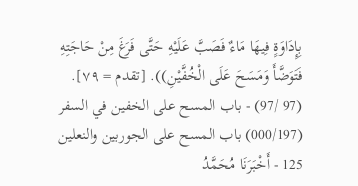بِإِدَاوَةٍ فِيهَا مَاءٌ فَصَبَّ عَلَيْهِ حَتَّى فَرَغَ مِنْ حَاجَتِهِ فَتَوَضَّأَ وَمَسَحَ عَلَى الْخُفَّيْنِ)). [تقدم = ٧٩].
(97 /97) - باب المسح على الخفين في السفر
(000/197) باب المسح على الجوربين والنعلين
125 - أَخْبَرَنَا مُحَمَّدُ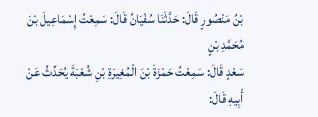بْنُ مَنْصُورٍ قَالَ: حَدَّثَنَا سُفْيَانُ قَالَ: سَمِعْتُ إِسْمَاعِيلَ بْنَ مُحَمَّدِ بْنٍ
سَعْدٍ قَالَ: سَمِعْتُ حَمْزَةَ بْنَ الْمُغِيرَةِ بْنِ شُعْبَةَ يُحَدِّثُ عَنْ أَبِيهِ قَالَ: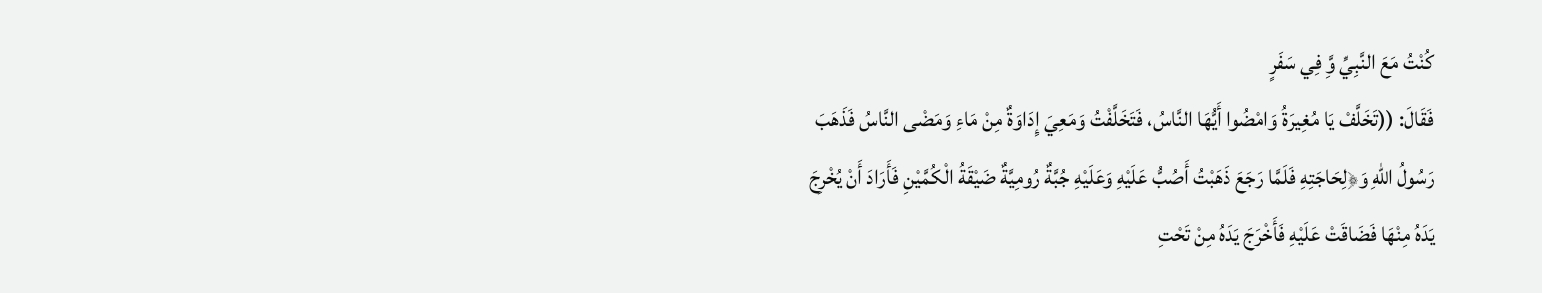كُنْتُ مَعَ النَّبِيِّ وَِّ فِي سَفَرٍ
فَقَالَ: ((تَخَلَّفْ يَا مُغِيرَةُ وَامْضُوا أَيُّهَا النَّاسُ، فَتَخَلَّفْتُ وَمَعِيَ إِدَاوَةٌ مِنْ مَاءِ وَمَضْى النَّاسُ فَذَهَبَ
رَسُولُ اللّهِ وَ﴿لِحَاجَتِهِ فَلَمَّا رَجَعَ ذَهَبْتُ أَصُبُّ عَلَيْهِ وَعَلَيْهِ جُبَّةٌ رُومِيَّةٌ ضَيْقَةُ الْكُمَّيْنِ فَأَرَادَ أَنْ يُخْرِجَ
يَدَهُ مِنْهَا فَضَاقَتْ عَلَيْهِ فَأَخْرَجَ يَدَهُ مِنْ تَحْتِ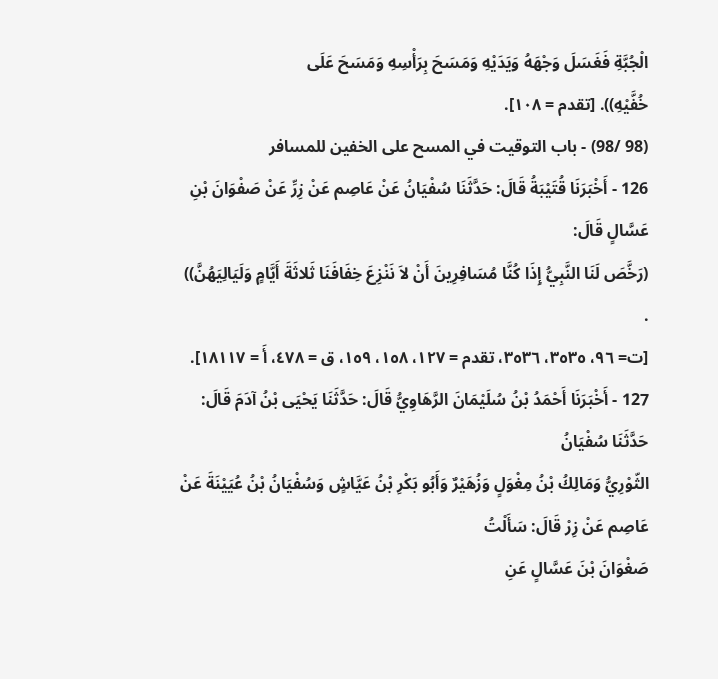الْجُبَّةِ فَغَسَلَ وَجْهَهُ وَيَدَيْهِ وَمَسَحَ بِرَأْسِهِ وَمَسَحَ عَلَى
خُفَّيْهِ)). [تقدم = ١٠٨].
(98 /98) - باب التوقيت في المسح على الخفين للمسافر
126 - أَخْبَرَنَا قُتَيْبَةُ قَالَ: حَدَّثَنَا سُفْيَانُ عَنْ عَاصِم عَنْ زِرِّ عَنْ صَفْوَانَ بْنِ عَسَّالٍ قَالَ:
(رَخَّصَ لَنَا النَّبِيُّ إِذَا كُنَّا مُسَافِرِينَ أَنْ لاَ نَنْزِعَ خِفَافَنَا ثَلاثَةَ أَيَّامٍ وَلَيَالِيَهُنَّ)) .
[ت= ٩٦، ٣٥٣٥، ٣٥٣٦، تقدم = ١٢٧، ١٥٨، ١٥٩، ق = ٤٧٨، أَ = ١٨١١٧].
127 - أَخْبَرَنَا أَحْمَدُ بْنُ سُلَيْمَانَ الرَّهَاوِيُّ قَالَ: حَدَّثَنَا يَحْيَى بْنُ آدَمَ قَالَ: حَدَّثَنَا سُفْيَانُ
الثّوْرِيُّ وَمَالِكُ بْنُ مِغْوَلٍ وَزُهَيْرٌ وَأَبُو بَكْرِ بْنُ عَيَّاشٍ وَسُفْيَانُ بْنُ عُيَيْنَةَ عَنْ عَاصِم عَنْ زِرْ قَالَ: سَأَلْتُ
صَغْوَانَ بْنَ عَسَّالٍ عَنِ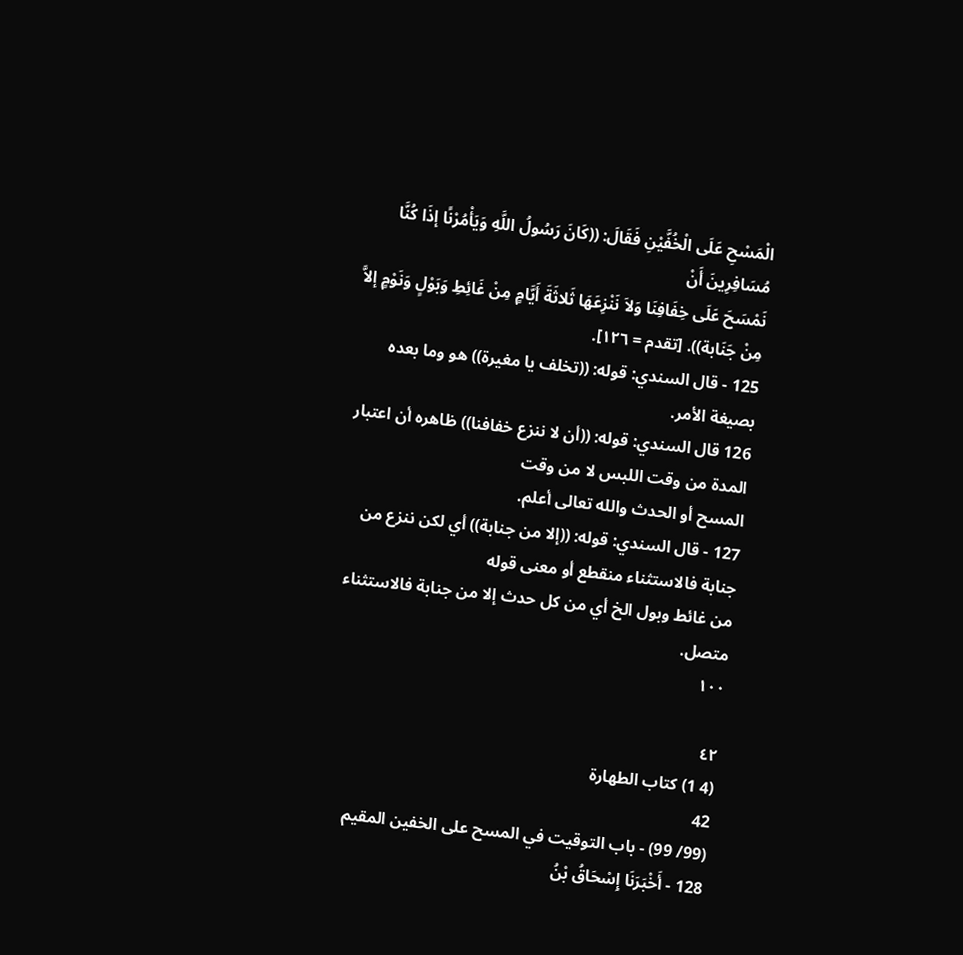الْمَسْحِ عَلَى الْخُفَّيْنِ فَقَالَ: ((كَانَ رَسُولُ اللَّهِ وَيَأْمُرْنًا إذَا كُنَّا مُسَافِرِينَ أَنْ
نَمْسَحَ عَلَى خِفَافِنَا وَلاَ نَنْزِعَهَا ثَلاثَةَ أَيَّامٍ مِنْ غَائِطِ وَبَوْلٍ وَنَوْمٍ إلاَّ مِنْ جَنَابة)). [تقدم = ١٢٦].
125 - قال السندي: قوله: ((تخلف يا مغيرة)) هو وما بعده بصيغة الأمر.
126 قال السندي: قوله: ((أن لا ننزع خفافنا)) ظاهره أن اعتبار المدة من وقت اللبس لا من وقت
المسح أو الحدث والله تعالى أعلم.
127 - قال السندي: قوله: ((إلا من جنابة)) أي لكن ننزع من جنابة فالاستثناء منقطع أو معنى قوله
من غائط وبول الخ أي من كل حدث إلا من جنابة فالاستثناء متصل.
١٠٠

٤٢
(4 1) كتاب الطهارة
42
(99/ 99) - باب التوقيت في المسح على الخفين المقيم
128 - أَخْبَرَنَا إِسْحَاقُ بْنُ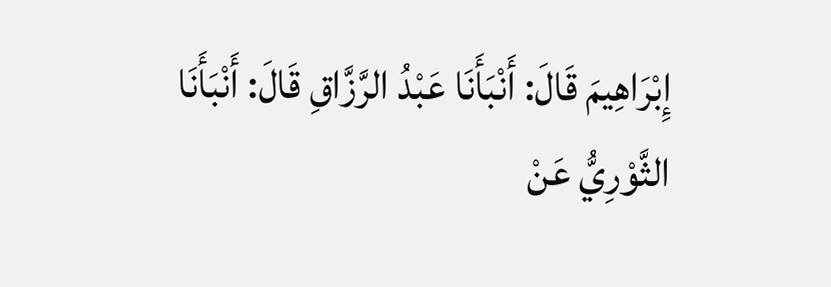إِبْرَاهِيمَ قَالَ: أَنْبَأَنَا عَبْدُ الرَّزَّاقِ قَالَ: أَنْبَأَنَا الثَّوْرِيُّ عَنْ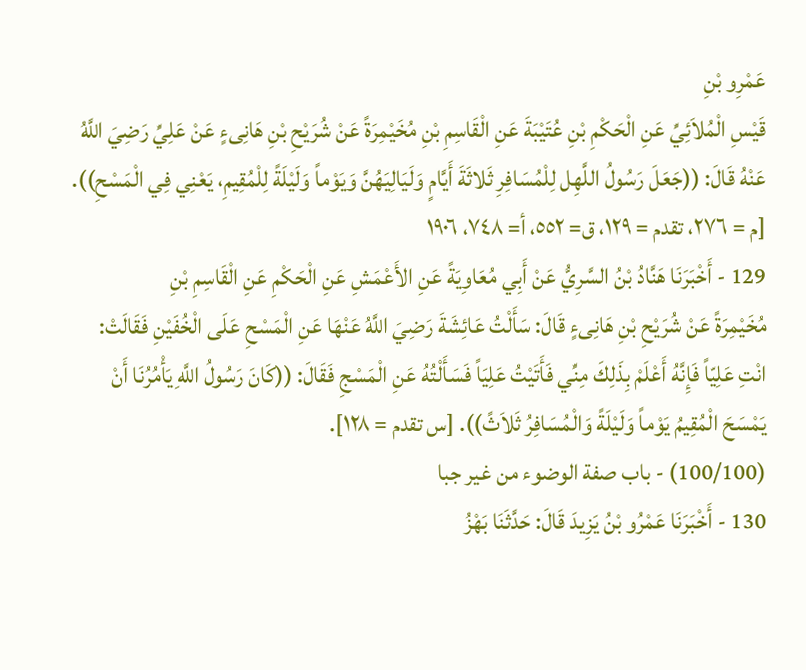عَمْرِو بْنِ
قَيْسِ الْمُلاَئِيِّ عَنِ الْحَكْمِ بْنِ عُتَيْبَةَ عَنِ الْقَاسِمِ بْنِ مُخَيْمِرَةً عَنْ شُرَيْحِ بْنِ هَانِىءٍ عَنْ عَلِيِّ رَضِيَ اللَّهُ
عَنْهُ قَالَ: ((جَعَلَ رَسُولُ اللَّهِل لِلْمُسَافِرِ ثَلاثَةَ أَيَّامٍ وَلَيَالِيَهُنَّ وَيَوْماً وَلَيْلَةً لِلْمُقِيمِ، يَعْنِي فِي الْمَسْحِ)).
[م = ٢٧٦، تقدم = ١٢٩، ق= ٥٥٢، أ= ٧٤٨، ١٩٠٦
129 - أَخْبَرَنَا هَنَّادُ بْنُ السَّرِيُّ عَنْ أَبِي مُعَاوِيَةً عَنِ الأَعْمَشِ عَنِ الْحَكْمِ عَنِ الْقَاسِمِ بْنِ
مُخَيْمِرَةً عَنْ شُرَيْحِ بْنِ هَانِىءٍ قَالَ: سَأَلْتُ عَائِشَةَ رَضِيَ اللَّهُ عَنْهَا عَنِ الْمَسْحِ عَلَى الْخُفَيْنِ فَقَالَتْ:
انْتِ عَلِيّاً فَإِنَّهُ أَعْلَمْ بِذَلِكَ مِنِّي فَأَتَيْتُ عَلِيَاً فَسَأَلْتُهُ عَنِ الْمَسْجِ فَقَالَ: ((كَانَ رَسُولُ اللَّهِ يَأْمُرُنَا أَنْ
يَمْسَحَ الْمُقِيمُ يَوْماً وَلَيْلَةً وَالْمُسَافِرُ ثَلاَثً)). [س تقدم = ١٢٨].
(100/100) - باب صفة الوضوء من غير جبا
130 - أَخْبَرَنَا عَمْرُو بْنُ يَزِيدَ قَالَ: حَدَّثَنَا بَهْزُ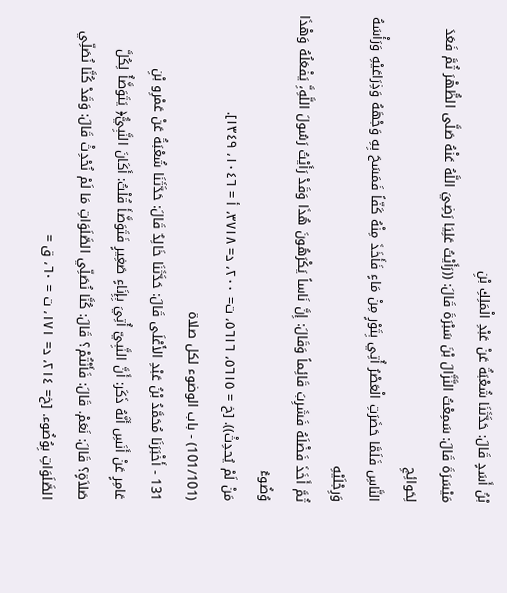بْنُ أَسَدٍ قَالَ: حَدَّثَنَا شُعْبَةُ عَنْ عَبْدِ الْمَلِكِ بْنِ
مَيْسَرَةَ قَالَ: سَمِعْتُ النَّزَّالَ بْنَ سَبْرَةَ قَالَ: ((رَأَيْتُ عَلِيَا رَضِيَ اللَّهُ عَنْهُ صَلَّى الظُّهْرَ ثُمَّ فَعَدَ لِحَوائِجِ
النَّاسِ فَلَمَّا حَضَرَتِ الْعَصْرُ أُتِي بِتَوْرٍ مِنْ مَاءٍ فَأَخَذَ مِنْهُ كَفّاً فَمَسَحَ بِهِ وَجْهَهُ وَذِرَاعَيْهِ وَرَأْسَهُ وَرِجْلَيْهِ
ثُمَّ أَخَذَ فَضْلَهُ فَشَرِبَ قَائِماً وَقَالَ: إِنَّ نَاساً يَكْرَهُونَ هُذَا وَقَدْ رَأَيْتُ رَسُولَ اللَّهِ،َِّ يَفْعَلُهُ وَهْذَا وُضُوءُ
مَنْ لَمْ يُحدِثْ)). [خ = ٥٦١٥، ٥٦١٦، ت= ٢٠٠، د= ٣٧١٨، أ = ١٠٤٦، ١٣٤٩].
(101/101) - باب الوضوء لكل صلاة
131 - أَخْبَرَنَا مُحَمَّدُ بْنُ عَبْدِ الأَعْلَى قَالَ: حَدَّثَنَا خَالِدٌ قَالَ: حَدَّثَنَا شُعْبَةُ عَنْ عَمْرِو بْنِ
عَامِرٍ عَنْ أَنَسِ أَنَّهُ ذَكَر: أَنَّ النَّبِيّ أُتِيَ بِإِنَاءٍ صَغِيرٍ فَتَوَضَّأَ قُلْتُ: أَكَانَ النَّبِيَُّ﴿ يَتَوَضَّأُ لِكُلَّ
صَلاَةٍ؟ قَالَ: نَعَمْ. قَالَ: فَأَنْتُمْ؟ قَالَ: كُنَّا نُصَلِّي الصَّلَوَاتِ مَا لَمْ نُحْدِثْ قَالَ: وَقَدْ كُنَّا نُصَلِّي
الصَّلَوَاتِ بِوُضُوء. [خ= ٢١٤، د= ١٧١، ت = ٦٠، ق =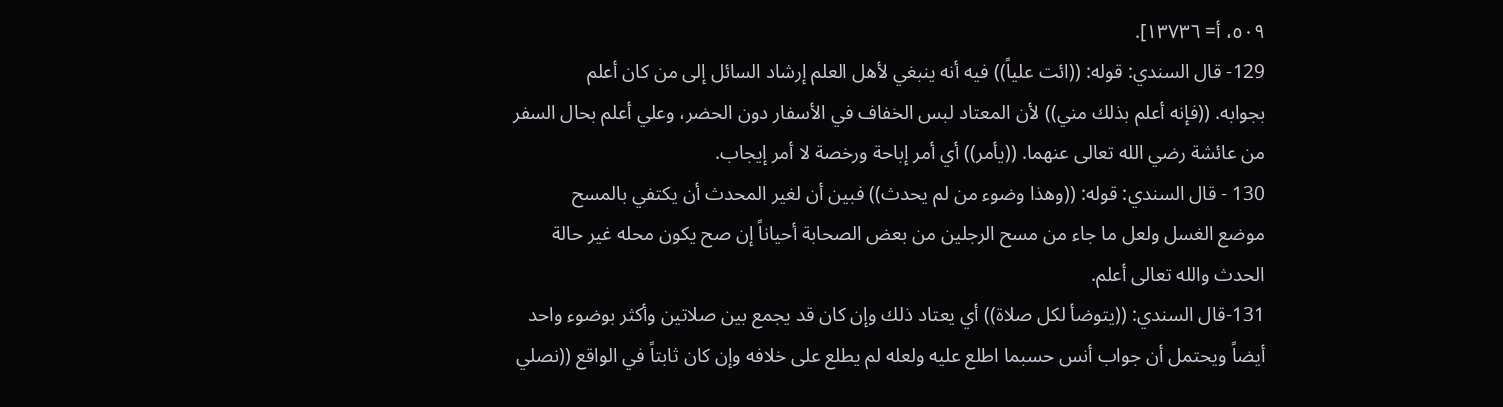٥٠٩، أ= ١٣٧٣٦].
129- قال السندي: قوله: ((ائت علياً)) فيه أنه ينبغي لأهل العلم إرشاد السائل إلى من كان أعلم
بجوابه. ((فإنه أعلم بذلك مني)) لأن المعتاد لبس الخفاف في الأسفار دون الحضر، وعلي أعلم بحال السفر
من عائشة رضي الله تعالى عنهما. ((يأمر)) أي أمر إباحة ورخصة لا أمر إيجاب.
130 - قال السندي: قوله: ((وهذا وضوء من لم يحدث)) فبين أن لغير المحدث أن يكتفي بالمسح
موضع الغسل ولعل ما جاء من مسح الرجلين من بعض الصحابة أحياناً إن صح يكون محله غير حالة
الحدث والله تعالى أعلم.
131-قال السندي: ((يتوضأ لكل صلاة)) أي يعتاد ذلك وإن كان قد يجمع بين صلاتين وأكثر بوضوء واحد
أيضاً ويحتمل أن جواب أنس حسبما اطلع عليه ولعله لم يطلع على خلافه وإن كان ثابتاً في الواقع ((نصلي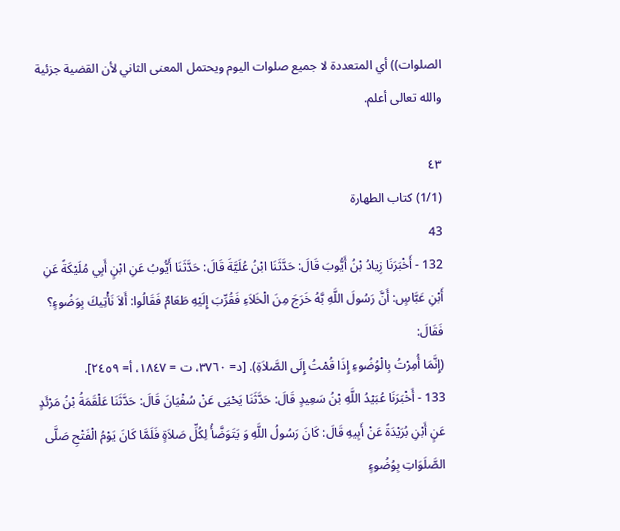الصلوات)) أي المتعددة لا جميع صلوات اليوم ويحتمل المعنى الثاني لأن القضية جزئية والله تعالى أعلم.

٤٣
(1/1) كتاب الطهارة
43
132 - أَخْبَرَنَا زِيادُ بْنُ أَيُّوبَ قَالَ: حَدَّثَنَا ابْنُ عُلَيَّةَ قَالَ: حَدَّثَنَا أَيُّوبُ عَنِ ابْنٍ أَبِي مُلَيْكَةً عَنِ
أَبْنِ عَبَّاسٍ: أَنَّ رَسُولَ اللَّهِ بَّهُ خَرَجَ مِنَ الْخَلاَءِ فَقُرِّبَ إِلَيْهِ طَعَامٌ فَقَالُوا: أَلاَ نَأْتِيكَ بِوَضُوءٍ؟ فَقَالَ:
(إِنَّمَا أُمِرْتُ بِالْوُضُوءِ إِذَا قُمْتُ إِلَى الصَّلاَةِ). [د= ٣٧٦٠، ت = ١٨٤٧، أ= ٢٤٥٩].
133 - أَخْبَرَنَا عُبَيْدُ اللَّهِ بْنُ سَعِيدٍ قَالَ: حَدَّثَنَا يَحْيَى عَنْ سُفْيَانَ قَالَ: حَدَّثَنَا عَلْقَمَةُ بْنُ مَرْئَدٍ
عَنٍ أَبْنِ بُرَيْدَةً عَنْ أَبِيهِ قَالَ: كَانَ رَسُولُ اللَّهِ وَ يَتَوَضَّأُ لِكُلِّ صَلاَةٍ فَلَمَّا كَانَ يَوْمُ الْفَتْحِ صَلَّى
الصَّلَوَاتِ بِوُضُوءٍ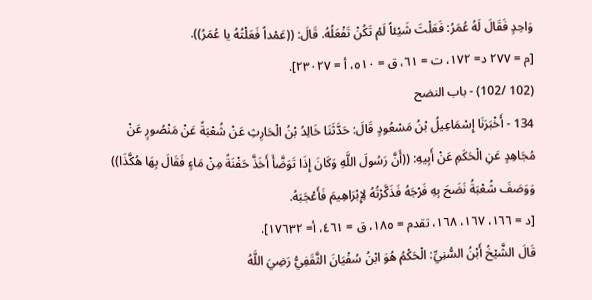وَاحِدٍ فَقَالَ لَهُ عُمَرُ: فَعَلْتَ شَيْئاً لَمْ تَكُنْ تَفْعَلُهُ. قَالَ: ((عَمْداً فَعَلْتُهُ يا عُمَرُ)).
[م = ٢٧٧ د= ١٧٢، ت = ٦١، ق = ٥١٠، أ = ٢٣٠٢٧].
(102 /102) - باب النضح
134 - أَخْبَرَنَا إِسْمَاعِيلُ بْنُ مَسْعُودٍ قَالَ: حَدَّثَنَا خَالِدُ بْنُ الْحَارِثِ عَنْ شُعْبَةً عَنْ مَنْصُورٍ عَنْ
مُجَاهِدٍ عَنِ الْحَكَمِ عَنْ أَبِيهِ: ((أَنَّ رَسُولَ اللَّهِ وَكَانَ إِذَا تَوَضَّأَ أَخَذَّ حَفْنَةً مِنْ مَاءٍ فَقَالَ بِهَا هُكَّذَا))
وَوَصَفَ شُعْبَةُ نَضَحَ بِهِ فَرْجَهُ فَذَكَّرْتُهُ لِإِبْرَاهِيمَ فَأَعْجَبَهُ.
[د = ١٦٦، ١٦٧، ١٦٨، تقدم = ١٨٥، ق = ٤٦١، أ= ١٧٦٣٢].
قَالَ الشَّيْخُ أَبْنُ السُّنِيِّ: الْحَكْمُ هُوَ ابْنُ سُفْيَانَ الثَّقَفِيُّ رَضِيَ اللَّهُ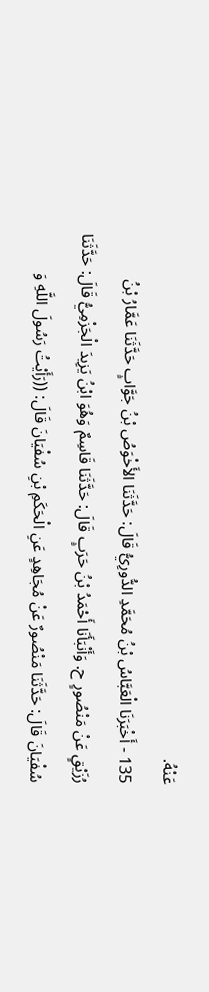عَنْهُ.
135 - أَخْبَرَنَا الْعَبَّاسُ بْنُ مُحَمَّدِ الدُّورِيُّ قَالَ: حَدَّثَنَا الأَخْوَصُ بْنُ جَوَّابٍ حَدَّثَنَا عَمَّارُ بْنُ
رُزَيْقٍ عَنْ مَنْصُورٍ ح. وَأَنْبَأَنَا أَحْمَدُ بْنُ حَرَبٍ قَالَ: حَدَّثَنَا قَاسِمٌ وَهُوَ ابْنُ يَزِيدَ الْجَزْمِيُّ قَالَ: حَدَّثَنَا
سُفْيَانَ قَالَ: حَدَّثَنَا مَنْصُورٌ عَنْ مُجَاهِدٍ عَنِ الْحَكَمِ بْنِ سُفْيَانَ قَالَ: ((رَأَيْتُ رَسُولَ اللَّهِ وَ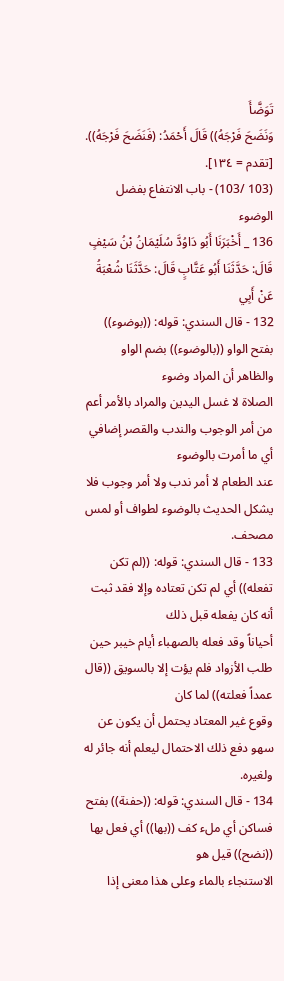تَوَضَّأَ
وَنَضَحَ فَرْجَهُ)) قَالَ أَحْمَدُ: (فَنَضَحَ فَرْجَهُ)). [تقدم = ١٣٤].
(103 /103) - باب الانتفاع بفضل الوضوء
136 _ أَخْبَرَنَا أَبُو دَاوُدَّ سُلَيْمَانُ بْنُ سَيْفٍ قَالَ: حَدَّثَنَا أَبُو عَتَّابٍ قَالَ: حَدَّثَنَا شُعْبَةُ عَنْ أَبِي
132 - قال السندي: قوله: ((بوضوء)) بفتح الواو ((بالوضوء)) بضم الواو والظاهر أن المراد وضوء
الصلاة لا غسل اليدين والمراد بالأمر أعم من أمر الوجوب والندب والقصر إضافي أي ما أمرت بالوضوء
عند الطعام لا أمر ندب ولا أمر وجوب فلا يشكل الحديث بالوضوء لطواف أو لمس مصحف.
133 - قال السندي: قوله: ((لم تكن تفعله)) أي لم تكن تعتاده وإلا فقد ثبت أنه كان يفعله قبل ذلك
أحياناً وقد فعله بالصهباء أيام خيبر حين طلب الأزواد فلم يؤت إلا بالسويق ((قال عمداً فعلته)) لما كان
وقوع غير المعتاد يحتمل أن يكون عن سهو دفع ذلك الاحتمال ليعلم أنه جائر له ولغيره.
134 - قال السندي: قوله: ((حفنة)) بفتح فساكن أي ملء كف ((بها)) أي فعل بها ((نضح)) قيل هو
الاستنجاء بالماء وعلى هذا معنى إذا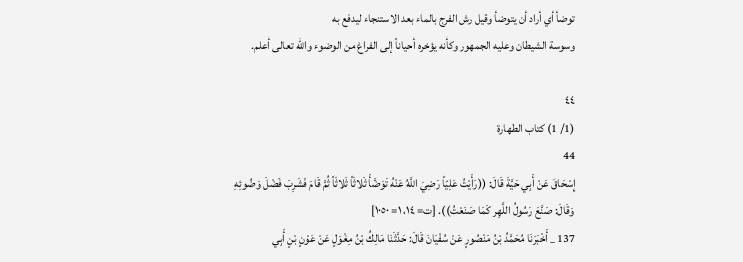توضأ أي أراد أن يتوضأ وقيل رش الفرج بالماء بعد الاستنجاء ليدفع به
وسوسة الشيطان وعليه الجمهور وكأنه يؤخره أحياناً إلى الفراغ من الوضوء والله تعالى أعلم.

٤٤
(1/ 1) كتاب الطهارة
44
إِسْحَاقَ عَنْ أَبِي حَيَّةَ قَالَ: ((رَأَيْتُ عَلِيّاً رَضِيَ اللَّهُ عَنْهُ تَوَضَّأَ ثَلاثَاً ثَلاثَاً ثُمَّ قَامَ فَشَرِبَ فَضْلَ وَضُوئِهِ
وَقَالَ: صَنَّعَ رَسُولُ اللَّهِر كَمَا صَنَعْتُ)). [ت= ١٤، ١= ١٠٥٠]
137 _ أَخْبَرَنَا مُحَمَّدُ بْنُ مَنْصُورٍ عَنْ سُفْيَانَ قَالَ: حَدَّثَنَا مَالِكُ بْنُ مِغْوَلٍ عَنْ عَوْنٍ بْنٍ أَبِي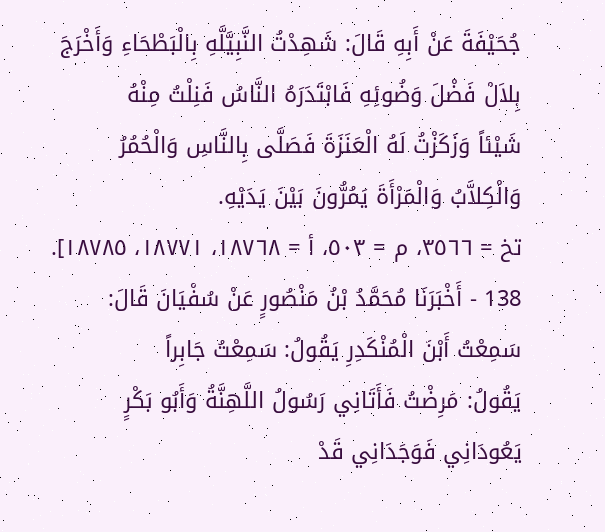جُحَيْفَةَ عَنْ أَبِهِ قَالَ: شَهِدْتُ النَّبِيَّلَّهِ بِالْبَطْحَاءِ وَأَخْرَجَ بِلاَلْ فَضْلَ وَضُوئِهِ فَابْتَدَرَهُ النَّاسُ فَنِلْتُ مِنْهُ
شَيْئاً وَزَكَزْتُ لَهُ الْعَنَزَةَ فَصَلَّى بِالنَّاسِ وَالْحُمُرُ وَالْكِلاَّبُ وَالْمَرْأَةَ يَمُرُّونَ بَيْنَ يَدَيْهِ.
تخ = ٣٥٦٦، م = ٥٠٣، أ = ١٨٧٦٨، ١٨٧٧١، ١٨٧٨٥].
138 - أَخْبَرَنَا مُحَمَّدُ بْنُ مَنْصُورٍ عَنْ سُفْيَانَ قَالَ: سَمِعْتُ أَبْنَ الْمُنْكَدِرِ يَقُولُ: سَمِعْتُ جَابِراً
يَقُولُ: مَرِضْتُ فَأَتَانِي رَسُولُ اللَّهِنَّةُ وَأَبُو بَكْرٍ يَعُودَانِي فَوَجَدَانِي قَدْ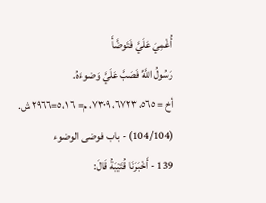أُغْمِيَ عَلَيَّ فَتَوضَّأَ
رَسُولُ اللَّهِّ فَصَبَّ عَلَيَّ وَضوءَهُ.
أخ = ٥٦٥، ٦٧٢٣، ٧٣٠٩، م= ٦ ٥،١=٢٩٦٦ ش.
(104/104) - باب فوضى الوضوء
139 - أَخْبَرَنَا قُتَيْبَةُ قَالَ: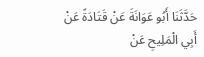حَدَّثَنَا أَبُو عَوَانَةَ عَنْ قَتَادَةً عَنْ أَبِي الْمَلِيحِ عَنْ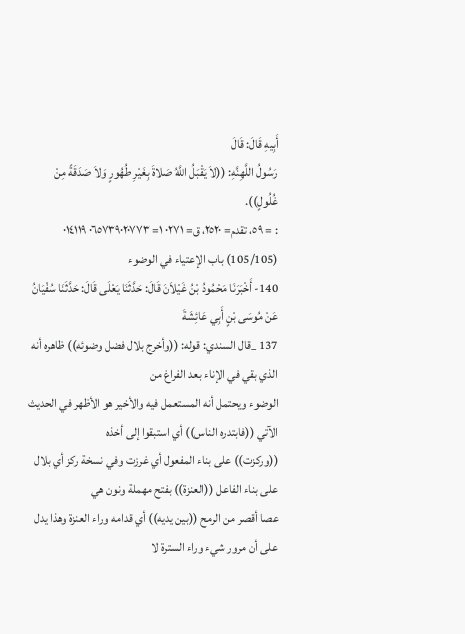أَبِيهِ قَالَ: قَالَ
رَسُولُ اللَّهِنَّهِ: ((لاَ يَقْبَلُ اللَّهُ صَلاةَ بِغَيْرِ طُهُورٍ وَلاَ صَدَقَةً مِنْ غُلُولٍ)).
: = ٥٩، تقدم= ٢٥٢٠، ق= ٠٢٧١ ١= ٠٦٥٧٣٩٠٢٠٧٧٣ ٠١٤١١٩
(105/105) باب الإعتياء في الوضوء
140- أَخْبَرَنَا مَحْمُودُ بْنُ غَيْلاَنَ قَالَ: حَدَّثَنَا يَعْلَى قَالَ: حَدَّثَنَا سُفْيَانُ عَنْ مُوسَى بْنٍ أَبِي عَائِشَةَ
137 _قال السندي: قوله: ((وأخرج بلال فضل وضوئه)) ظاهره أنه الذي بقي في الإناء بعد الفراغ من
الوضوء ويحتمل أنه المستعمل فيه والأخير هو الأظهر في الحديث الآتي ((فابتدره الناس)) أي استبقوا إلى أخذه
((وركزت)) على بناء المفعول أي غرزت وفي نسخة ركز أي بلال على بناء الفاعل ((العنزة)) بفتح مهملة ونون هي
عصا أقصر من الرمح ((بين يديه)) أي قدامه وراء العنزة وهذا يدل على أن مرور شيء وراء السترة لا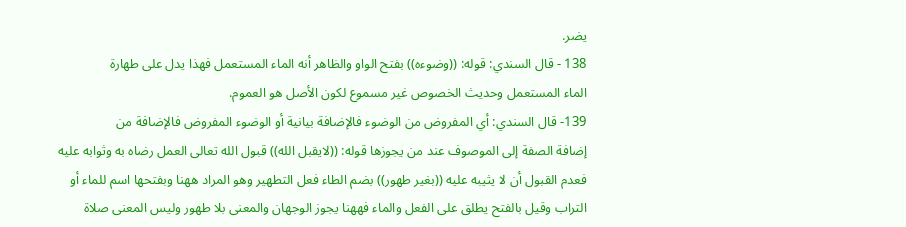يضر.
138 - قال السندي: قوله: ((وضوءه)) بفتح الواو والظاهر أنه الماء المستعمل فهذا يدل على طهارة
الماء المستعمل وحديث الخصوص غير مسموع لكون الأصل هو العموم.
139- قال السندي: أي المفروض من الوضوء فالإضافة بيانية أو الوضوء المفروض فالإضافة من
إضافة الصفة إلى الموصوف عند من يجوزها قوله: ((لايقبل الله)) قبول الله تعالى العمل رضاه به وثوابه عليه
فعدم القبول أن لا يثيبه عليه ((بغير طهور)) بضم الطاء فعل التطهير وهو المراد ههنا وبفتحها اسم للماء أو
التراب وقيل بالفتح يطلق على الفعل والماء فههنا يجوز الوجهان والمعنى بلا طهور وليس المعنى صلاة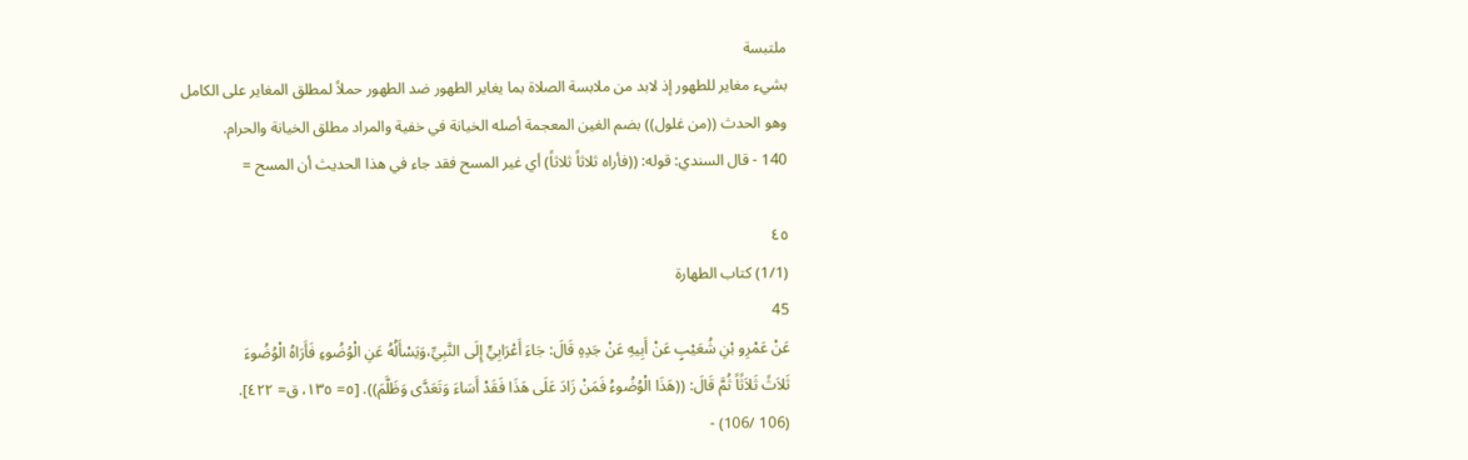ملتبسة
بشيء مغاير للطهور إذ لابد من ملابسة الصلاة بما يغاير الطهور ضد الطهور حملاً لمطلق المغاير على الكامل
وهو الحدث ((من غلول)) بضم الغين المعجمة أصله الخيانة في خفية والمراد مطلق الخيانة والحرام.
140 - قال السندي: قوله: ((فأراه ثلاثاً ثلاثاً) أي غير المسح فقد جاء في هذا الحديث أن المسح =

٤٥
(1/1) كتاب الطهارة
45
عَنْ عَمْرِو بْنِ شُعَيْبٍ عَنْ أَبِيهِ عَنْ جَدِهِ قَالَ: جَاءَ أَعْرَابِيٍّ إِلَى النَّبِيِّ،وَيَسْأَلُهُ عَنِ الْوُضُوءِ فَأَرَاهُ الْوُضُوءَ
ثَلاَثً ثَلاَثًاً ثُمَّ قَالَ: ((هَذَا الْوُضُوءُ فَمَنْ زَادَ عَلَى هَذَا فَقَدْ أَسَاءَ وَتَعَدَّى وَظَلَّمَ)). [٥= ١٣٥، ق= ٤٢٢].
(106 /106) -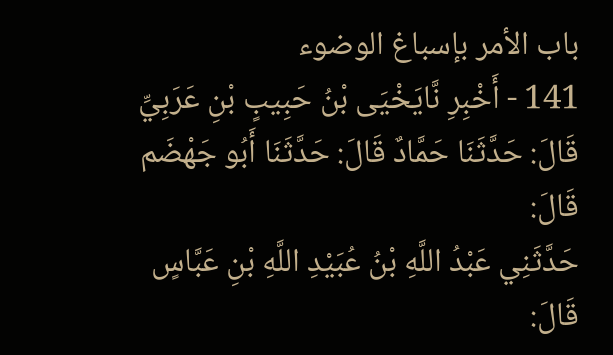باب الأمر بإسباغ الوضوء
141 - أَخْبِرِ نَّايَخْيَى بْنُ حَبِيبٍ بْنِ عَرَبِيِّ قَالَ: حَدَّثَنَا حَمَّادٌ قَالَ: حَدَّثَنَا أَبُو جَهْضَم قَالَ:
حَدَّثَنِي عَبْدُ اللَّهِ بْنُ عُبَيْدِ اللَّهِ بْنِ عَبَّاسٍ قَالَ: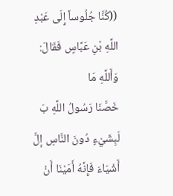((كُنَّا جُلُوساً إِلَى عَبْدِ اللَّهِ بْنِ عَبَّاسٍ فَقَالَ: وَأَللَّهِ مَا
خَصَّنَا رَسُولُ اللَّهِ بَ لَبِشَيْءٍ دُونَ النَّاسِ إلَّ أَشْيَاءَ فَإِنَّهُ أَمَيْنَا أَنْ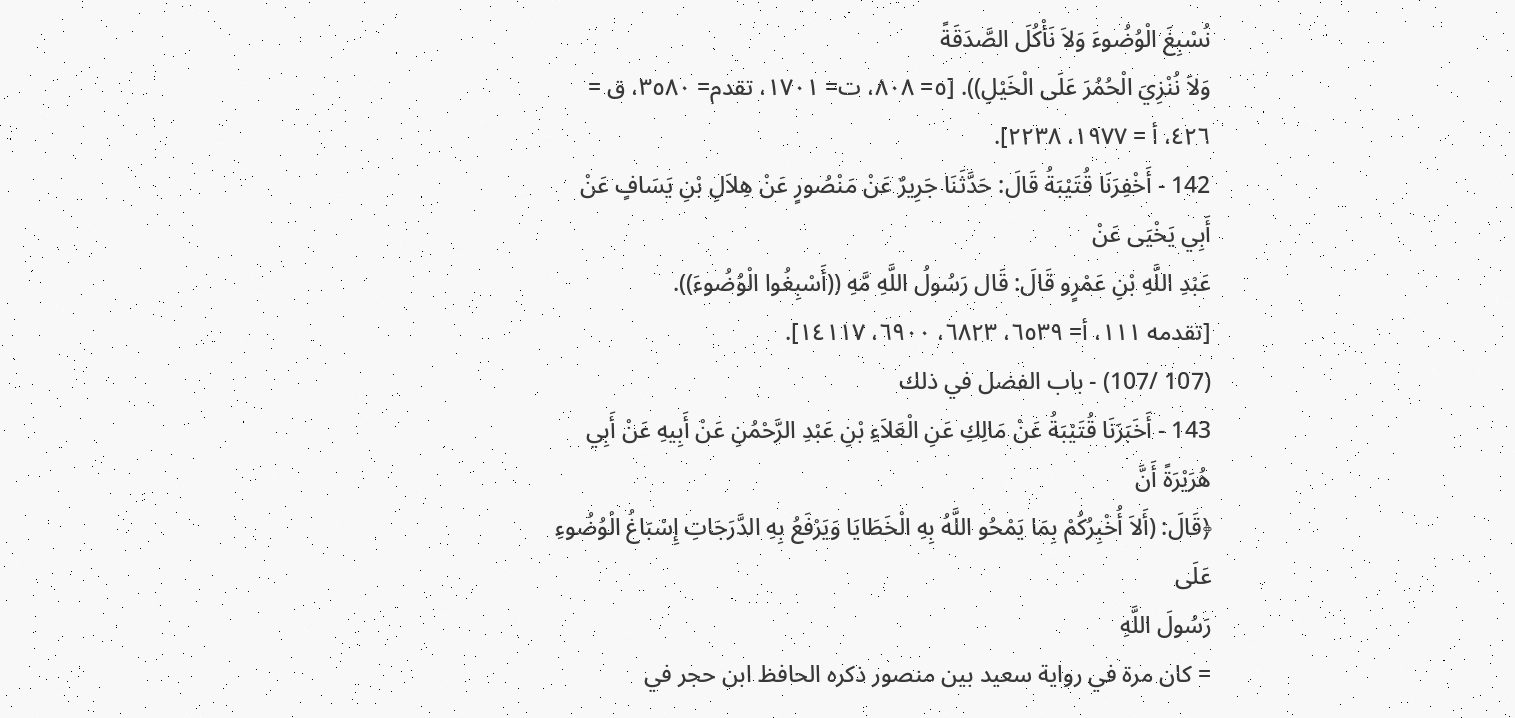نُسْبِغَ الْوُضُوءَ وَلاَ نَأْكُلَ الصَّدَقَةً
وَلاَ نُنْزِيَ الْحُمُرَ عَلَى الْخَيْلِ)). [٥= ٨٠٨، ت= ١٧٠١، تقدم= ٣٥٨٠، ق = ٤٢٦، أ = ١٩٧٧، ٢٢٣٨].
142 - أَخْفِرَنَا قُتَيْبَةُ قَالَ: حَدَّثَنَا جَرِيرٌ عَنْ مَنْصُورٍ عَنْ هِلاَلِ بْنِ يَسَافٍ عَنْ أَبِي يَخْيَى عَنْ
عَبْدِ اللَّهِ بْنِ عَمْرٍو قَالَ: قَال رَسُولُ اللَّهِ مَّهِ ((أَسْبِغُوا الْوُضُوءَ)).
[تقدمه ١١١، أ= ٦٥٣٩، ٦٨٢٣، ٦٩٠٠، ١٤١١٧].
(107 /107) - باب الفضل في ذلك
143 - أَخَبَرَنَا قُتَيْبَةُ عَنْ مَالِكِ عَنِ الْعَلاَءِ بْنِ عَبْدِ الرَّحْمُنِ عَنْ أَبِيهِ عَنْ أَبِي هُرَيْرَةً أَنَّ
﴿قَالَ: (أَلاَ أُخْبِرُكُمْ بِمَا يَمْحُو اللَّهُ بِهِ الْخَطَايَا وَيَرْفَعُ بِهِ الدَّرَجَاتِ إِسْبَاغُ الْوُضُوءِ عَلَى
رَسُولَ اللَّهِ
= كان مرة في رواية سعيد بين منصور ذكره الحافظ ابن حجر في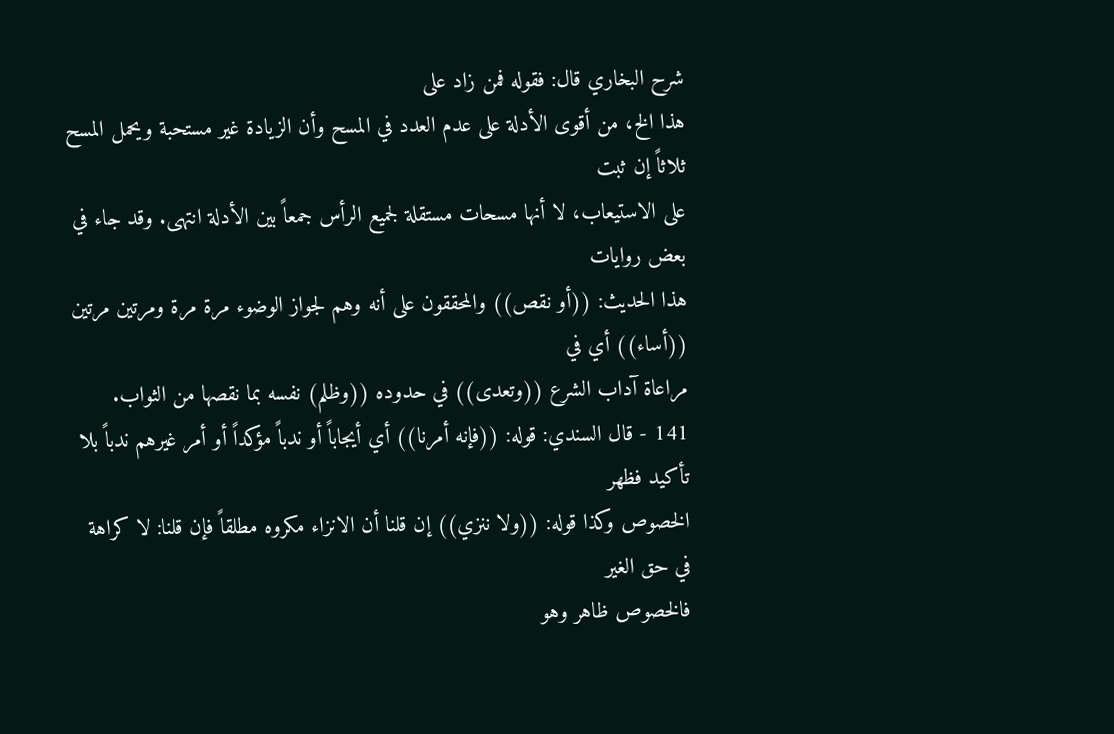شرح البخاري قال: فقوله فمن زاد على
هذا الخ، من أقوى الأدلة على عدم العدد في المسح وأن الزيادة غير مستحبة ويحمل المسح ثلاثاً إن ثبت
على الاستيعاب، لا أنها مسحات مستقلة لجميع الرأس جمعاً بين الأدلة انتهى. وقد جاء في بعض روايات
هذا الحديث: ((أو نقص)) والمحققون على أنه وهم لجواز الوضوء مرة مرة ومرتين مرتين ((أساء)) أي في
مراعاة آداب الشرع ((وتعدى)) في حدوده ((وظلم) نفسه بما نقصها من الثواب.
141 - قال السندي: قوله: ((فإنه أمرنا)) أي أيجاباً أو ندباً مؤكداً أو أمر غيرهم ندباً بلا تأكيد فظهر
الخصوص وكذا قوله: ((ولا ننزي)) إن قلنا أن الانزاء مكروه مطلقاً فإن قلنا: لا كراهة في حق الغير
فالخصوص ظاهر وهو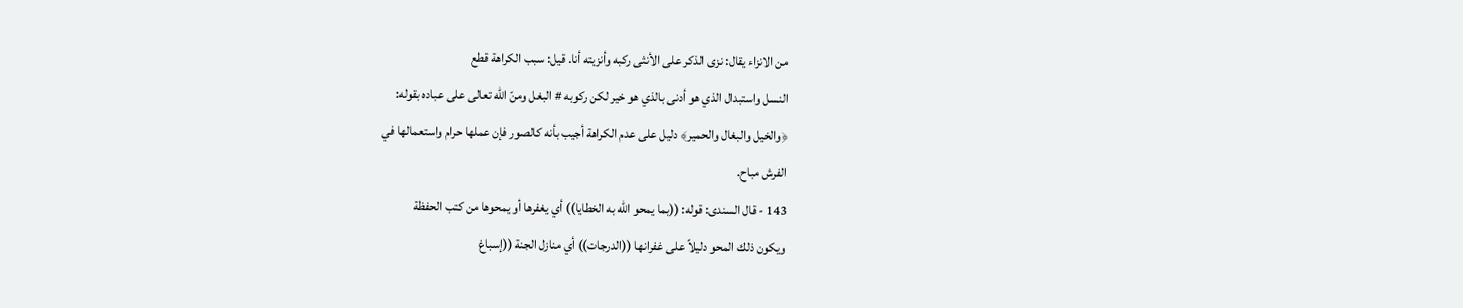من الانزاء يقال: نزى الذكر على الأنثى ركبه وأنزيته أنا. قيل: سبب الكراهة قطع
النسل واستبدال الذي هو أدنى بالذي هو خير لكن ركوبه # البغل ومنّ الله تعالى على عباده بقوله:
﴿والخيل والبغال والحمير﴾ دليل على عدم الكراهة أجيب بأنه كالصور فإن عملها حرام واستعمالها في
الفرش مباح.
143 - قال السندى: قوله: ((بما يمحو الله به الخطايا)) أي يغفرها أو يمحوها من كتب الحفظة
ويكون ذلك المحو دليلاً على غفرانها ((الدرجات)) أي منازل الجنة ((إسباغ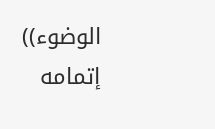الوضوء)) إتمامه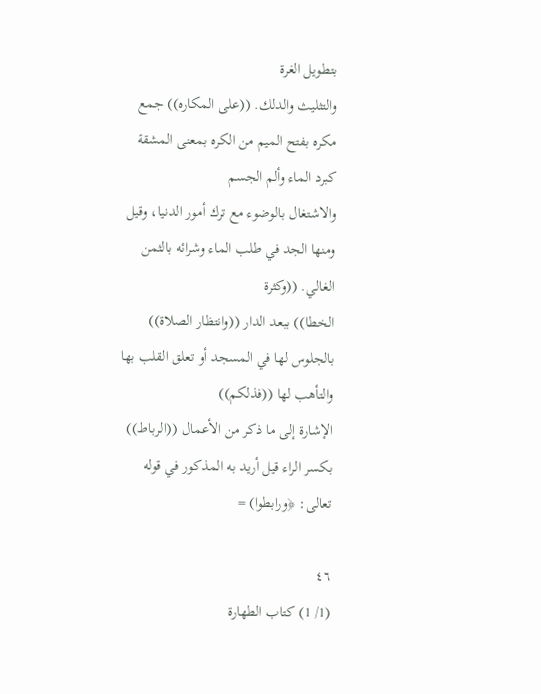بتطويل الغرة
والتثليث والدلك. ((على المكاره)) جمع مكره بفتح الميم من الكره بمعنى المشقة كبرد الماء وألم الجسم
والاشتغال بالوضوء مع ترك أمور الدنيا، وقيل ومنها الجد في طلب الماء وشرائه بالثمن الغالي. ((وكثرة
الخطا)) ببعد الدار ((وانتظار الصلاة)) بالجلوس لها في المسجد أو تعلق القلب بها والتأهب لها ((فذلكم))
الإشارة إلى ما ذكر من الأعمال ((الرباط)) بكسر الراء قيل أريد به المذكور في قوله تعالى: ﴿ورابطوا) =

٤٦
(1/ 1) كتاب الطهارة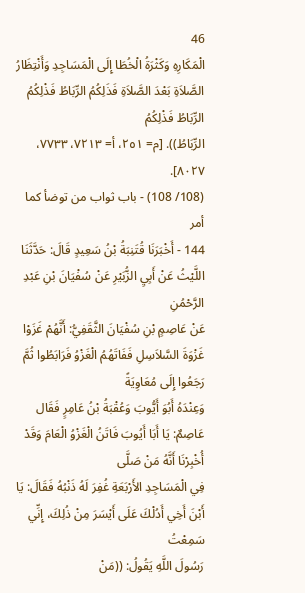46
الْمَكَارِهِ وَكَثْرَةُ الْخُطَا إِلَى الْمَسَاجِدِ وَأَنْتِظَارُ الصَّلاَةِ بَعْدَ الصَّلاَةِ فَذَلِكُمُ الرِّبَاطُ فَذْلِكُمُ الرِّبَاطُ فَذْلِكُمُ
الرِّبَاطُ)). [م= ٢٥١، أ= ٧٢١٣، ٧٧٣٣، ٨٠٢٧].
(108/ 108) - باب ثواب من توضأ كما أمر
144 - أَخْبَرَنَا قُتَنِبَةُ بْنُ سَعِيدٍ قَالَ: حَدَّثَنَا اللَّيْثُ عَنْ أَبِيِ الزُّبَيْرِ عَنْ سُفْيَانَ بْنِ عَبْدِ الرَّحْمُنِ
عَنْ عَاصِمٍ بْنِ سُفْيَانَ الثَّقَفِيُّ: أَنَّهُمْ غَزَوْا غَزْوَةَ السَّلاَسِلِ فَفَاتَهُمُ الْغَزْوُ فَرَابَطُوا ثُمَّ رَجَعُوا إِلَى مُعَاوِيَةً
وَعِنْدَهُ أَبُوَ أَيُّوبَ وَعُقْبَةُ بْنُ عَامِرٍ فَقَال عَاصِمٌ: يَا أَبَا أَيُوبَ فَاتَنُ الْغَزْوُ الْعَامَ وَقَدْ أُخْبِرْنَا أَنَّهُ مَنْ صَلَّى
فِي الْمَسَاجِدِ الأَرْبَعَةِ غُفِرَ لَهُ ذَنْبُهُ فَقَالَ: يَا أَبْنَ أَخِي أَدُلْكَ عَلَى أَيْسَرَ مِنْ ذُلِكَ، إِنِّي سَمِعْتُ
رَسُولَ اللَّهِ يَقُولُ: ((مَنْ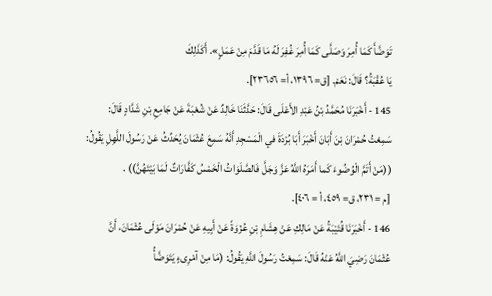تَوَضَّأَ كَمَا أُمِرَ وَصَلَّى كَمَا أُمِرَ غُفِرَ لَهُ مَا قَدَّمَ مِنْ عَمَلٍ». أَكَذَلِكَ
يَا عُقْبَةُ؟ قَالَ: نَعَمْ. [ق= ١٣٩٦، أ= ٢٣٦٥٦].
145 - أَخْبَرَنَا مُحَمَّدُ بْنُ عَبْدِ الأَعْلَى قَالَ: حَدَّثَنَا خَالِدٌ عَنْ شُعْبَةَ عَنْ جَامِعِ بْنِ شَدَّادٍ قَالَ:
سَمِعْتُ حُمْرَانَ بْنَ أَبَانَ أَخْبَرَ أَبَا بُرْدَةَ في الْمَسْجِدِ أَنَّهُ سَمِعَ عُثْمَانَ يُحَدِّثُ عَنْ رَسُولَ اللَّهِلِ يَقُولُ:
((مَنْ أَتَمَّ الْوُضُوءَ كَما أَمَرَهُ اللَّهُ عَزَّ وَجَلَّ فَالصَّلَوَاتُ الْخَمْسُ كَفَّارَاتٌ لَمَا بَيْتَهُنَّ)) .
[م = ٢٣١، ق= ٤٥٩، أ = ٤٠٦].
146 - أَخْبَرَنَا قُتَيْبَةُ عَنْ مَالِكِ عَنْ هِشَامِ بْنِ عُزْوَةً عَنْ أَبِيهِ عَنْ حُمْرَانَ مَوْلَى عُثْمَانَ، أَنَّ
عُثْمَانَ رَضِيَ اللَّهُ عَنْهُ قَالَ: سَمِعْتُ رَسُولَ اللَّهِ يَقُولُ: (مَا مِنْ آمْرِىءٍ يَتَوَضَّأُ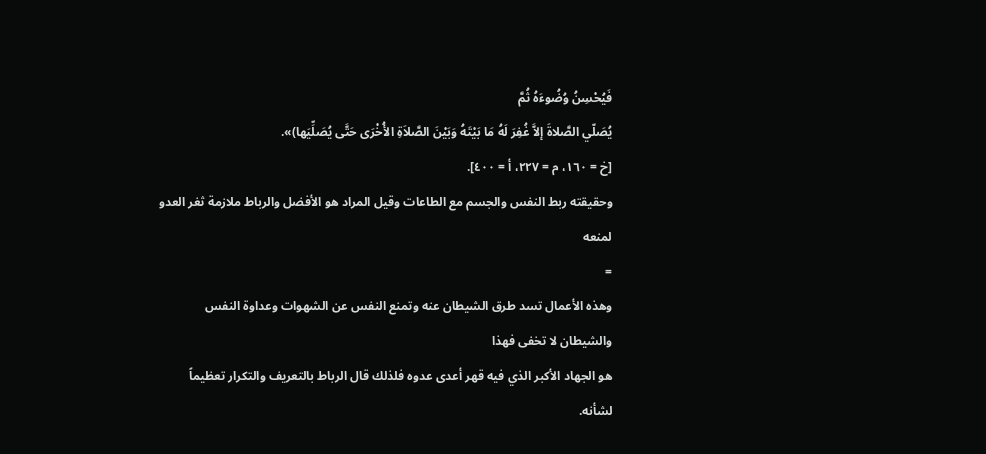فَيُحْسِنُ وُضُوءَهُ ثُمَّ
يُصَلّي الصَّلاةَ إلاَّ غُفِرَ لَهُ مَا بَيْتَهُ وَبَيْنَ الصَّلاَةِ الأُخْرَى حَتَّى يُصَلِّيَها)».
[خ = ١٦٠، م = ٢٢٧، أ = ٤٠٠].
وحقيقته ربط النفس والجسم مع الطاعات وقيل المراد هو الأفضل والرباط ملازمة ثغر العدو لمنعه
=
وهذه الأعمال تسد طرق الشيطان عنه وتمنع النفس عن الشهوات وعداوة النفس والشيطان لا تخفى فهذا
هو الجهاد الأكبر الذي فيه قهر أعدى عدوه فلذلك قال الرباط بالتعريف والتكرار تعظيماً لشأنه.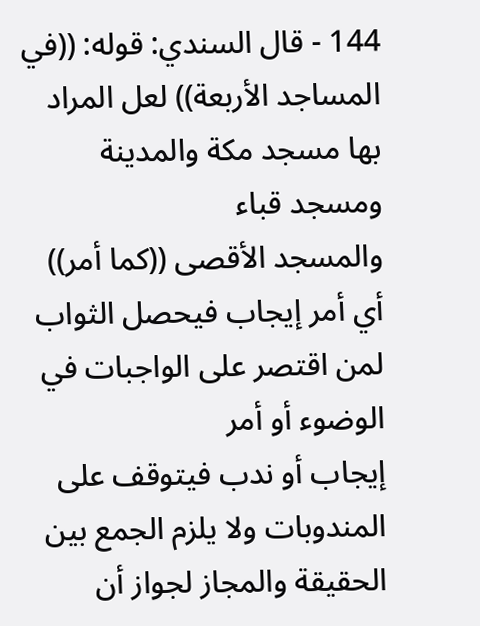144 - قال السندي: قوله: ((في المساجد الأربعة)) لعل المراد بها مسجد مكة والمدينة ومسجد قباء
والمسجد الأقصى ((كما أمر)) أي أمر إيجاب فيحصل الثواب لمن اقتصر على الواجبات في الوضوء أو أمر
إيجاب أو ندب فيتوقف على المندوبات ولا يلزم الجمع بين الحقيقة والمجاز لجواز أن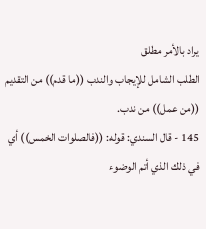يراد بالأمر مطلق
الطلب الشامل للإيجاب والندب ((ما قدم)) من التقديم ((من عمل)) من ندب.
145 - قال السندي: قوله: ((فالصلوات الخمس)) أي في ذلك الذي أتم الوضوء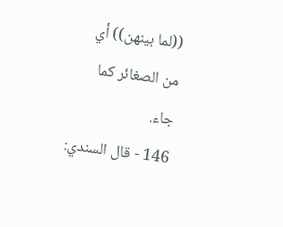((لما بينهن)) أي
من الصغائر كما جاء.
146 - قال السندي: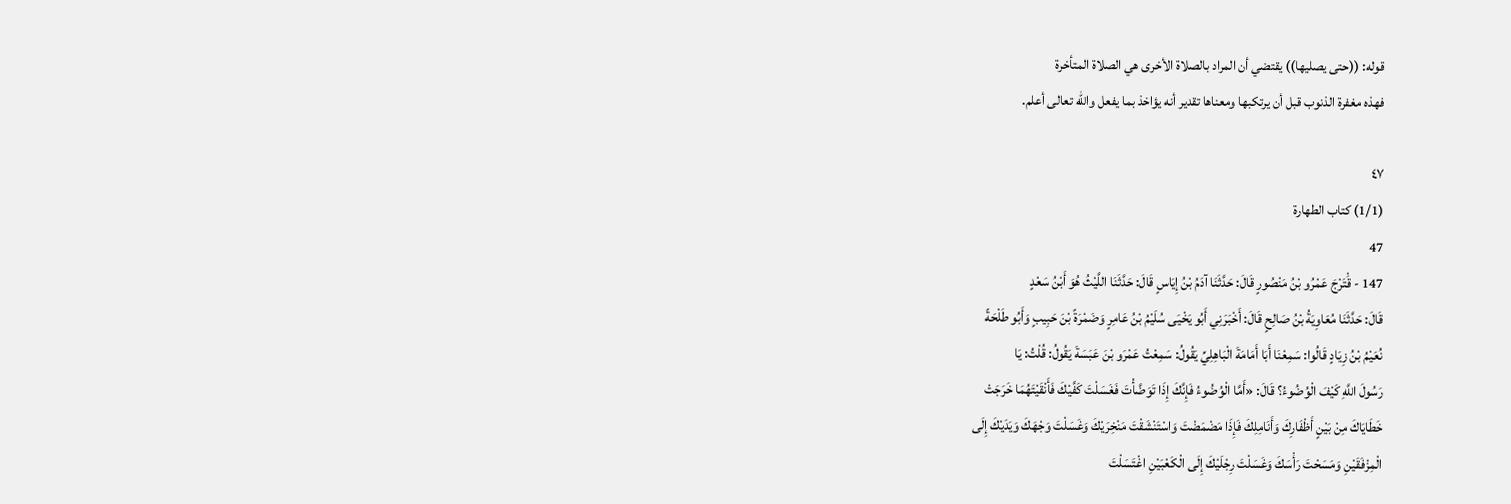قوله: ((حتى يصليها)) يقتضي أن المراد بالصلاة الأخرى هي الصلاة المتأخرة
فهذه مغفرة الذنوب قبل أن يرتكبها ومعناها تقدير أنه يؤاخذ بما يفعل والله تعالى أعلم.

٤٧
(1/1) كتاب الطهارة
47
147 - قَْتَرْجَ عَمْرُو بْنُ مَنْصُورٍ قَالَ: حَدَّثَنَا آدَمُ بْنُ إِيَاسٍ قَالَ: حَدَّثَنَا اللَّيْثُ هُوَ أَبْنُ سَعْدٍ
قَالَ: حَدَّثَنَا مُعَاوِيَةُ بْنُ صَالِحٍ قَالَ: أَخْبَرَنِي أَبُو يَخْيَى سُلَيْمُ بْنُ عَامِرٍ وَضَمْرَةً بْنَ حَبِيبٍ وَأَبُو طَلْحَةً
نُعَيْمُ بْنُ زِيَادٍ قَالُوا: سَمِعْنَا أَبَا أَمَامَةَ الْبَاهِلِيِّ يَقُولُ: سَمِعْتُ عَمْرَو بْنَ عَبَسَةَ يَقُولُ: قُلْتُ: يَا
رَسُولَ اللَّهِ كَيْفَ الْوُضُوءُ؟ قَالَ: «أَمَّا الْوُضُوءُ فَإِنَّكَ إِذَا تَوَضَّأْتَ فَغَسَلْتَ كَفَّيْكَ فَأَنْقَيْتَهُمَا خَرَجَتْ
خَطَايَاكَ مِنْ بَيْنٍ أَظْفَارِكَ وَأَنَامِلِكَ فَإِذَا مَضْمَضْتَ وَاسْتَنْشَقْتَ مَنْخِرَيْكَ وَغَسَلْتَ وَجْهَكَ وَيَدَيْكَ إِلَى
الْمِزْفَقَيْنِ وَمَسَحْتَ رَأْسَكَ وَغَسَلْتَ رِجْلَيْكَ إِلَى الْكَعْبَيْنِ اغْتَسَلْتَ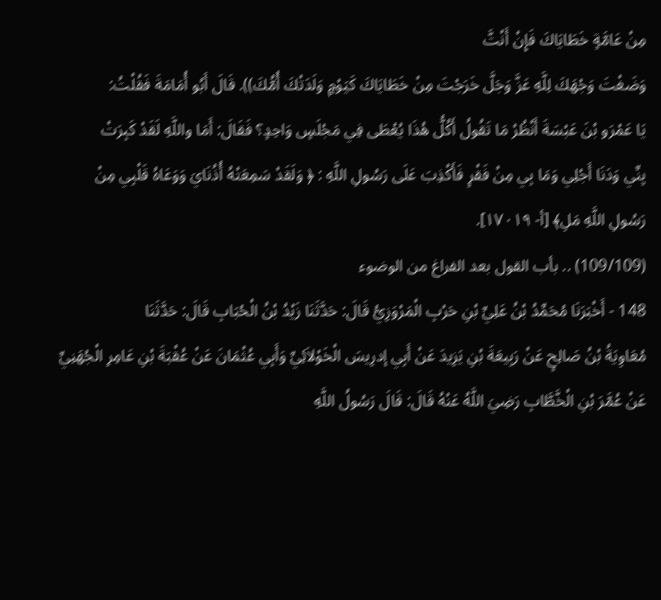مِنْ عَامَّةٍ خَطَايَاكَ فَإِنْ أَنْتَّ
وَضَغْتَ وَجْهَكَ لِلَّهِ عَزَّ وَجَلَّ خَرَجْتَ مِنْ خَطَايَاكَ كَيَوْمٍ وَلَدَتْكَ أُمُّكَ)). قَالَ أَبُو أُمَامَةَ فَقُلْتُ:
يَا عَمْرَو بْنَ عَبْسَةَ أَنْظُرْ مَا تَقُولُ أَكُلُّ هُذَا يُعْطَى فِي مَجْلَسٍ وَاحِدٍ؟ فَقَالَ: أَمَا واللَّهِ لَقَدْ كَبِرَتْ
يِنِّي وَدَنَا أَجْلِي وَمَا بِي مِنْ فَقْرٍ فَأَكْذِبَ عَلَى رَسُولِ اللَّهِ : ﴿ وَلَقَدْ سَمِعَتْهُ أُذُنَايَ وَوَعَاهُ قَلْبِي مِنْ
رَسُولِ اللَّهِ مَلِ﴾ [أ- ١٧٠١٩].
(109/109) .. بأب القول بعد الفراغ من الوضوء
148 - أَخْبَرَنَا مُحَمِّدُ بْنُ عَلِيِّ بْنِ حَرْبِ الْمَرْوَزِيُّ قَالَ: حَدَّثَنَا زَيْدُ بْنُ الْحُبَابِ قَالَ: حَدَّثَنَا
مُعَاوِيَةُ بْنُ صَالِحٍ عَنْ رَبِيعَةَ بْنِ يَزِيدَ عَنْ أَبِي إدرِيسَ الْخَوْلاَئِيِّ وَأَبِي عُثْمَانَ عَنْ عُقْبَةَ بْنِ عَامِرِ الْجُهَنِيِّ
عَنْ عُمَّرَ بْنِ الْخَّطَّابِ رَضِيَ اللَّهُ عَنْهُ قَالَ: قَالَ رَسُولُ اللَّهِ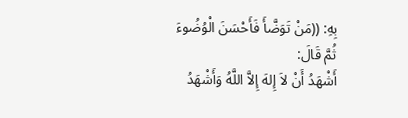بِهِ: ((مَنْ تَوَضَّأَ فَأَحْسَنَ الْوُضُوءَ ثُمَّ قَالَ:
أَشْهَدُ أَنْ لاَ إِلهَ إِلاَّ اللَّهُ وَأَشْهَدُ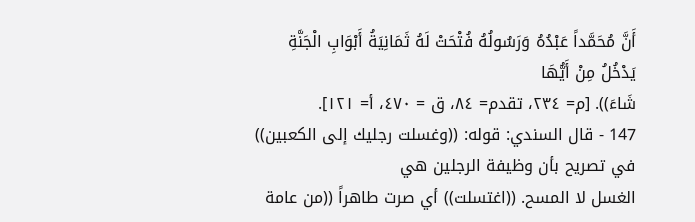أَنَّ مُحَمَّداً عَبْدُهُ وَرَسُولُهُ فُتْحَتْ لَهُ ثَمَانِيَةُ أَبْوَابِ الْجَنَّةِ يَدْخُلُ مِنْ أَيُّهَا
شَاءَ)). [م= ٢٣٤، تقدم= ٨٤، ق = ٤٧٠، أ= ١٢١].
147 - قال السندي: قوله: ((وغسلت رجليك إلى الكعبين)) في تصريح بأن وظيفة الرجلين هي
الغسل لا المسح. ((اغتسلت)) أي صرت طاهراً ((من عامة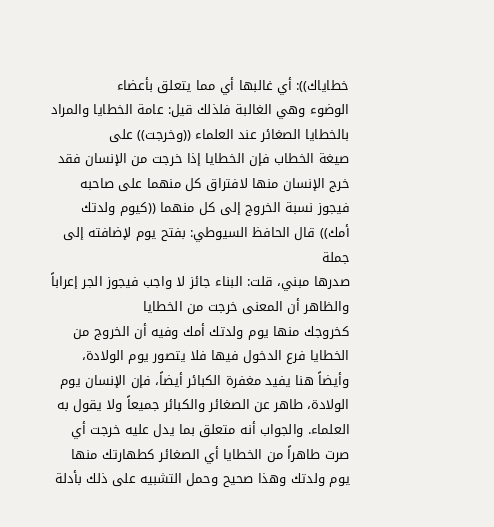خطاياك)): أي غالبها أي مما يتعلق بأعضاء
الوضوء وهي الغالبة فلذلك قيل: عامة الخطايا والمراد بالخطايا الصغائر عند العلماء ((وخرجت)) على
صيغة الخطاب فإن الخطايا إذا خرجت من الإنسان فقد خرج الإنسان منها لافتراق كل منهما على صاحبه
فيجوز نسبة الخروج إلى كل منهما ((كيوم ولدتك أمك)) قال الحافظ السيوطي: بفتح يوم لإضافته إلى جملة
صدرها مبني، قلت: البناء جائز لا واجب فيجوز الجر إعراباً والظاهر أن المعنى خرجت من الخطايا
كخروجك منها يوم ولدتك أمك وفيه أن الخروج من الخطايا فرع الدخول فيها فلا يتصور يوم الولادة،
وأيضاً هنا يفيد مغفرة الكبائر أيضاً، فإن الإنسان يوم الولادة، طاهر عن الصغائر والكبائر جميعاً ولا يقول به
العلماء. والجواب أنه متعلق بما يدل عليه خرجت أي صرت طاهراً من الخطايا أي الصغائر كطهارتك منها
يوم ولدتك وهذا صحيح وحمل التشبيه على ذلك بأدلة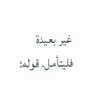غير بعيدة فليتأمل. قوله: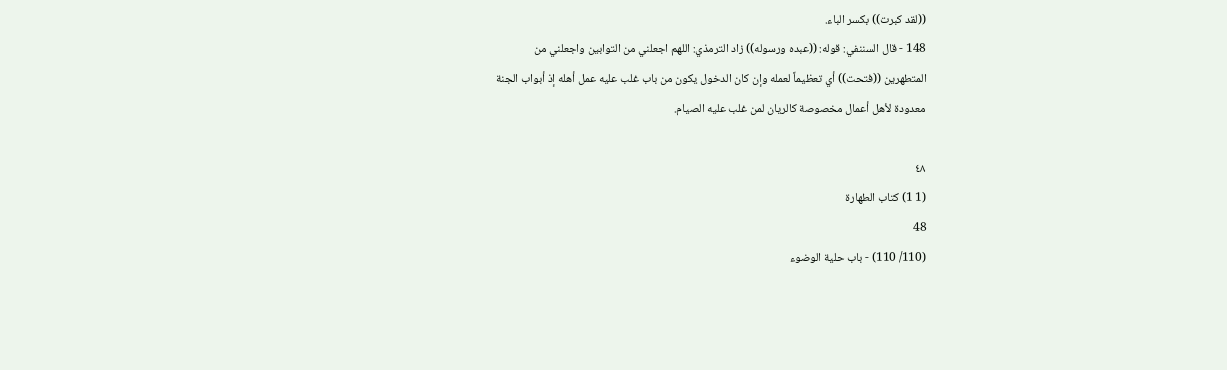((لقد كبرت)) بكسر الباء.
148 - قال السننفي: قوله: ((عبده ورسوله)) زاد الترمذي: اللهم اجعلني من التوابين واجعلني من
المتطهرين ((فتحت)) أي تعظيماً لعمله وإن كان الدخول يكون من باب غلب عليه عمل أهله إذ أبواب الجنة
معدودة لأهل أعمال مخصوصة كالريان لمن غلب عليه الصيام.

٤٨
(1 1) كتاب الطهارة
48
(110/ 110) - باب حلية الوضوء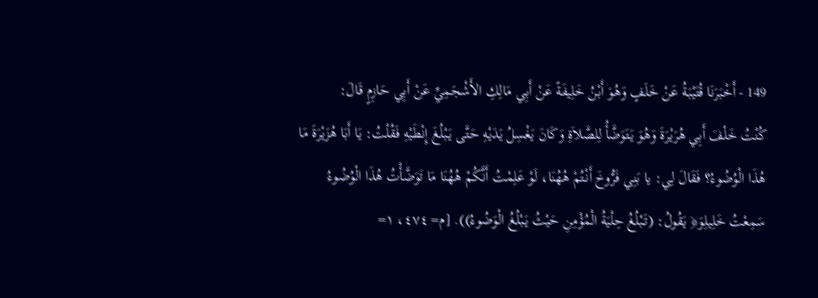149 - أَخْبَرَنَا قُتَيْبَةُ عَنْ خَلَفٍ وَهُوَ أَبْنُ خَلِيفَةً عَنْ أَبِي مَالِكِ الأَشْجَمِيِّ عَنْ أَبِي حَازِمٍ قَالَ:
كُنْتُ خَلْفَ أَبِي هُرَيْرَةَ وَهُوَ يَتَوَضَّأُ لِلصَّلاَةِ وَكَانَ يَغْسِلُ يَدَيْهِ حَتَّى يَبْلُغَ إِنْطَيْهِ فَقُلْتُ: يَا أَبَا هُزَيْرَةَ مَا
هُذَا الْوُضُوءُ؟ فَقَالَ لِي: يا بَنِي فَرُّوخَ أَنْتُمْ هُهُنَا، لَوْ عَلِمْتُ أَنَّكُمْ هُهُنَا مَا تَوَضَّأْتُ هُذَا الْوُضُوءُ
سَمِعْتُ خَلِيلِوَ﴿ يَقُولُ: (تَبْلُغُ حِلْيَةُ الْمُؤْمِنِ حَيْثُ يَبْلُغُ الْوَضُوءُ)). [م= ٤٧٤، ١=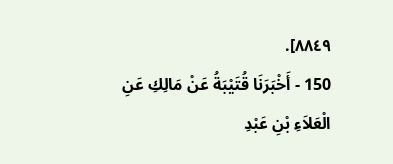٨٨٤٩].
150 - أَخْبَرَنَا قُتَيْبَةُ عَنْ مَالِكِ عَنِ الْعَلاَءِ بْنِ عَبْدِ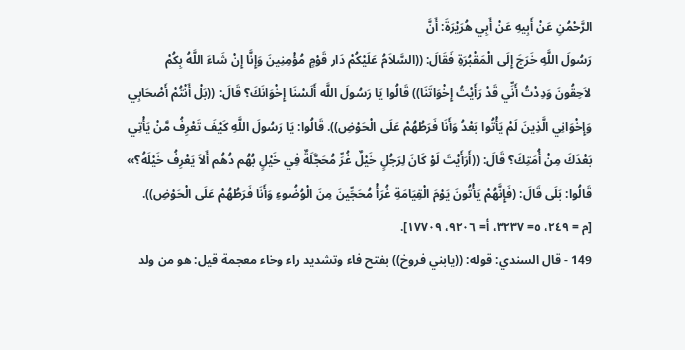الرَّحْمُنِ عَنْ أَبِيهِ عَنْ أَبِي هُرَيْرَةَ: أَنَّ
رَسُولَ اللَّهِ خَرَجَ إِلَى الْمَقْبُرَةِ فَقَالَ: ((السَّلاَمُ عَلَيْكُمْ دَار قَوْمٍ مُؤْمِنِينَ وَإِنَّا إِنْ شَاءَ اللَّهُ بِكُمْ
لاَحِقُونَ وَدِدْتُ أَنِّي قَدْ رَأَيْتُ إِخْوَاتَنَا)) قَالُوا يَا رَسُولَ اللَّه أَلَسْنَا إِخْوَانَكَ؟ قَالَ: ((بَلْ أَنْتُمْ أَصْحَابِي
وَإِخْوَانِي الَّذِينَ لَمْ يَأْتُوا بَعْدُ وَأَنَا فَرَطُهُمْ عَلَى الْحَوْضِ)). قَالُوا: يَا رَسُولَ اللَّهِ كَيْفَ تَعْرِفُ مَّنْ يَأْتِي
بَعْدَكَ مِنْ أُمَتِكَ؟ قَالَ: ((أَرَأَيْتَ لَوْ كَانَ لِرَجُلٍ خَيْلٌ غُرِّ مُحَجَّلَةٌ فِي خَيْلٍ بُهُم دُهُم أَلاَ يَعْرِفُ خَيْلَهُ؟»
قَالُوا: بَلَى قَالَ: (فَإِنَّهُمْ يَأْتُونَ يَوْمَ الْقِيَامَةِ غُرَأْ مُحَجِّينَ مِنَ الْوُضُوءِ وَأَنَا فَرَطُهُمْ عَلَى الْحَوْضِ)).
[م = ٢٤٩، ٥= ٣٢٣٧، أ= ٩٢٠٦، ١٧٧٠٩].
149 - قال السندي: قوله: ((يابني فروخ)) بفتح فاء وتشديد راء وخاء معجمة قيل: هو من ولد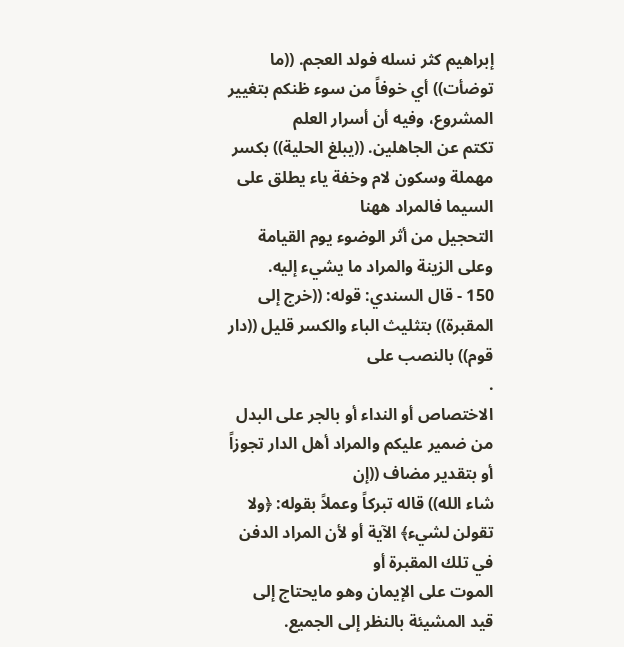إبراهيم كثر نسله فولد العجم. ((ما توضأت)) أي خوفاً من سوء ظنكم بتغيير المشروع، وفيه أن أسرار العلم
تكتم عن الجاهلين. ((يبلغ الحلية)) بكسر مهملة وسكون لام وخفة ياء يطلق على السيما فالمراد ههنا
التحجيل من أثر الوضوء يوم القيامة وعلى الزينة والمراد ما يشيء إليه.
150 - قال السندي: قوله: ((خرج إلى المقبرة)) بتثليث الباء والكسر قليل ((دار قوم)) بالنصب على
.
الاختصاص أو النداء أو بالجر على البدل من ضمير عليكم والمراد أهل الدار تجوزاً أو بتقدير مضاف ((إن
شاء الله)) قاله تبركاً وعملاً بقوله: ﴿ولا تقولن لشيء﴾ الآية أو لأن المراد الدفن في تلك المقبرة أو
الموت على الإيمان وهو مايحتاج إلى قيد المشيئة بالنظر إلى الجميع.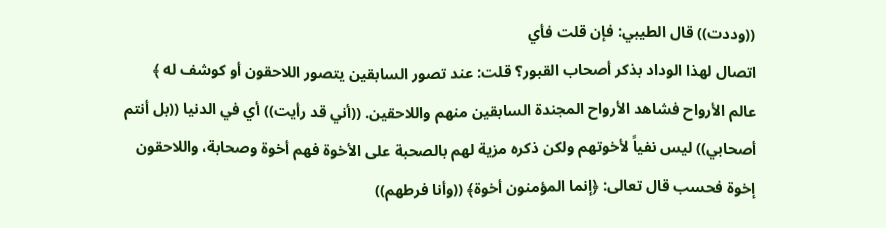((وددت)) قال الطيبي: فإن قلت فأي
اتصال لهذا الوداد بذكر أصحاب القبور؟ قلت: عند تصور السابقين يتصور اللاحقون أو كوشف له ﴾
عالم الأرواح فشاهد الأرواح المجندة السابقين منهم واللاحقين. ((أني قد رأيت)) أي في الدنيا ((بل أنتم
أصحابي)) ليس نفياً لأخوتهم ولكن ذكره مزية لهم بالصحبة على الأخوة فهم أخوة وصحابة، واللاحقون
إخوة فحسب قال تعالى: ﴿إنما المؤمنون أخوة﴾ ((وأنا فرطهم))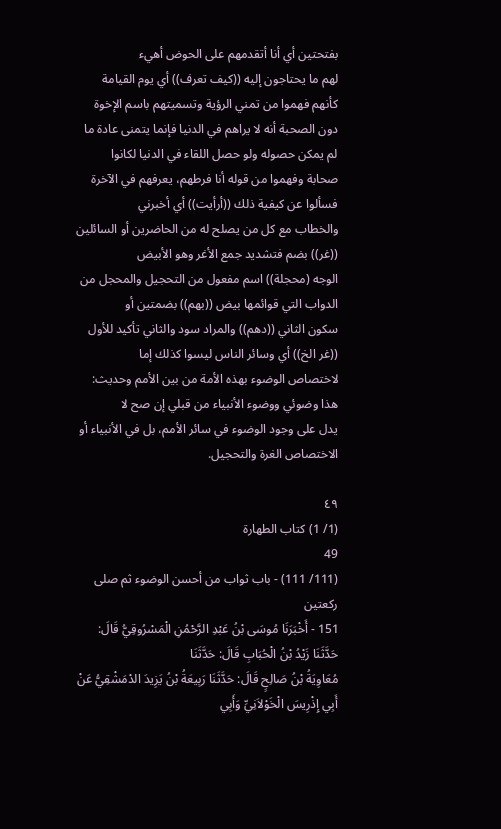بفتحتين أي أنا أتقدمهم على الحوض أهيء
لهم ما يحتاجون إليه ((كيف تعرف)) أي يوم القيامة كأنهم فهموا من تمني الرؤية وتسميتهم باسم الإخوة
دون الصحبة أنه لا يراهم في الدنيا فإنما يتمنى عادة ما لم يمكن حصوله ولو حصل اللقاء في الدنيا لكانوا
صحابة وفهموا من قوله أنا فرطهم، يعرفهم في الآخرة فسألوا عن كيفية ذلك ((أرأيت)) أي أخبرني
والخطاب مع كل من يصلح له من الحاضرين أو السائلين ((غر)) بضم فتشديد جمع الأغر وهو الأبيض
الوجه (محجلة)) اسم مفعول من التحجيل والمحجل من الدواب التي قوائمها بيض ((بهم)) بضمتين أو
سكون الثاني ((دهم)) والمراد سود والثاني تأكيد للأول ((غر الخ)) أي وسائر الناس ليسوا كذلك إما
لاختصاص الوضوء بهذه الأمة من بين الأمم وحديث: هذا وضوئي ووضوء الأنبياء من قبلي إن صح لا
يدل على وجود الوضوء في سائر الأمم، بل في الأنبياء أو الاختصاص الغرة والتحجيل.

٤٩
(1/ 1) كتاب الطهارة
49
(111/ 111) - باب ثواب من أحسن الوضوء ثم صلى ركعتين
151 - أَخْبَرَنَا مُوسَى بْنُ عَبْدِ الرَّحْمُنِ الْمَسْرُوقِيُّ قَالَ: حَدَّثَنَا زَيْدُ بْنُ الْحُبَابِ قَالَ: حَدَّثَنَا
مُعَاوِيَةُ بْنُ صَالِحٍ قَالَ: حَدَّثَنَا رَبِيعَةُ بْنُ يَزِيدَ الدْمَشْقِيُّ عَنْ أَبِي إِذْرِيسَ الْخَوْلاَنِيِّ وَأَبِي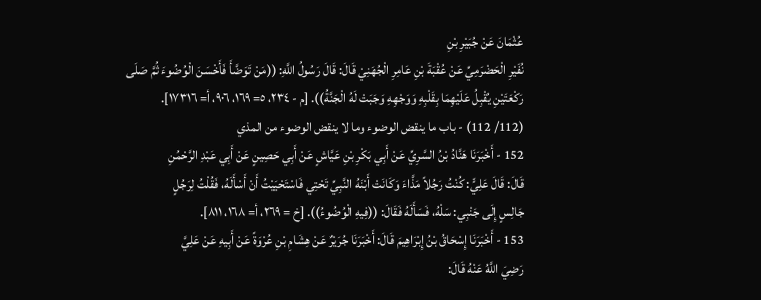عُثْمَانَ عَنْ جُبَيْرِ بْنِ
نُفَيْرِ الْحَضْرَمِيِّ عَنْ عُقْبَةَ بْنِ عَامِرِ الْجُهَنِيْ قَالَ: قَالَ رَسُولُ اللَّهِ: ((مَنْ تَوَضَّأَ فَأَخْسَنَ الْوُضُوءَ ثُمَّ صَلَى
رَكْعَتَيْنِ يُقْبِلُ عَلَيْهِمَا بِقَلْبِهِ وَوَجْهِهِ وَجَبَتْ لَهُ الْجَنَّةُ)). [م - ٢٣٤، ٥= ١٦٩، ٩٠٦، أ= ١٧٣١٦].
(112/ 112) - باب ما ينقض الوضوء وما لا ينقض الوضوء من المذي
152 - أَخْبَرَنَا هَنَّادُ بْنُ السَّرِيِّ عَنْ أَبِي بَكْرِ بْنِ عَيَّاشٍ عَنْ أَبِي حَصِينٍ عَنْ أَبِي عَبْدِ الرَّحْمُنِ
قَالَ: قَالَ عَلِيٍّ: كُنْتُ رَجُلاً مَذَّاءَ وَكَانَتْ أَبْنَهُ النَّبِيِّ تَحْتِي فَاسْتَحْيَيْتُ أَنْ أَسْأَلَهُ، فَقُلْتُ لِرَجُلٍ
جَالِسٍ إِلَى جَنْبِي: سَلْهُ، فَسَأَلَهُ فَقَالَ: ((فِيهِ الْوُضُوءُ)). [خ = ٢٦٩، أ= ١٦٨، ٨١١].
153 - أَخْبَرَنَا إِسْحَاقُ بْنُ إِبْرَاهِيمَ قَالَ: أَخْبَرَنَا جُرَيْرٌ عَنْ هِشَامِ بْنِ عُرْوَةً عَنْ أَبِيهِ عَنْ عَلِيَّ
رَضِيَ اللَّهُ عَنْهُ قَالَ: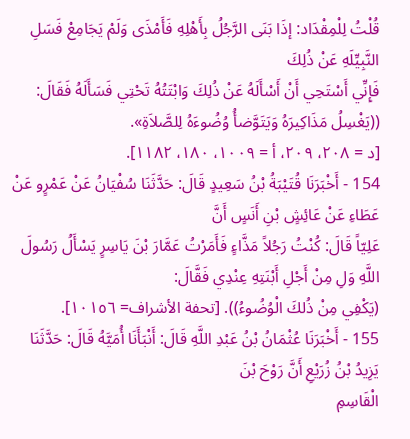قُلْتُ لِلْمِقْدَاد: إذَا بَنَى الرَّجُلُ بِأَهْلِهِ فَأَمْذَى وَلَمْ يَجَامِعْ فَسَلِ النَّبِيِّلَهِ عَنْ ذُلِكَ
فَإِنِّي أَسْتَحِي أَنْ أَسْأَلَهُ عَنْ ذُلِكَ وَابْتَتُهُ تَحْتِي فَسَأَلَهُ فَقَالَ: ((يَغْسِلُ مَذَاكِيرَهُ وَيَتَوَّضأُ وُضُوءَهُ لِلصَّلاَةِ».
[د = ٢٠٨، ٢٠٩، أ = ١٠٠٩، ١٨٠، ١١٨٢].
154 - أَخْبَرَنَا قُتَيْبَةُ بْنُ سَعِيدٍ قَالَ: حَدَّثَنَا سُفْيَانُ عَنْ عَمْرٍو عَنْ عَطَاءِ عَنْ عَائِشٍ بْنِ أَنَسٍ أَنَّ
عَلِيّاً قَالَ: كُنْتُ رَجُلاً مَذَّاءٍ فَأَمَرْتُ عَمَّارَ بْنَ يَاسِرٍ يَسْأَلُ رَسُولَ اللَّهِ وَلِ مِنْ أَجْلِ أَبْنَتِهِ عِنْدِي فَقَّالَ:
(يَكْفِي مِنْ ذُلكَ الْوُضُوءُ)). [تحفة الأشراف= ١٠١٥٦].
155 - أَخْبَرَنَا عُثْمَانُ بْنُ عَبْدِ اللَّهِ قَالَ: أَنْبَأَنَا أُمَيَّهُ قَالَ: حَدَّثَنَا يَزِيدُ بْنُ زُرَيْعِ أَنَّ رَوْحَ بْنَ
الْقَاسِمِ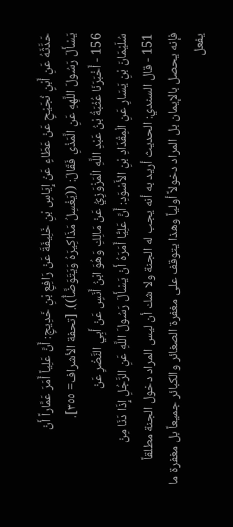حَدَّثَهُ عَنِ أَبْنٍ نُجَيْحٍ عَنْ عَطَاءٍ عَنْ إِيَاسٍ بْنِ خَلِيفَةَ عَنْ رَافِعِ بْنِ خَدِيجٍ: أَنَّ عَلِياً أَمَرَ عَمَّاراً أَنْ
يَسْأَلَ رَسُولَ اللَّهِهِ عَنِ الَّمَذْىِ فَقَالَ: ((يَغْسِلُ مَذَاكِيرَهُ وَيَتَوَضَّأُ)). [تحفة الأشراف= ٣٥٥].
156 - أَخْبَرَنَا عُثْبَةُ بْنُ عَبْدِ اللَّهِ الْمَزْوَزِيُّ عَنْ مَالِكِ وَهُوَ ابْنُ أَنَسٍ عَنْ أَبِي النَّضْرِ عَنْ
سُلَيْمَانَ بْنِ يَسَارِ عَنِ الْمِقْدَادِ بْنِ الأَسْوَدِ: أَنَّ عَلِيًّا أَمَرَهُ أَنْ يَسْأَلَ رَسُولَ اللَّهِ عَنِ الرَّجُلِ إِذَا دَنَا مِنْ
151 - قال السندي: الحديث أريد به أنه يجب له الجنة ولا شك أن ليس المراد دخول الجنة مطلقاً
فإنه يحصل بالإيمان بل المراد دخولاً أولياً وهذا يتوقف على مغفرة الصغائر والكبائر جميعاً بل مغفرة ما
يفعل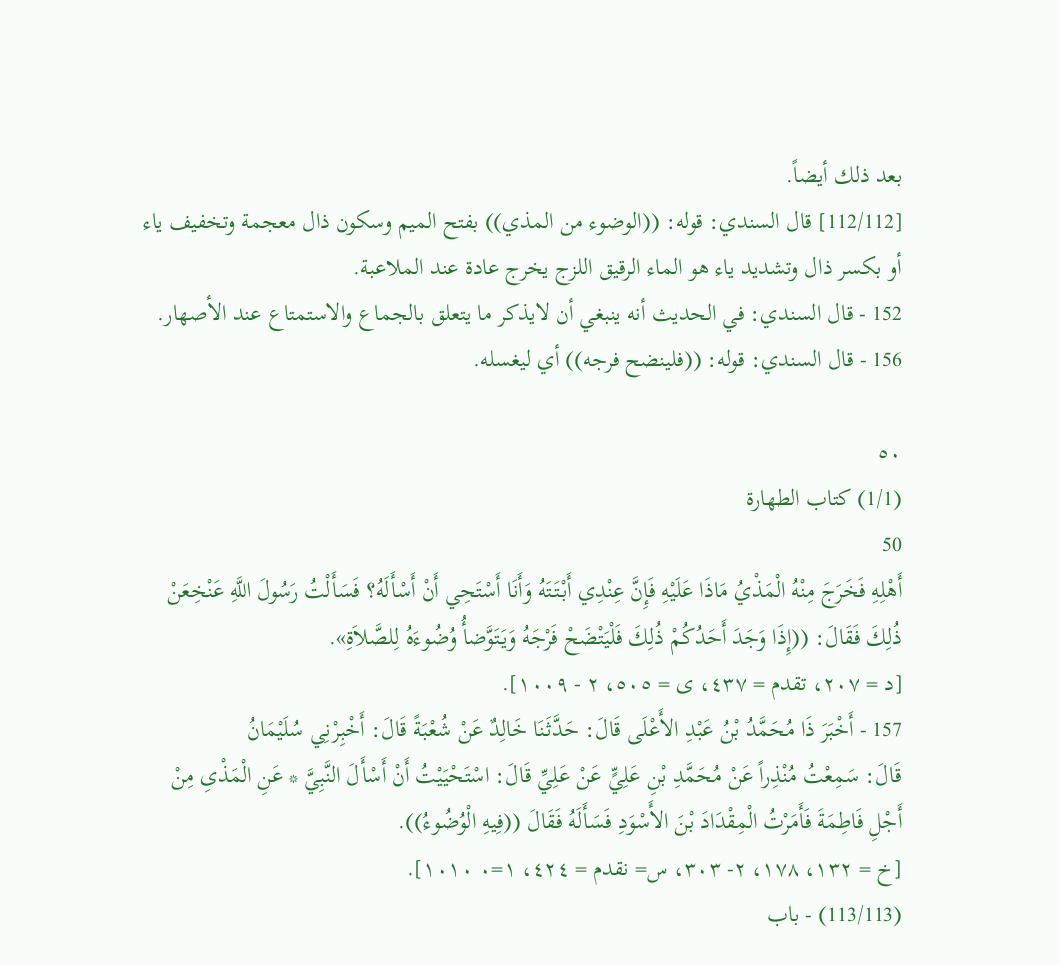بعد ذلك أيضاً.
[112/112] قال السندي: قوله: ((الوضوء من المذي)) بفتح الميم وسكون ذال معجمة وتخفيف ياء
أو بكسر ذال وتشديد ياء هو الماء الرقيق اللزج يخرج عادة عند الملاعبة.
152 - قال السندي: في الحديث أنه ينبغي أن لايذكر ما يتعلق بالجماع والاستمتاع عند الأصهار.
156 - قال السندي: قوله: ((فلينضح فرجه)) أي ليغسله.

٥٠
(1/1) كتاب الطهارة
50
أَهْلِهِ فَخَرَجَ مِنْهُ الْمَذْيُ مَاذَا عَلَيْهِ فَإِنَّ عِنْدِي أَبْتَتَهُ وَأَنَا أَسْتَحِي أَنْ أَسْأَلَهُ؟ فَسَأَلْتُ رَسُولَ اللَّهِ عَنْخِعَنْ
ذُلِكَ فَقَالَ: ((إِذَا وَجَدَ أَحَدُكُمْ ذُلِكَ فَلْيَتْضَحْ فَرْجَهُ وَيَتَوَّضأُ وُضُوءَهُ لِلصَّلاَةِ».
[د = ٢٠٧، تقدم = ٤٣٧، ى = ٥٠٥، ٢ - ١٠٠٩].
157 - أَخْبَرَ ذَا مُحَمَّدُ بْنُ عَبْدِ الأَعْلَى قَالَ: حَدَّثَنَا خَالِدٌ عَنْ شُعْبَةً قَالَ: أَخْبِرْنِي سُلَيْمَانُ
قَالَ: سَمِعْتُ مُنْذِراً عَنْ مُحَمَّدِ بْنِ عَلِيٍّ عَنْ عَلِيِّ قَالَ: اسْتَحْيَيْتُ أَنْ أَسْأَلَ النَّبِيَّ * عَنِ الْمَذْىِ مِنْ
أَجْلِ فَاطِمَةَ فَأَمَرْتُ الْمِقْدَادَ بْنَ الأَسْوَدِ فَسَأَلَهُ فَقَالَ ((فِيهِ الْوُضُوءُ)).
[خ = ١٣٢، ١٧٨، ٢- ٣٠٣، س= نقدم = ٤٢٤، ١=٠ ١٠١٠].
(113/113) - باب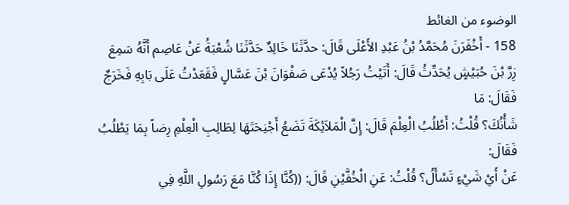الوضوء من الغائط
158 - أَخْفَرَنَ مُحَمَّدُ بْنُ عَبْدِ الأَعْلَى قَالَ: حدَّثَنَا خَالِدٌ حَدَّثَنَا شُعْبَةُ عَنْ عَاصِم أَنَّهُ سَمِعَ
زِرَّ بْنَ حُبَيْشٍ يُحَدِّثُ قَالَ: أَتَيْتُ رَجُلاً يُدْعَى صَفْوَانَ بْنَ عَسَّالٍ فَقَعَدْتُ عَلَى بَابِهِ فَخَرَجٌ فَقَالَ: مَا
شَأْنُكَ؟ قُلْتُ: أَطْلُبُ الْعِلْمَ قَالَ: إِنَّ الْمَلاَئِكَةَ تَضَعُ أَجْنِحَتَهَا لِطَالِبِ الْعِلْمِ رِضاً بِمَا يَطْلُبُ فَقَالَ:
عَنْ أَيْ شَيْءٍ تَسْأَلُ؟ قُلْتُ: عَنِ الْخُفَّيْنِ قَالَ: ((كُنَّا إِذَا كُنَّا مَعَ رَسُولِ اللَّهِ فِي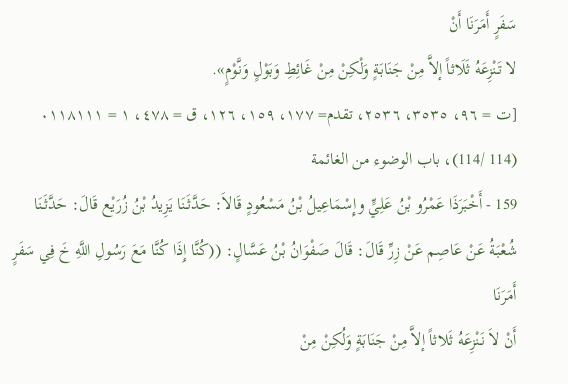سَفَرٍ أَمَرَنَا أَنْ
لا تَنْزِعَهُ ثَلَاثاً إلاَّ مِنْ جَنَابَةٍ وَلْكِنْ مِنْ غَائِطِ وَبَوْلٍ وَنَّوْمٍ».
[ت = ٩٦، ٣٥٣٥، ٢٥٣٦، تقدم= ١٧٧، ١٥٩، ١٢٦، ق = ٤٧٨، ١ = ٠١١٨١١١
(114 /114)، باب الوضوء من الغائمة
159 - أَخْبَرَذَا عَمْرُو بْنُ عَلِيٍّ وإِسْمَاعِيلُ بْنُ مَسْعُودٍ قَالاَ: حَدَّثَنَا يَزِيدُ بْنُ زُرَيْع قَالَ: حَدَّثَنَا
شُعْبَةُ عَنْ عَاصِم عَنْ زِرِّ قَالَ: قَالَ صَفْوَانُ بْنُ عَسَّالٍ: ((كُنَّا إِذَا كُنَّا مَعَ رَسُولِ اللَّهِ خَ فِي سَفَرٍ أَمَرَنَا
أَنْ لاَ نَنْزِعَهُ ثَلاثاً إلاَّ مِنْ جَنَابَةٍ وَلُكِنْ مِنْ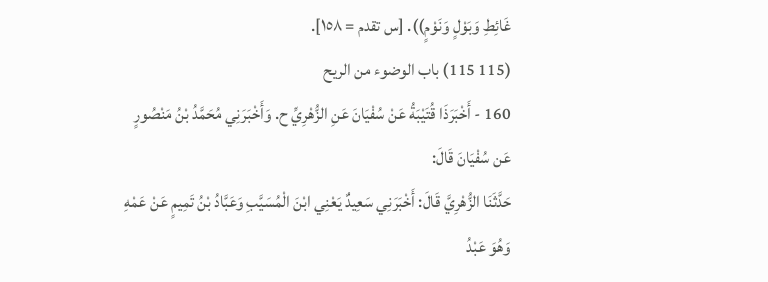غَائِطِ وَبَوْلٍ وَنَوْمٍ)). [س تقدم = ١٥٨].
(115 115) باب الوضوء من الريح
160 - أَخْبَرَذَا قُتَيْبَةُ عَنْ سُفْيَانَ عَنِ الزُّهْرِيِّ ح. وَأَخْبَرَنِي مُحَمَّدُ بْنُ مَنْصُورٍ عَن سُفْيَانَ قَالَ:
حَدَّثَنَا الزُّهْرِيَّ قَالَ: أَخْبَرَنِي سَعِيدٌ يَعْنِي ابْنَ الْمُسَيَّبِ وَعَبَّادُ بْنُ تَمِيمٍ عَنْ عَمْهِ وَهُوَ عَبْدُ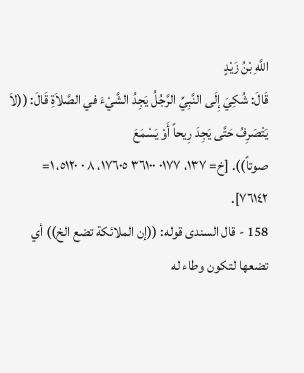اللَّهِ بْنُ زَيْدٍ
قَالَ: شُكِيَ إِلَى النَّبِيِّ الرَّجُلُ يَجِدُ الشَّيْءَ في الصَّلاَةِ قَالَ: ((لاَ يَتْصَرِفُ حَتَّى يَجِدَ رِيحاً أَوْ يَسْمَعَ
صوتاً)). [خ= ١٣٧، ٠١٧٧ ٣٦١٠٠ ١٧٦٠٥، ٨ ٠ ٥١٢٠، ١= ٧٦١٤٢].
158 - قال السندى قوله: ((إن الملائكة تضع الخ)) أي تضعها لتكون وطاء له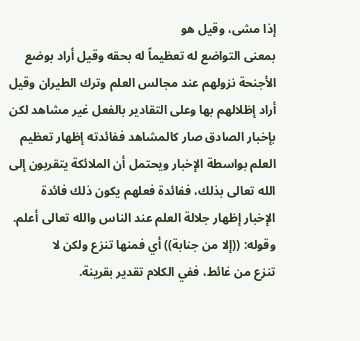إذا مشى، وقيل هو
بمعنى التواضع له تعظيماً له بحقه وقيل أراد بوضع الأجنحة نزولهم عند مجالس العلم وترك الطيران وقيل
أراد إظلالهم بها وعلى التقادير بالفعل غير مشاهد لكن بإخبار الصادق صار كالمشاهد ففائدته إظهار تعظيم
العلم بواسطة الإخبار ويحتمل أن الملائكة يتقربون إلى الله تعالى بذلك، ففائدة فعلهم يكون ذلك فائدة
الإخبار إظهار جلالة العلم عند الناس والله تعالى أعلم. وقوله: ((إلا من جنابة)) أي فمنها تنزع ولكن لا
تنزع من غائط، ففي الكلام تقدير بقرينة.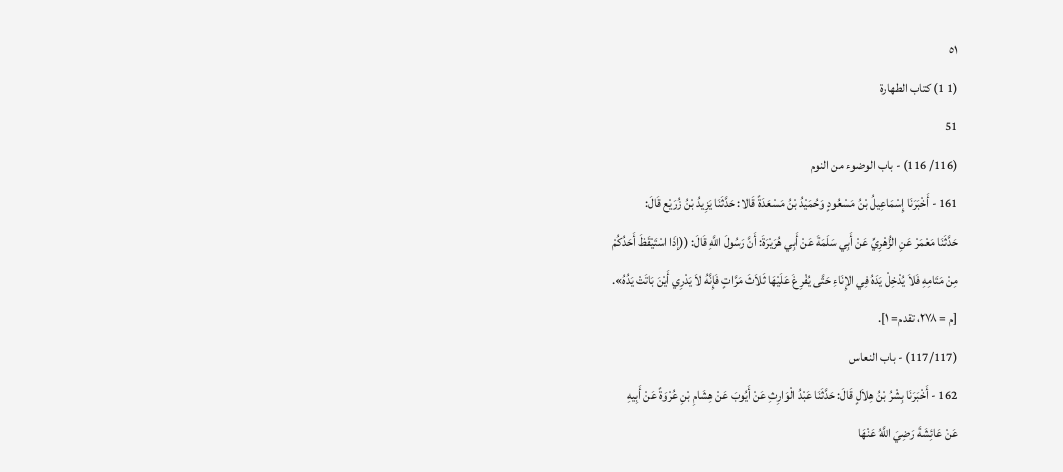٥١
(1 1) كتاب الطهارة
51
(116/ 116) - باب الوضوء من النوم
161 - أَخْبَرَنَا إِسْمَاعِيلُ بْنُ مَسْعُودٍ وَحُمَيْدُ بْنُ مَسْعَدَةً قَالا: حَدَّثَنَا يَزِيدُ بْنُ زُرَيْع قَالَ:
حَدَّثَنَا مَعْمَرْ عَنِ الزُّهْرِيِّ عَنْ أَبِي سَلَمَةَ عَنْ أَبِي هُرَيْرَةَ: أَنَّ رَسُولَ اللَّهِ قَالَ: ((إذَا اسْتَيْقَظَ أَحَدُكُمْ
مِنْ مَتَامِهِ فَلاَ يُدْخِلْ يَدَهُ فِي الإِنَاءِ حَتَّى يُفْرِغَ عَلَيْهَا ثَلاَثَ مَرَّاتٍ فَإِنَّهُ لاَ يَدْرِي أَيْنَ بَاتَتْ يَدُهُ».
[م = ٢٧٨، تقدم= ١].
(117/117) - باب النعاس
162 - أَخْبَرَنَا بِشْرُ بْنُ هِلاَلٍ قَالَ: حَدَّثَنَا عَبْدُ الْوَارِثِ عَنْ أَيُوبَ عَنْ هِشَامِ بْنِ عُرْوَةً عَنْ أَبِيهِ
عَنْ عَائِشَةَ رَضِيَ اللَّهُ عَنْهَا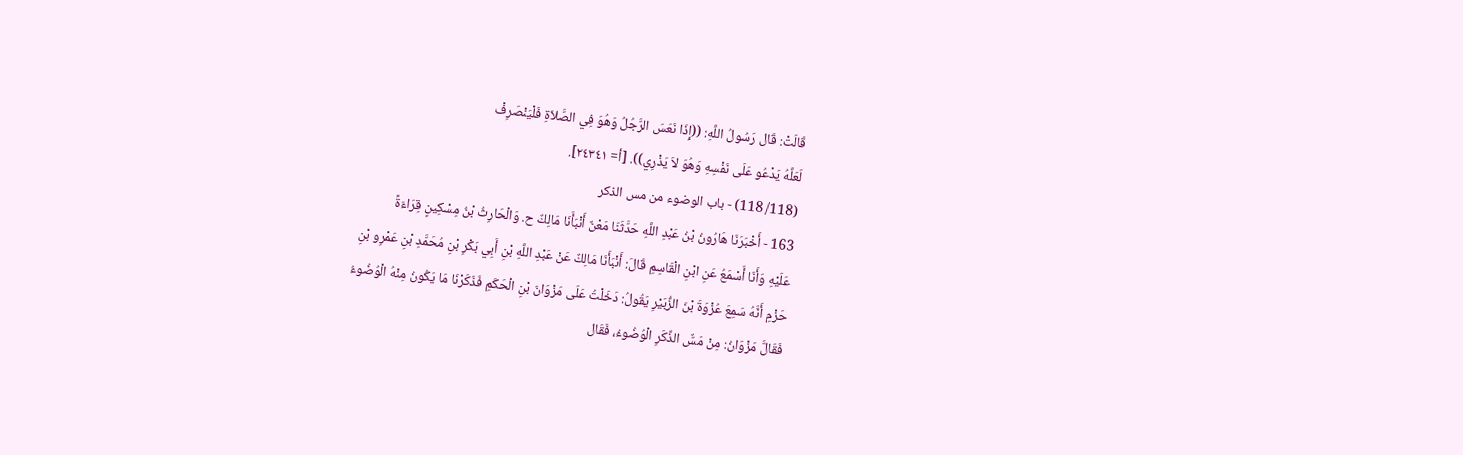قَالَتْ: قَال رَسُولُ اللَّهِ: ((إِذَا نَعَسَ الرَّجُلُ وَهُوَ فِي الصَّلاَةِ فَلْيَنْصَرِفْ
لَعَلَّهُ يَدْعُو عَلَى نَفْسِهِ وَهُوَ لاَ يَذْرِي)). [أ= ٢٤٣٤١].
(118/ 118) - باب الوضوء من مس الذكر
163 - أَخْبَرَنَا هَارُونُ بْنُ عَبْدِ اللَّهِ حَدَّثَنَا مَعْنٌ أَنْبَأَنَا مَالِكٌ ح. وَالْحَارِثُ بْنُ مِسْكِينٍ قِرَاءَةً
عَلَيْهِ وَأَنَا أَسْمَعُ عَنِ ابْنِ الْقَاسِمِ قَالَ: أَنْبَأَنَا مَالِكٌ عَنْ عَبْدِ اللَّهِ بْنِ أَبِي بَكْرِ بْنِ مُحَمَّدِ بْنِ عَمْرِو بْنِ
حَزْمِ أَنَّهُ سَمِعَ عُزْوَةَ بْنَ الزُّبَيْرِ يَقُولُ: دَخَلْتُ عَلَى مَزْوَانَ بْنِ الْحَكَمِ فَذَكَرْنَا مَا يَكُونُ مِنْهُ الْوُضُوءُ
فَقَالَّ مَزْوَانُ: مِنْ مَسٌّ الذِّكَرِ الْوُضُوءُ، فَقَال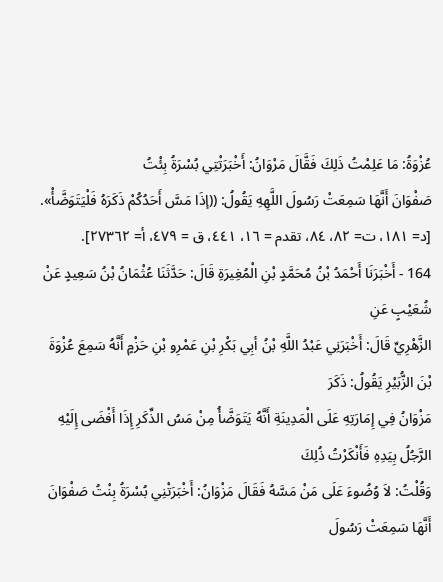عُزْوَةُ: مَا عَلِمْتُ ذَلِكَ فَقَّالَ مَرْوَانُ: أَخْبَرَتْتِي بُسْرَةُ بِئْتُ
صَفْوَانَ أَنَّهَا سَمِعَتْ رَسُولَ اللَّهِهِ يَقُولُ: ((إذَا مَسَّ أَحَدُكُمْ ذَكَرَهُ فَلْيَتَوَضَّأْ».
[د= ١٨١، ت= ٨٢، ٨٤، تقدم = ١٦، ٤٤١، ق = ٤٧٩، أ= ٢٧٣٦٢].
164 - أَخْبَرَنَا أَحْمَدُ بْنُ مُحَمَّدٍ بْنِ الْمُغِيرَةِ قَالَ: حَدَّثَنَا عُثْمَانُ بْنُ سَعِيدٍ عَنْ شُعَيْبٍ عَنِ
الزَّهْرِيِّ قَالَ: أَخْبَرَنِي عَبْدُ اللَّهِ بْنُ أبِي بَكْرِ بْنِ عَمْرِو بْنِ حَزْمٍ أَنَّهُ سَمِعَ عُزْوَةَ بْنَ الزُّبَيْرِ يَقُولُ: ذَكَرَ
مَزْوَانُ فِي إِمَارَتِهِ عَلَى الْمَدِينَةِ أَنَّهُ يَتَوَضَّأُ مِنْ مَسُ الذِّكَرِ إِذَا أَفْضَى إِلَيْهِ الرَّجُلُ بِيَدِهِ فَأَنْكَرْتُ ذُلِكَ
وَقُلْتُ: لاَ وُضُوءَ عَلَى مَنْ مَسَّهُ فَقَالَ مَزْوَانُ: أَخْبَرَتْنِي بُسْرَةُ بِنْتُ صَفْوَانَ أَنَّهَا سَمِعَتْ رَسُولَ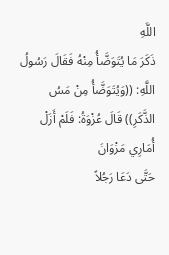اللَّهِ
ذَكَرَ مَا يُتَوَضَّأُ مِنْهُ فَقَالَ رَسُولُ اللَّهِ: ((وَيُتَوَضَّأُ مِنْ مَسُ الذَّكَرِ)) قَالَ عُزْوَةُ: فَلَمْ أَزَلْ أُمَارِي مَزْوَانَ
حَتَّى دَعَا رَجُلاً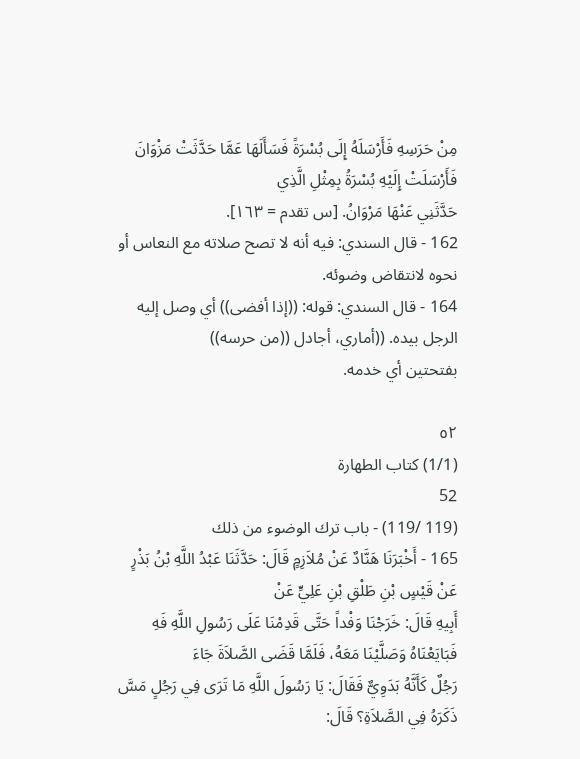مِنْ حَرَسِهِ فَأَرْسَلَهُ إِلَى بُسْرَةً فَسَأَلَهَا عَمَّا حَدَّثَتْ مَزْوَانَ فَأَرْسَلَتْ إِلَيْهِ بُسْرَةُ بِمِثْلِ الَّذِي
حَدَّثَنِي عَنْهَا مَرْوَانُ. [س تقدم = ١٦٣].
162 - قال السندي: فيه أنه لا تصح صلاته مع النعاس أو نحوه لانتقاض وضوئه.
164 - قال السندي: قوله: ((إذا أفضى)) أي وصل إليه الرجل بيده. ((أماري، أجادل ((من حرسه))
بفتحتین أي خدمه.

٥٢
(1/1) كتاب الطهارة
52
(119 /119) - باب ترك الوضوء من ذلك
165 - أَخْبَرَنَا هَنَّادٌ عَنْ مُلاَزِمٍ قَالَ: حَدَّثَنَا عَبْدُ اللَّهِ بْنُ بَذْرٍ عَنْ قَيْسٍ بْنِ طَلْقِ بْنِ عَلِيٍّ عَنْ
أَبِيهِ قَالَ: خَرَجْنَا وَفْداً حَتَّى قَدِمْنَا عَلَى رَسُولِ اللَّهِ فَهِ فَبَايَعْنَاهُ وَصَلَّيْنَا مَعَهُ، فَلَمَّا قَضَى الصَّلاَةَ جَاءَ
رَجُلٌ كَأَنَّهُ بَدَوِيٌّ فَقَالَ: يَا رَسُولَ اللَّهِ مَا تَرَى فِي رَجُلٍ مَسَّ ذَكَرَهُ فِي الصَّلاَةِ؟ قَالَ: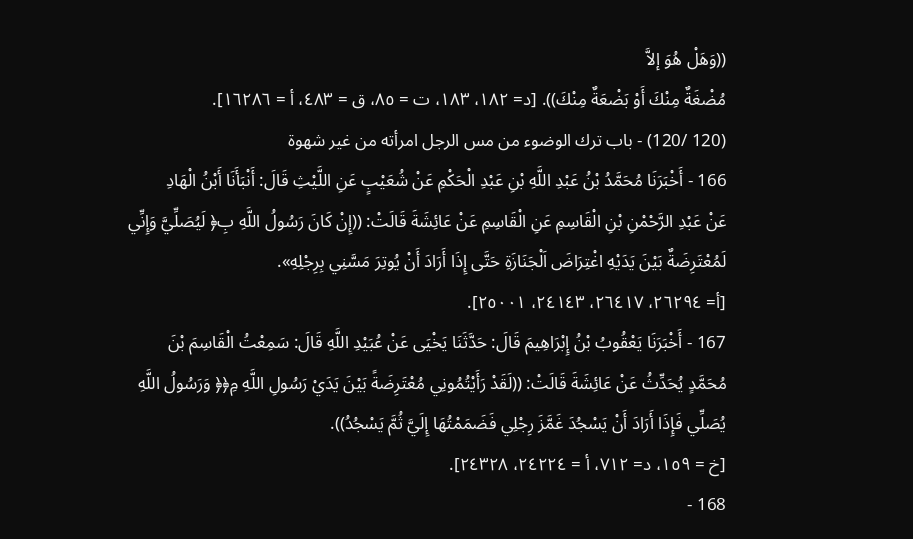((وَهَلْ هُوَ إلاَّ
مُضْغَةٌ مِنْكَ أَوْ بَضْعَةٌ مِنْكَ)). [د= ١٨٢، ١٨٣، ت = ٨٥، ق = ٤٨٣، أ = ١٦٢٨٦].
(120 /120) - باب ترك الوضوء من مس الرجل امرأته من غير شهوة
166 - أَخْبَرَنَا مُحَمَّدُ بْنُ عَبْدِ اللَّهِ بْنِ عَبْدِ الْحَكْمِ عَنْ شُعَيْبٍ عَنِ اللَّيْثِ قَالَ: أَنْبَأَنَا أَبْنُ الْهَادِ
عَنْ عَبْدِ الرَّحْمْنِ بْنِ الْقَاسِمِ عَنِ الْقَاسِمِ عَنْ عَائِشَةَ قَالَتْ: ((إِنْ كَانَ رَسُولُ اللَّهِ بِ﴿ لَيُصَلِّيَّ وَإِنِّي
لَمُعْتَرِضَةٌ بَيْنَ يَدَيْهِ اغْتِرَاضَ اَلْجَنَازَةِ حَتَّى إِذَا أَرَادَ أَنْ يُوتِرَ مَسَّنِي بِرِجْلِهِ».
[أ= ٢٦٢٩٤، ٢٦٤١٧، ٢٤١٤٣، ٢٥٠٠١].
167 - أَخْبَرَنَا يَعْقُوبُ بْنُ إِبْرَاهِيمَ قَالَ: حَدَّثَنَا يَخْيَى عَنْ عُبَيْدِ اللَّهِ قَالَ: سَمِعْتُ الْقَاسِمَ بْنَ
مُحَمَّدٍ يُحَدِّثُ عَنْ عَائِشَةَ قَالَتْ: ((لَقَدْ رَأَيْتُمُونِي مُعْتَرِضَةً بَيْنَ يَدَيْ رَسُولِ اللَّهِ مِ﴿﴿ وَرَسُولُ اللَّهِ
يُصَلِّي فَإِذَا أَرَادَ أَنْ يَسْجُدَ غَمَّزَ رِجْلِي فَضَمَمْتُهَا إِلَيَّ ثُمَّ يَسْجُدُ)).
[خ = ١٥٩، د= ٧١٢، أ = ٢٤٢٢٤، ٢٤٣٢٨].
168 -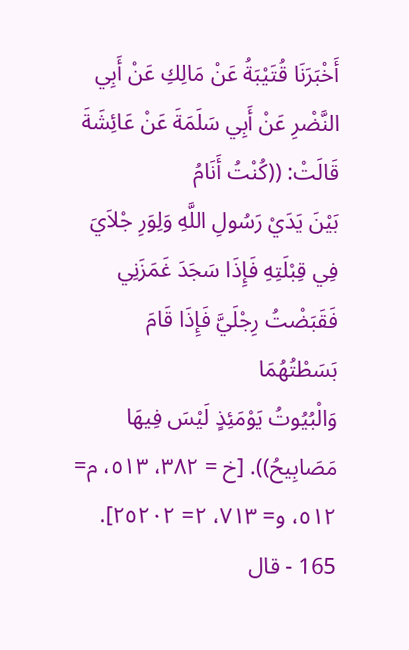أَخْبَرَنَا قُتَيْبَةُ عَنْ مَالِكِ عَنْ أَبِي النَّضْرِ عَنْ أَبِي سَلَمَةَ عَنْ عَائِشَةَ قَالَتْ: ((كُنْتُ أَنَامُ
بَيْنَ يَدَيْ رَسُولِ اللَّهِ وَلِوَرِ جْلاَيَ فِي قِبْلَتِهِ فَإِذَا سَجَدَ غَمَزَنِي فَقَبَضْتُ رِجْلَيَّ فَإِذَا قَامَ بَسَطْتُهُمَا
وَالْبُيُوتُ يَوْمَئِذٍ لَيْسَ فِيهَا مَصَابِيحُ)). [خ = ٣٨٢، ٥١٣، م= ٥١٢، و= ٧١٣، ٢= ٢٥٢٠٢].
165 - قال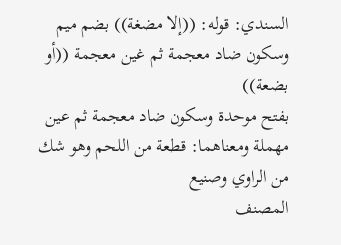السندي: قوله: ((إلا مضغة)) بضم ميم وسكون ضاد معجمة ثم غين معجمة ((أو بضعة))
بفتح موحدة وسكون ضاد معجمة ثم عين مهملة ومعناهما: قطعة من اللحم وهو شك من الراوي وصنيع
المصنف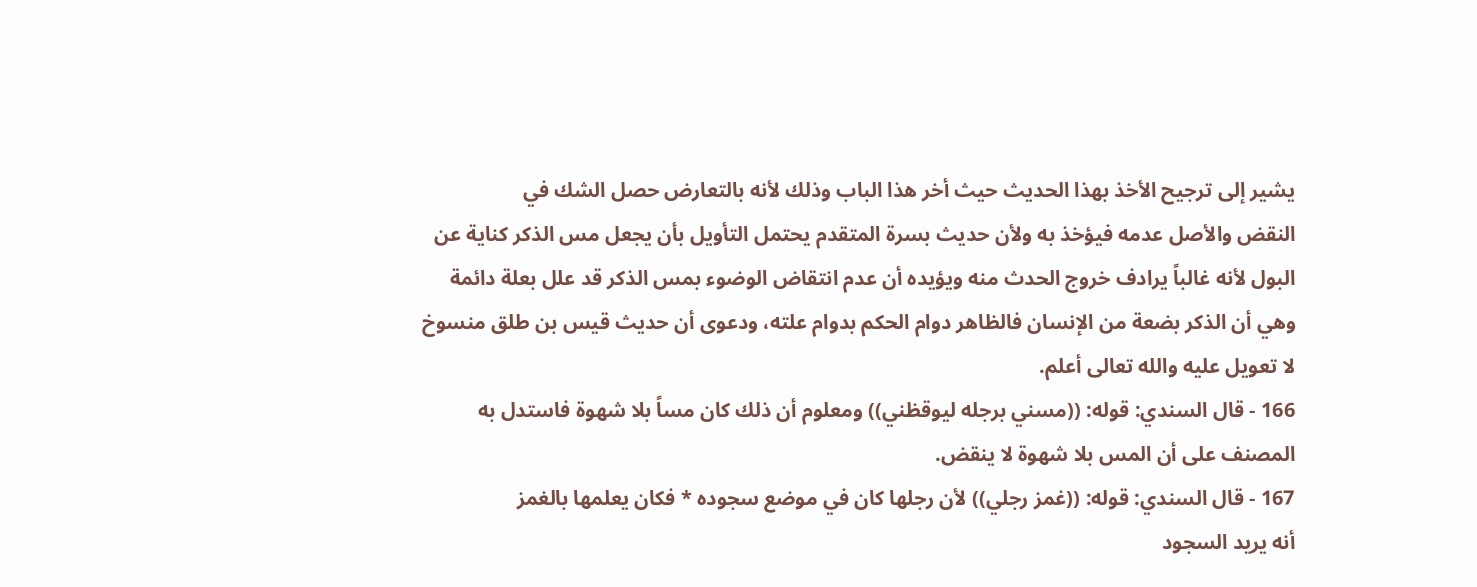يشير إلى ترجيح الأخذ بهذا الحديث حيث أخر هذا الباب وذلك لأنه بالتعارض حصل الشك في
النقض والأصل عدمه فيؤخذ به ولأن حديث بسرة المتقدم يحتمل التأويل بأن يجعل مس الذكر كناية عن
البول لأنه غالباً يرادف خروج الحدث منه ويؤيده أن عدم انتقاض الوضوء بمس الذكر قد علل بعلة دائمة
وهي أن الذكر بضعة من الإنسان فالظاهر دوام الحكم بدوام علته، ودعوى أن حديث قيس بن طلق منسوخ
لا تعويل عليه والله تعالى أعلم.
166 - قال السندي: قوله: ((مسني برجله ليوقظني)) ومعلوم أن ذلك كان مساً بلا شهوة فاستدل به
المصنف على أن المس بلا شهوة لا ينقض.
167 - قال السندي: قوله: ((غمز رجلي)) لأن رجلها كان في موضع سجوده * فكان يعلمها بالغمز
أنه يريد السجود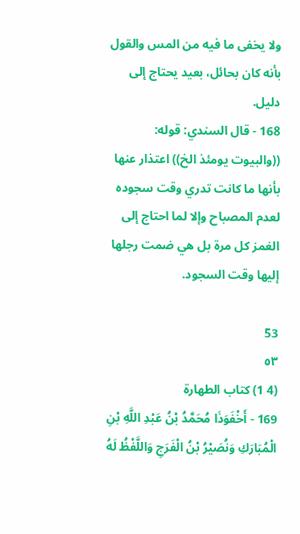ولا يخفى ما فيه من المس والقول بأنه كان بحائل، بعيد يحتاج إلى دليل.
168 - قال السندي: قوله: ((والبيوت يومئذ الخ)) اعتذار عنها بأنها ما كانت تدري وقت سجوده
لعدم المصباح وإلا لما احتاج إلى الغمز كل مرة بل هي ضمت رجلها إليها وقت السجود.

53
٥٣
(4 1) كتاب الطهارة
169 - أَخْفَوَذَا مُحَمَّدُ بْنُ عَبْدِ اللَّهِ بْنِ الْمُبَارَكِ وَنُصَيْرُ بْنُ الْفَرَجِ وَاللَّفْظُ لَهُ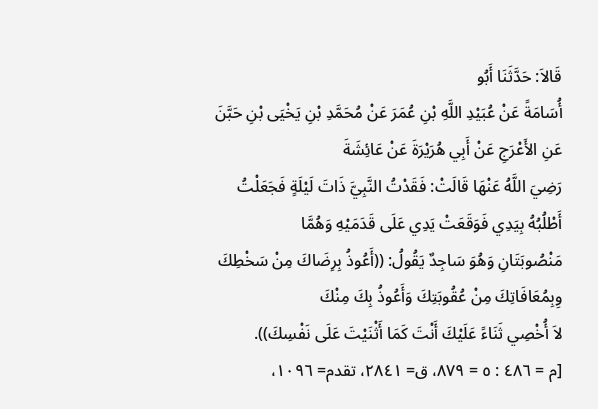قَالاَ: حَدَّثَنَا أَبُو
أُسَامَةً عَنْ عُبَيْدِ اللَّهِ بْنِ عُمَرَ عَنْ مُحَمَّدِ بْنِ يَخْيَى بْنِ حَبَّنَ عَنِ الأَعْرَجِ عَنْ أَبِي هُرَيْرَةَ عَنْ عَائِشَةَ
رَضِيَ اللَّهُ عَنْهَا قَالَتْ: فَقَدْتُ النَّبِيَّ ذَاتَ لَيْلَةٍ فَجَعَلْتُ أَطْلُبُهُ بِيَدِي فَوَقَعَتْ يَدِي عَلَى قَدَمَيْهِ وَهُمَّا
مَنْصُوبَتَانِ وَهُوَ سَاجِدٌ يَقُولُ: ((أَعُوذُ بِرِضَاكَ مِنْ سَخْطِكَ وِبِمُعَافَاتِكَ مِنْ عُقُوبَتِكَ وَأَعُوذُ بِكَ مِنْكَ
لاَ أُخْصِي ثَنَاءً عَلَيْكَ أَنْتَ كَمَا أَثْنَيْتَ عَلَى نَفْسِكَ)).
[م = ٤٨٦ : ٥ = ٨٧٩، ق= ٢٨٤١، تقدم= ١٠٩٦،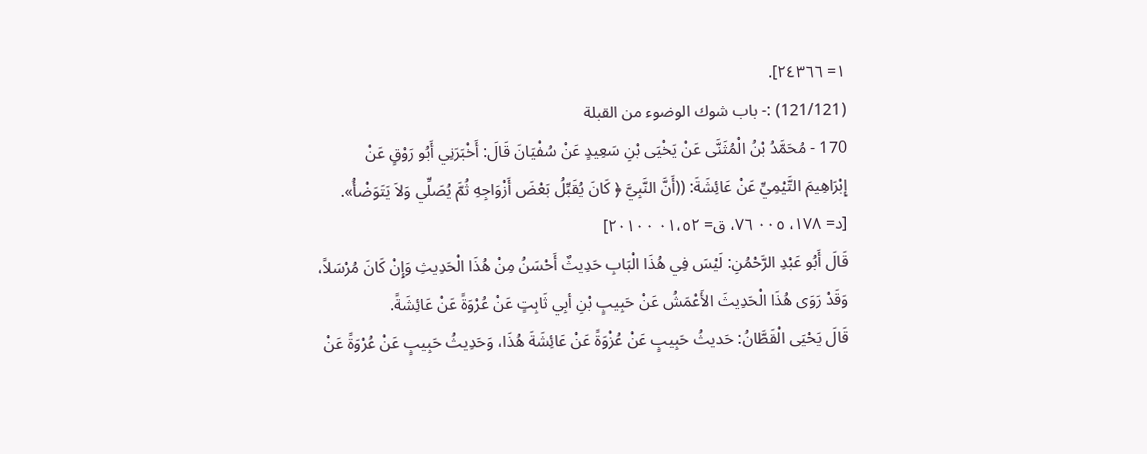١= ٢٤٣٦٦].
(121/121) :- باب شوك الوضوء من القبلة
170 - مُحَمَّدُ بْنُ الْمُثَنَّى عَنْ يَخْيَى بْنِ سَعِيدٍ عَنْ سُفْيَانَ قَالَ: أَخْبَرَنِي أَبُو رَوْقٍ عَنْ
إِبْرَاهِيمَ التَّيْمِيِّ عَنْ عَائِشَةَ: ((أَنَّ النَّبِيَّ ﴿ كَانَ يُقَبِّلُ بَعْضَ أَزْوَاجِهِ ثُمَّ يُصَلِّي وَلاَ يَتَوَضْأُ».
[د= ١٧٨، ٠٠٥ ٧٦، ق= ٠١،٥٢ ٢٠١٠٠]
قَالَ أَبُو عَبْدِ الرَّحْمُنِ: لَيْسَ فِي هُذَا الْبَابِ حَدِيثٌ أَحْسَنُ مِنْ هُذَا الْحَدِيثِ وَإِنْ كَانَ مُرْسَلاً،
وَقَدْ رَوَى هُذَا الْحَدِيثَ الأَعْمَشُ عَنْ حَبِيبٍ بْنِ أبِي ثَابِتٍ عَنْ عُرْوَةً عَنْ عَائِشَةً.
قَالَ يَحْيَى الْقَطَّانُ: حَديثُ حَبِيبٍ عَنْ عُزْوَةً عَنْ عَائِشَةَ هُذَا، وَحَدِيثُ حَبِيبٍ عَنْ عُرْوَةً عَنْ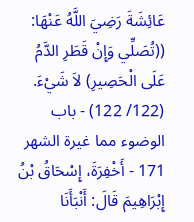عَائِشَةَ رَضِيَ اللَّهُ عَنْهَا: ((تُصَلِّي وَإِنْ قَطَرِ الدَّمُ عَلَى الْحَصِيرِ) لاَ شَيْءَ.
(122/ 122) - باب الوضوء مما غيرة الشهر
171 - أَخْفِرَةَ، إِسْحَاقُ بْنُ إِبْرَاهِيمَ قَالَ: أَنْبَأَنَا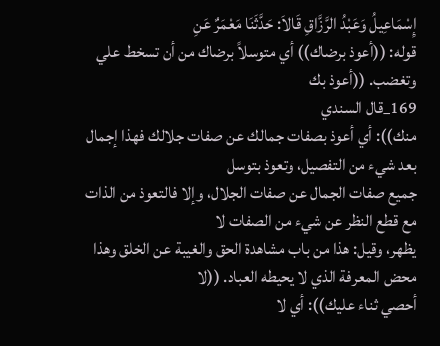إِسْمَاعِيلُ وَعَبْدُ الرَّزَّاقِ قَالاَ: حَدَّثَنَا مَعْمَرٌ عَنِ
قوله: ((أعوذ برضاك)) أي متوسلاً برضاك من أن تسخط علي وتغضب. ((أعوذ بك
169_قال السندي
منك)): أي أعوذ بصفات جمالك عن صفات جلالك فهذا إجمال بعد شيء من التفصيل، وتعوذ بتوسل
جميع صفات الجمال عن صفات الجلال، وإلا فالتعوذ من الذات مع قطع النظر عن شيء من الصفات لا
يظهر، وقيل: هذا من باب مشاهدة الحق والغيبة عن الخلق وهذا محض المعرفة الذي لا يحيطه العباد. ((لا
أحصي ثناء عليك)): أي لا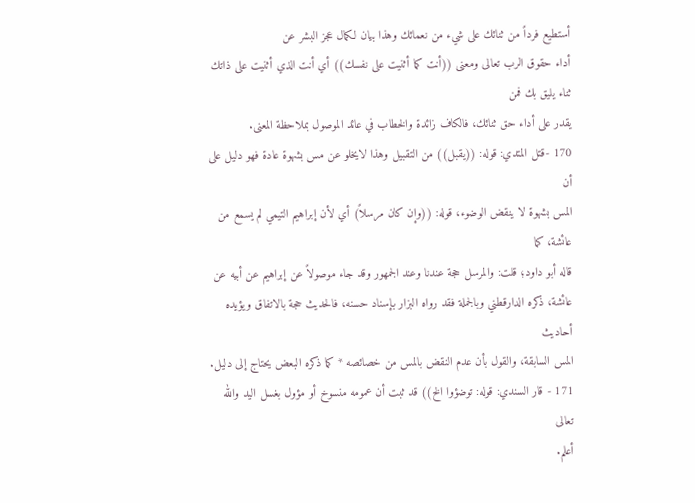أستطيع فرداً من ثنائك على شيء من نعمائك وهذا بيان لكمال عجز البشر عن
أداء حقوق الرب تعالى ومعنى ((أنت كما أثنيت على نفسك)) أي أنت الذي أثنيت على ذاتك ثناء يليق بك فمن
يقدر على أداء حق ثنائك، فالكاف زائدة والخطاب في عائد الموصول بملاحظة المعنى.
170 -قتل المتدي: قوله: ((يقبل)) من التقبيل وهذا لايخلو عن مس بشهوة عادة فهو دليل على أن
المس بشهوة لا ينقض الوضوء، قوله: ((وإن كان مرسلاً) أي لأن إبراهيم التيمي لم يسمع من عائشة، كما
قاله أبو داود؛ قلت: والمرسل حجة عندنا وعند الجمهور وقد جاء موصولاً عن إبراهيم عن أبيه عن
عائشة، ذكره الدارقطني وبالجملة فقد رواه البزار بإسناد حسنه، فالحديث حجة بالاتفاق ويؤيده أحاديث
المس السابقة، والقول بأن عدم النقض بالمس من خصائصه * كما ذكره البعض يحتاج إلى دليل.
171 - قار السندي: قوله: توضؤوا الخ)) قد ثبت أن عمومه منسوخ أو مؤول بغسل اليد والله تعالى
أعلم.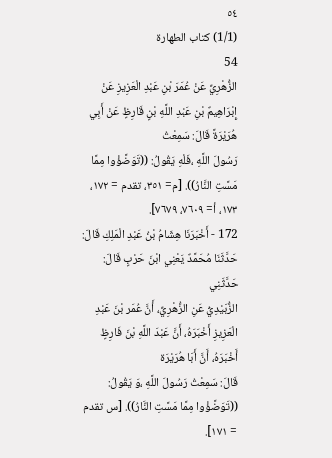٥٤
(1/1) كتاب الطهارة
54
الزُّهْرِيِّ عَنْ عُمَرَ بْنِ عَبْدِ الْعَزِيزِ عَنْ إِبْرَاهِيمٌ بْنِ عَبْدِ اللَّهِ بْنٍ قَارِظٍ عَنْ أَبِي هُرَيْرَةً قَالَ: سَمِعْتُ
رَسُولَ اللَّهِ ،فَلْهِ يَقُولُ: ((تَوَضَّؤْوا مِمَّا مَسَّتِ النَّارُ)). [م= ٣٥١، تقدم = ١٧٢، ١٧٣، أ= ٧٦٠٩، ٧٦٧٩].
172 - أَخْبَرَنَا هِشَامُ بْنُ عَبْدِ الْمَلِكِ قَالَ: حَدَّثَنَا مُحَمَّدٌ يَعْنِي ابْنَ حَرْبٍ قَالَ: حَدَّثَنِي
الزُّبَيْدِيُّ عَنِ الزُّهْرِيِّ، أَنَّ عُمَر بْنَ عَبْدِ الْعَزِيزِ أَخْبَرَهُ، أَنَّ عَبْدَ اللَّهِ بْنَ فَارِظٍ أَخْبَرَهُ، أَنَّ أَبَا هُرَيْرَة
قَالَ: سَمِعْتُ رَسُولَ اللَّهِ ،وَ يَقُولُ: ((تَوَضَّؤْوا مِمَّا مَسَّتِ النَّارُ)). [س تقدم = ١٧١].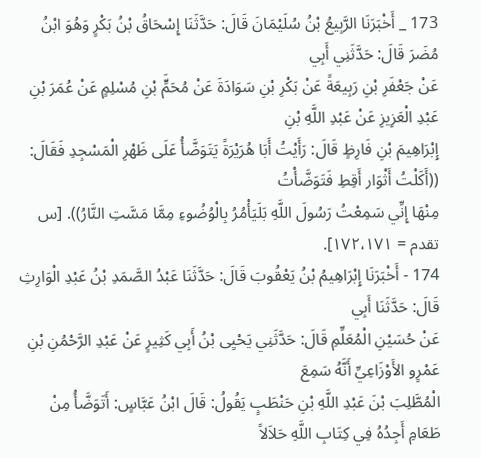173 _ أَخْبَرَنَا الرَّبِيعُ بْنُ سُلَيْمَانَ قَالَ: حَدَّثَنَا إِسْحَاقُ بْنُ بَكْرٍ وَهُوَ ابْنُ مُضَرَ قَالَ: حَدَّثَنِي أَبِي
عَنْ جَعْفَرِ بْنِ رَبِيعَةً عَنْ بَكْرِ بْنِ سَوَادَةَ عَنْ مُحَمٍَّ بْنِ مُسْلِمٍ عَنْ عُمَرَ بْنِ عَبْدِ الْعَزِيزِ عَنْ عَبْدِ اللَّهِ بْنِ
إِبْرَاهِيمَ بْنِ فَارِظٍ قَالَ: رَأَيْتُ أَبَا هُرَيْرَةً يَتَوَضَّأُ عَلَى ظَهْرِ الْمَسْجِدِ فَقَالَ: ((أَكَلْتُ أَثْوَار أَقِطِ فَتَوَضَّأْتُ
مِنْهَا إِنِّي سَمِعْتُ رَسُولَ اللَّهِ بَلَيَأْمُرُ بِالْوُضُوءِ مِمَّا مَسَّتِ النَّارُ)). [س تقدم = ١٧٢،١٧١].
174 - أَخْبَرَنَا إِبْرَاهِيمُ بْنُ يَعْقُوبَ قَالَ: حَدَّثَنَا عَبْدُ الصَّمَدِ بْنُ عَبْدِ الْوَارِثِ قَالَ: حَدَّثَنَا أَبِي
عَنْ حُسَيْنِ الْمُعَلِّمِ قَالَ: حَدَّثَنِي يَحْيِى بْنُ أَبِي كَثِيرٍ عَنْ عَبْدِ الرَّحْمُنِ بْنِ عَمْرٍو الأَوْزَاعِيِّ أَنَّهُ سَمِعَ
الْمُطَّلِبَ بْنَ عَبْدِ اللَّهِ بْنِ حَنْطَبٍ يَقُولُ: قَالَ ابْنُ عَبَّاسٍ: أَتَوَضَّأُ مِنْ طَعَامِ أَجِدُهُ فِي كِتَابِ اللَّهِ حَلاَلاً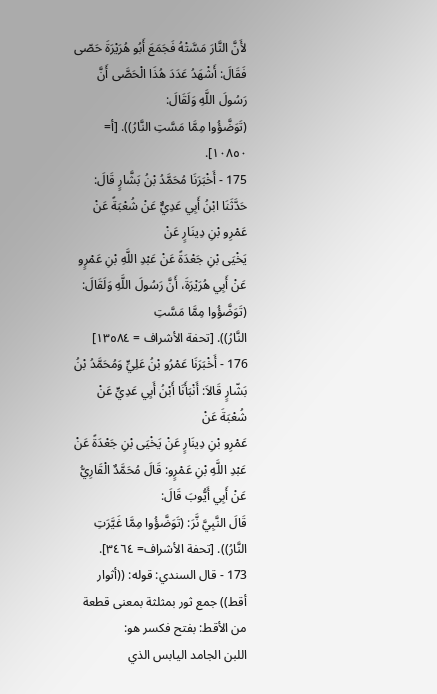لأَنَّ النَّارَ مَسَّتْهُ فَجَمَعَ أَبُو هُرَيْرَةَ حَصّى فَقَالَ: أَشْهَدُ عَدَدَ هُذَا الْحَصَّى أَنَّ رَسُولَ اللَّهِ وَلَقَالَ:
(تَوَضَّؤُوا مِمَّا مَسَّتِ النَّارُ)). [أ= ١٠٨٥٠].
175 - أَخْبَرَنَا مُحَمَّدُ بْنُ بَشَّارٍ قَالَ: حَدَّثَنَا ابْنُ أَبِي عَدِيٌّ عَنْ شُعْبَةً عَنْ عَمْرِو بْنِ دِينَارٍ عَنْ
يَخْيَى بْنِ جَعْدَةً عَنْ عَبْدِ اللَّهِ بْنِ عَمْرٍو عَنْ أَبِي هُرَيْرَةَ، أَنَّ رَسُولَ اللَّهِ وَلَقَالَ: (تَوَضَّؤُوا مِمَّا مَسَّتِ
النَّارُ)). [تحفة الأشراف = ١٣٥٨٤]
176 - أَخْبَرَنَا عَمْرُو بْنُ عَلِيٍّ وَمُحَمَّدُ بْنُ بَشّارٍ قَالاَ: أَنْبَأَنَا أَبْنُ أَبِي عَدِيٍّ عَنْ شُعْبَةَ عَنْ
عَمْرِو بْنِ دِينَارٍ عَنْ يَخْيَى بْنِ جَعْدَةً عَنْ عَبْدِ اللَّهِ بْنِ عَمْرٍو: قَالَ مُحَمَّدٌ الْقَارِيُّ عَنْ أَبِي أَيُّوبَ قَالَ:
قَالَ النَّبِيَّ نَّرَ: (تَوَضَّؤُوا مِمَّا غَيَّرَتِ النَّارُ)). [تحفة الأشراف= ٣٤٦٤].
173 - قال السندي: قوله: ((أثوار أقط)) جمع ثور بمثلثة بمعنى قطعة من الأقط: بفتح فكسر هو:
اللبن الجامد اليابس الذي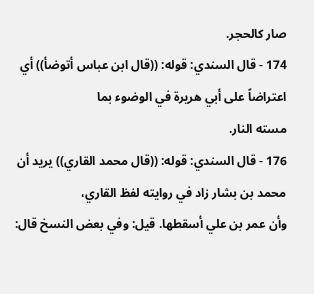صار كالحجر.
174 - قال السندي: قوله: ((قال ابن عباس أتوضأ)) أي اعتراضاً على أبي هريرة في الوضوء بما
مسته النار.
176 - قال السندي: قوله: ((قال محمد القاري)) يريد أن محمد بن بشار زاد في روايته لفظ القاري،
وأن عمر بن علي أسقطها. قيل: وفي بعض النسخ قال: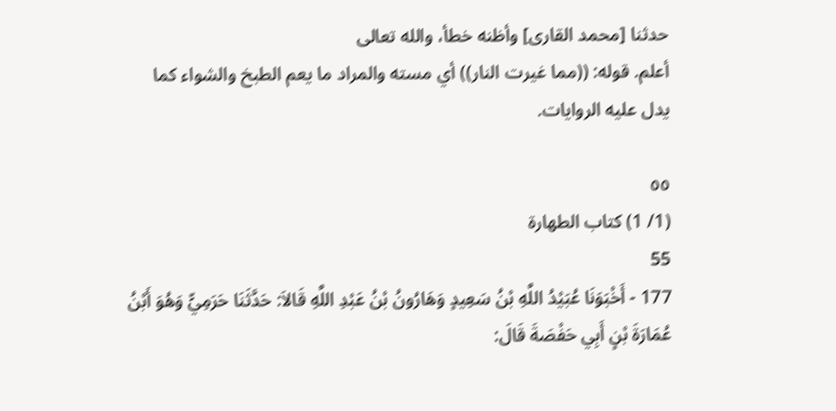حدثنا [محمد القارى] وأظنه خطأ، والله تعالى
أعلم. قوله: ((مما غيرت النار)) أي مسته والمراد ما يعم الطبخ والشواء كما يدل عليه الروايات.

٥٥
(1/ 1) كتاب الطهارة
55
177 - أَخْبَوَنَا عُبَيْدُ اللَّهِ بْنُ سَعِيدٍ وَهَارُونُ بْنُ عَبْدِ اللَّهِ قَالاَ: حَدَّثَنَا حَرَمِيٍّ وَهُوَ أَبْنُ
عُمَارَةَ بْنٍ أَبِي حَفْصَةَ قَالَ: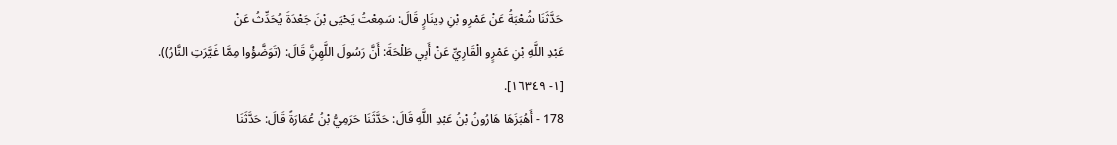حَدَّثَنَا شُعْبَةُ عَنْ عَمْرِو بْنِ دِينَارٍ قَالَ: سَمِعْتُ يَحْيَى بْنَ جَعْدَةَ يُحَدِّثُ عَنْ
عَبْدِ اللَّهِ بْنِ عَمْرٍو الْقَارِيِّ عَنْ أَبِي طَلْحَةَ: أَنَّ رَسُولَ اللَّهِنَِّ قَالَ: (تَوَضَّؤْوا مِمَّا غَيَّرَتِ النَّارُ)).
[١- ١٦٣٤٩].
178 - أَهُبَزَهَا هَارُونُ بْنُ عَبْدِ اللَّهِ قَالَ: حَدَّثَنَا حَرَمِيُّ بْنُ عُمَارَةً قَالَ: حَدَّثَنَا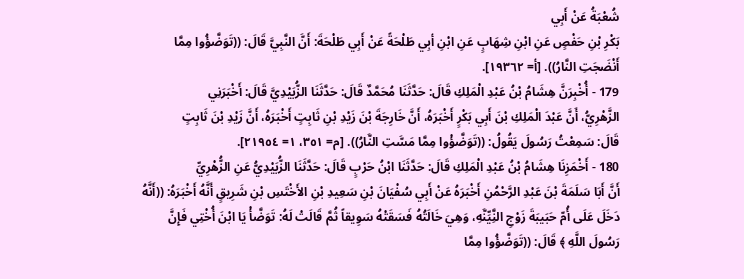شُعْبَةُ عَنْ أَبِي
بَكْرِ بْنِ حَفْصٍ عَنِ ابْنِ شِهَابٍ عَنِ ابْنِ أبِي طَلْحَةً عَنْ أَبِي طَلْحَةَ: أَنَّ النَّبِيَّ قَالَ: ((تَوَضَّؤُوا مِمَّا
أَنْضَجَتِ النَّارُ)). [أ= ١٩٣٦٢].
179 - أُخْبِرَنَّ هِشَامُ بْنُ عَبْدِ الْمَلِكِ قَالَ: حَدَّثَنَا مُحَمَّدٌ قَالَ: حَدَّثَنَا الزُّبَيْدِيَّ قَالَ: أَخْبَرَنِي
الزَّهْرِيُّ، أَنَّ عَبْدَ الْمَلِكِ بْنَ أَبِي بَكْرٍ أَخْبَرَهُ، أَنَّ خَارِجَةَ بْنَ زَيْدِ بْنِ ثَابِتٍ أَخْبَرَهُ، أَنَّ زَيْدِ بْنَ ثَابِتٍ
قَالَ: سَمِعْتُ رَسُولَ يَقُولُ: ((تَوَضَّؤْوا مِمَّا مَسَّتِ النَّارُ)). [م= ٣٥١، ١= ٢١٩٥٤].
180 - أَخْمَزِنَا هِشَامُ بْنُ عَبْدِ الْمَلِكِ قَالَ: حَدَّثَنَا ابْنُ حَرْبٍ قَالَ: حَدَّثَنَا الزُّبَيْدِيُّ عَنِ الزُّهْرِيِّ
أَنَّ أَبَا سَلَمَةَ بْنَ عَبْدِ الرَّحْمُنِ أَخْبَرَهُ عَنْ أَبِي سُفْيَانَ بْنِ سَعِيدِ بْنِ الأَخْتَسِ بْنِ شَرِيقٍ أَنَّهُ أَخْبَرَهُ: ((أَنَّهُ
دَخَلَ عَلَى أُمّ حَبَيبَةَ زَوْجِ النَِّيِّنَّهِ، وَهِيَ خَالَتُهُ فَسَقَتْهُ سَوِيقاً ثُمَّ قَالَتْ لَهُ: تَوَضَّأْ يَا ابْنَ أُخْتِي فَإِنَّ
رَسُولَ اللَّهِ ﴾ قَالَ: ((تَوَضَّؤُوا مِمَّا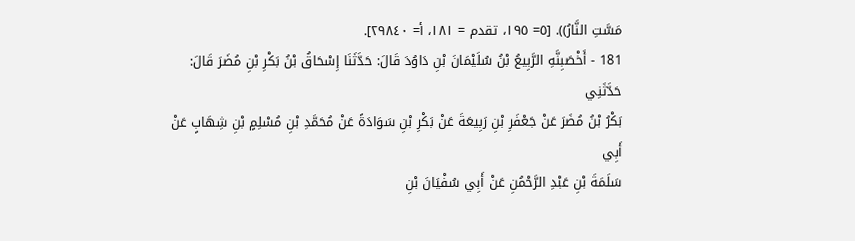مَسَّتِ النَّارُ)). [٥= ١٩٥، تقدم = ١٨١، أ= ٢٩٨٤٠].
181 - أَخْصَبِنَّهِ الرَّبِيعُ بْنُ سُلَيْمَانَ بْنِ دَاوُدَ قَالَ: حَدَّثَنَا إِسْحَاقُ بْنُ بَكْرِ بْنِ مُضَرَ قَالَ: حَدَّثَنِي
بَكْرُ بْنُ مُضَرَ عَنْ جَعْفَرِ بْنِ رَبِيعَةَ عَنْ بَكْرِ بْنِ سَوَادَةً عَنْ مُحَمَّدِ بْنِ مُسْلِمٍ بْنِ شِهَابٍ عَنْ أَبِي
سَلَمَةَ بْنِ عَبْدِ الرَّحْمُنِ عَنْ أَبِي سُفْيَانَ بْنِ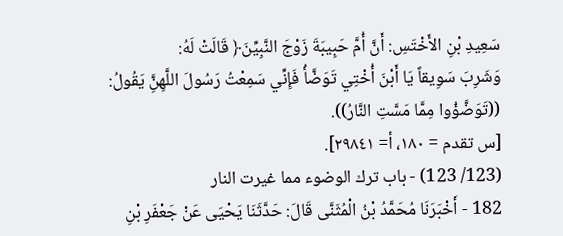سَعِيدِ بْنِ الأَخْتَسِ: أَنَّ أُمَّ حَبِيبَةَ زَوْجَ النَّبِيِّنَ﴿ قَالَتْ لَهُ:
وَشَرِبَ سَوِيقاً يَا أَبْنَ أُخْتِي تَوَضَّأُ فَإِنِّي سَمِعْتُ رَسُولَ اللَّهِنَِّ يَقُولُ: ((تَوَضَّؤُوا مِمَّا مَسَّتِ النَّارُ)).
[س تقدم = ١٨٠، أ= ٢٩٨٤١].
(123/ 123) - باب ترك الوضوء مما غيرت النار
182 - أَخْبَرَنَا مُحَمَّدُ بْنُ الْمُثَنَّى قَالَ: حَدَّثَنَا يَحْيَى عَنْ جَعْفَرِ بْنِ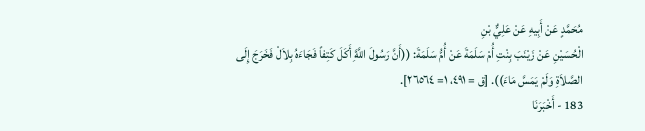مُحَمَّدٍ عَنْ أَبِيهِ عَنْ عَلِيٌّ بْنِ
الْحُسَيْنِ عَنْ زَيْنَبَ بِنْتِ أُمْ سَلَمَةَ عَنْ أُمُّ سَلَمَةَ: ((أَنَّ رَسُولَ اللَّهَِّ أَكَلَ كَتِفاً فَجَاءَهُ بِلاَلْ فَخَرَجَ إِلَى
الصَّلاَةِ وَلَمْ يَمَسَّ مَاءَ)). [ق = ٤٩١، ١= ٢٦٥٦٤].
183 - أَخْبَرَنَا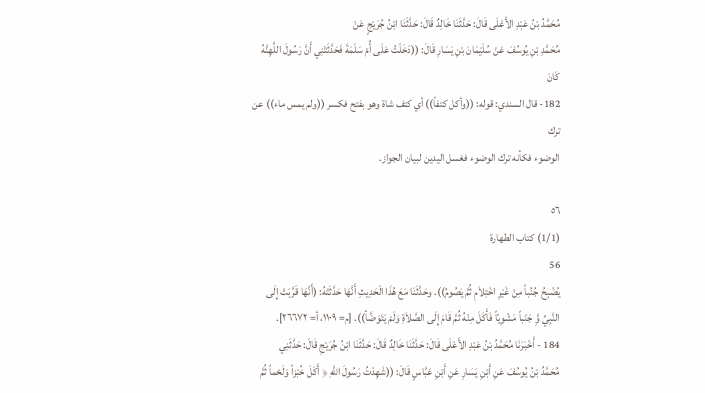مُحَمَّدُ بْنُ عَبْدِ الأَعْلَى قَالَ: حَدَّثَنَا خَالِدٌ قَالَ: حَدَّثَنَا ابْنُ جُرَيْجٍ عَنْ
مُحَمَّدِ بْنِ يُوسُفَ عَنْ سُلَيْمَانَ بْنِ يَسَارِ قَالَ: ((دَخَلْتُ عَلَى أُمْ سَلَمَةَ فَحَدَّثَتْنِي أَنَّ رَسُولَ اللَّهِنَّهُ كَانَ
182- قال السندي: قوله: ((وأكل كتفاً)) أي كتف شاة وهو بفتح فكسر ((ولم يمس ماء)) عن ترك
الوضوء فكأنه ترك الوضوء فغسل اليدين لبيان الجواز.

٥٦
(1/1) كتاب الطهارة
56
يُضْبِحُ جُنُباً مِنْ غَيْرِ اخْتِلاَمِ ثُمَّ يَصُومُ)). وحَدَّثَنَا مَعَ هُذَا الْحَدِيثِ أَنَّهَا حَدَّثَتْهُ: (أَنَّهَا قَرَّبَتْ إِلَى
النَّبِيِّ وَِّ جَنْباً مَشْوِيّاً فَأَكَلَ مِنْهُ ثُمَّ قَامَ إِلَى الصَّلاَةِ وَلَمْ يَتَوَضَّأ)). [م= ١١٠٩، أ= ٢٦٦٧٢].
184 - أَخْبَرَنَا مُحَمَّدُ بْنُ عَبْدِ الأَعْلَى قَالَ: حَدَّثَنَا خَالِدٌ قَالَ: حَدَّثَنَا ابْنُ جُرَيْجِ قَالَ: حَدَّثَنِي
مُحَمَّدُ بْنُ يُوسُفَ عَنِ أَبْنِ يَسَارِ عَنِ أَبْنِ عَبَّاسٍ قَالَ: ((شَهِدْتُ رَسُولَ اللَّهِ ﴿ أَكَلَ خُبْزاً وَلَحْماً ثُمَّ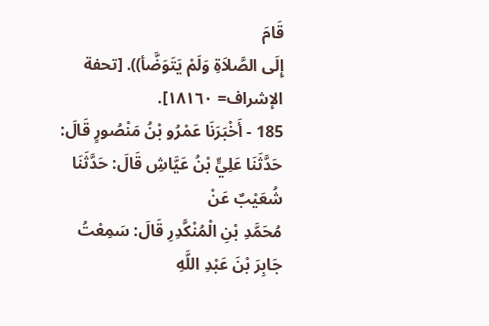قَامَ
إِلَى الصَّلاَةِ وَلَمْ يَتَوَضَّأ)). [تحفة الإشراف= ١٨١٦٠].
185 - أَخْبَرَنَا عَمْرُو بْنُ مَنْصُورٍ قَالَ: حَدَّثَنَا عَلِيٍّ بْنُ عَيَّاشِ قَالَ: حَدَّثَنَا شُعَيْبٌ عَنْ
مُحَمَّدِ بْنِ الْمُنْكَّدِرِ قَالَ: سَمِعْتُ جَابِرَ بْنَ عَبْدِ اللَّهِ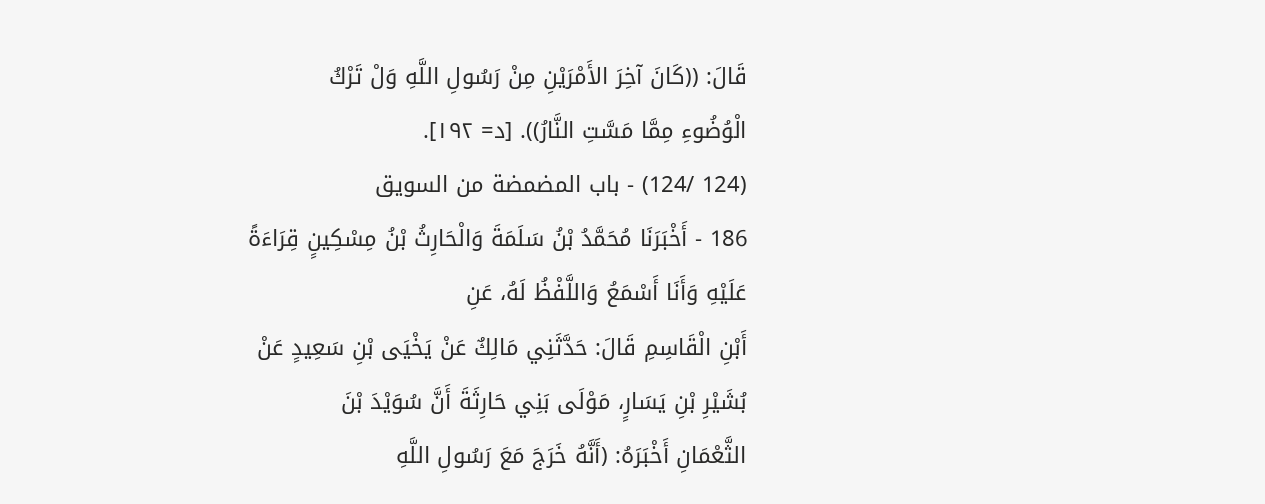قَالَ: ((كَانَ آخِرَ الأَمْرَيْنِ مِنْ رَسُولِ اللَّهِ وَلْ تَرْكُ
الْوُضُوءِ مِمَّا مَسَّتِ النَّارُ)). [د= ١٩٢].
(124 /124) - باب المضمضة من السويق
186 - أَخْبَرَنَا مُحَمَّدُ بْنُ سَلَمَةَ وَالْحَارِثُ بْنُ مِسْكِينٍ قِرَاءَةً عَلَيْهِ وَأَنَا أَسْمَعُ وَاللَّفْظُ لَهُ، عَنِ
أَبْنِ الْقَاسِمِ قَالَ: حَدَّثَنِي مَالِكٌ عَنْ يَخْيَى بْنِ سَعِيدٍ عَنْ بُشَيْرِ بْنِ يَسَارٍ، مَوْلَى بَنِي حَارِثَةَ أَنَّ سُوَيْدَ بْنَ
الثَّعْمَانِ أَخْبَرَهُ: (أَنَّهُ خَرَجَ مَعَ رَسُولِ اللَّهِ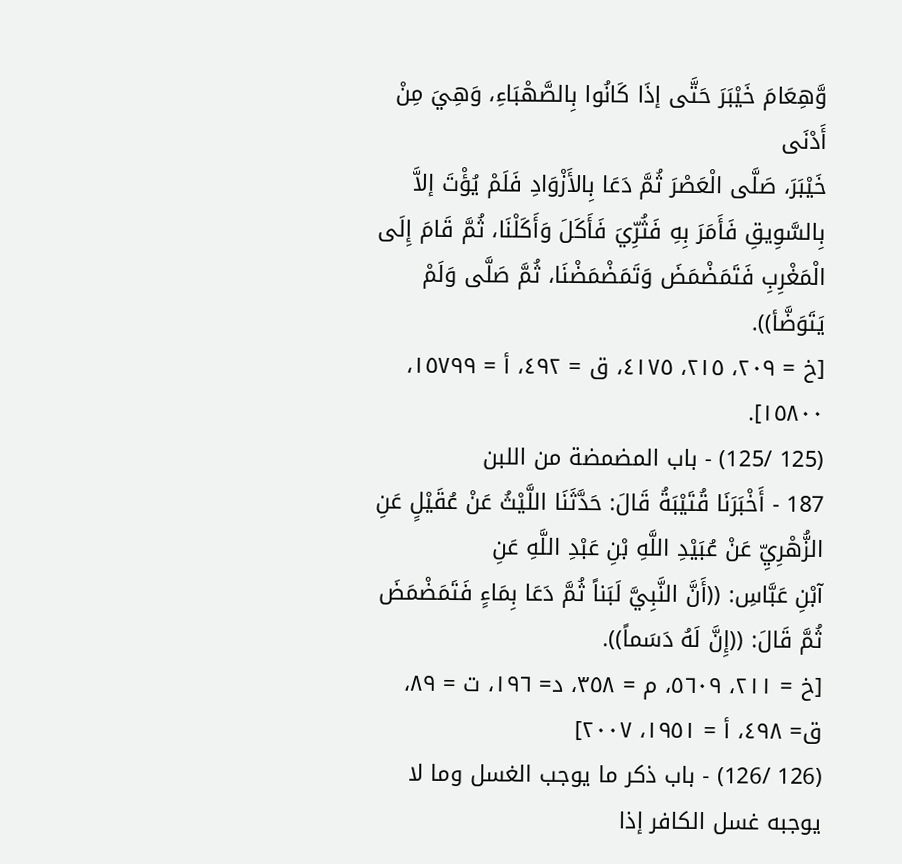وَّهِعَامَ خَيْبَرَ حَتَّى إذَا كَانُوا بِالصَّهْبَاءِ، وَهِيَ مِنْ أَدْنَى
خَيْبَرَ، صَلَّى الْعَصْرَ ثُمَّ دَعَا بِالأَزْوَادِ فَلَمْ يُؤْتَ إلاَّ بِالسَّوِيقِ فَأَمَرَ بِهِ فَثُرِّيَ فَأَكَلَ وَأَكَلْنَا، ثُمَّ قَامَ إِلَى
الْمَغْرِبِ فَتَمَضْمَضَ وَتَمَضْمَضْنَا، ثُمَّ صَلَّى وَلَمْ يَتَوَضَّأ)).
[خ = ٢٠٩، ٢١٥، ٤١٧٥، ق = ٤٩٢، أ = ١٥٧٩٩، ١٥٨٠٠].
(125 /125) - باب المضمضة من اللبن
187 - أَخْبَرَنَا قُتَيْبَةُ قَالَ: حَدَّثَنَا اللَّيْثُ عَنْ عُقَيْلٍ عَنِ الزُّهْرِيِّ عَنْ عُبَيْدِ اللَّهِ بْنِ عَبْدِ اللَّهِ عَنِ
آبْنِ عَبَّاسِ: ((أَنَّ النَّبِيَّ لَبَناً ثُمَّ دَعَا بِمَاءٍ فَتَمَضْمَضَ ثُمَّ قَالَ: ((إِنَّ لَهُ دَسَماً)).
[خ = ٢١١، ٥٦٠٩، م = ٣٥٨، د= ١٩٦، ت = ٨٩، ق= ٤٩٨، أ = ١٩٥١، ٢٠٠٧]
(126 /126) - باب ذكر ما يوجب الغسل وما لا يوجبه غسل الكافر إذا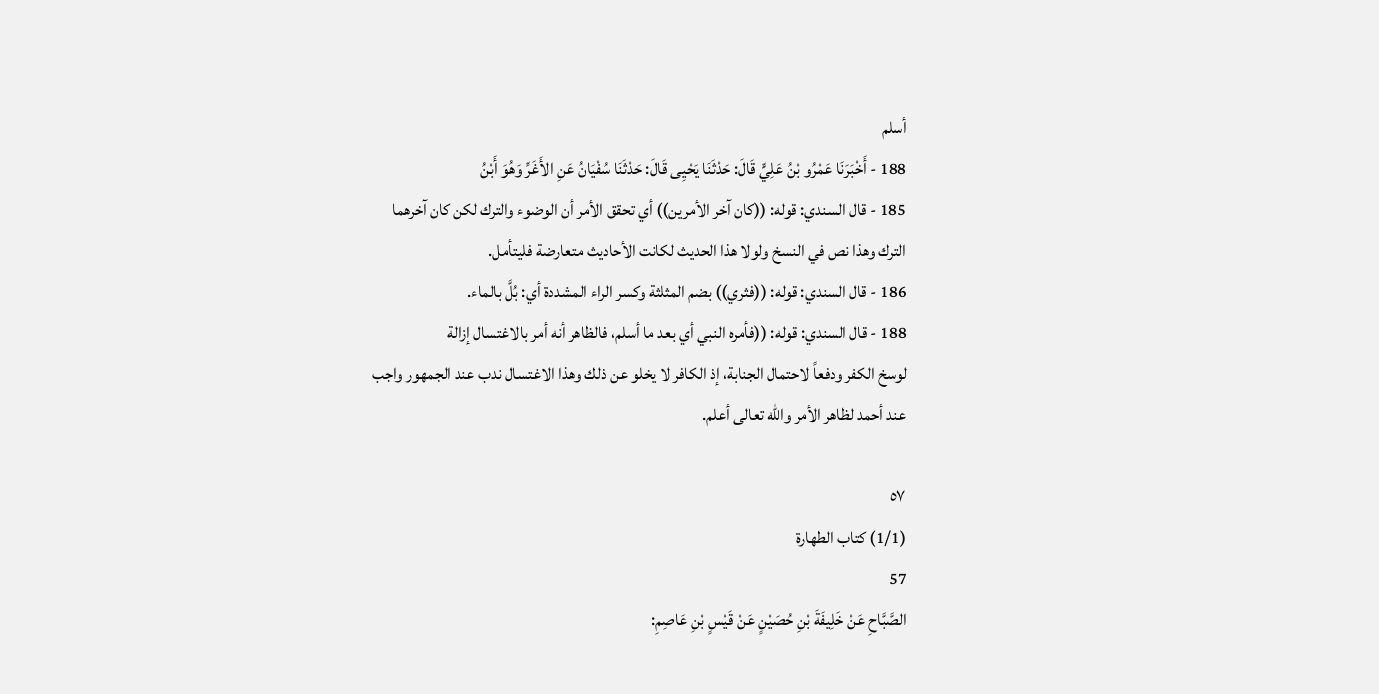أسلم
188 - أَخْبَرَنَا عَمْرُو بْنُ عَلِيٍّ قَالَ: حَدْثَنَا يَحْيِى قَالَ: حَدْثَنَا سُفْيَانُ عَنِ الأَغَرِّ وَهُوَ أَبْنُ
185 - قال السندي: قوله: ((كان آخر الأمرين)) أي تحقق الأمر أن الوضوء والترك لكن كان آخرهما
الترك وهذا نص في النسخ ولولا هذا الحديث لكانت الأحاديث متعارضة فليتأمل.
186 - قال السندي: قوله: ((فثري)) بضم المثلثة وكسر الراء المشددة أي: بُلَّ بالماء.
188 - قال السندي: قوله: ((فأمره النبي أي بعد ما أسلم، فالظاهر أنه أمر بالاغتسال إزالة
لوسخ الكفر ودفعاً لاحتمال الجنابة، إذ الكافر لا يخلو عن ذلك وهذا الاغتسال ندب عند الجمهور واجب
عند أحمد لظاهر الأمر والله تعالى أعلم.

٥٧
(1/1) كتاب الطهارة
57
الصَّبَّاحِ عَنْ خَلِيفَةَ بْنِ حُصَيْنٍ عَنْ قَيْسٍ بْنِ عَاصِمِ: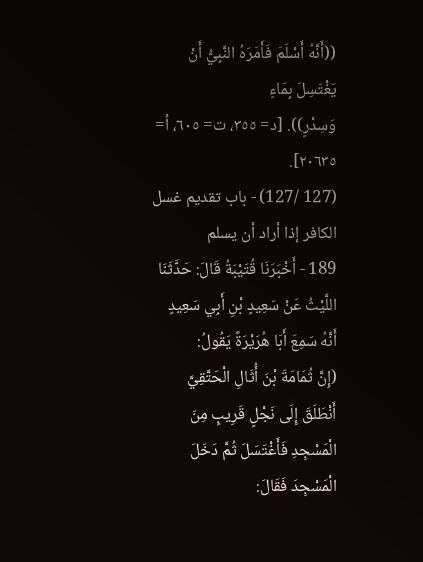((أَنَّهُ أَسْلَمَ فَأَمَرَهُ النَّبِيُّ أَنْ يَغْتَسِلَ بِمَاءٍ
وَسِدْرٍ)). [د= ٣٥٥، ت= ٦٠٥، أ= ٢٠٦٣٥].
(127 /127) - باب تقديم غسل الكافر إذا أراد أن يسلم
189 - أَخْبَرَنَا قُتَيْبَةُ قَالَ: حَدَّثَنَا اللَّيْثُ عَنْ سَعِيدٍ بْنِ أَبِي سَعِيدٍ أَنَّهُ سَمِعَ أَبَا هُرَيْرَةً يَقُولُ:
(إِنَّ ثُمَامَةَ بْنَ أُثَالِ الْحَتَّقِيَّ أَنْطَلَقَ إِلَى نَجْلٍ قَرِيبٍ مِنَ الْمَسْجِدِ فَأَغْتَسَلَ ثُمَّ دَخَلَ الْمَسْجِدَ فَقَالَ: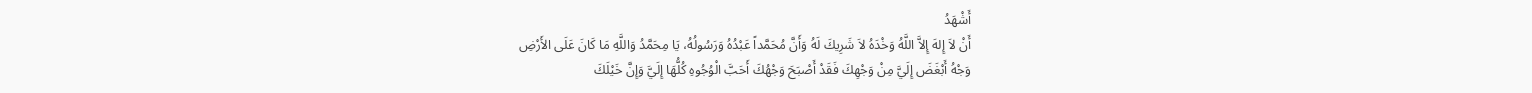أَشْهَدُ
أَنْ لاَ إِلهَ إِلاَّ اللَّهُ وَخْدَهُ لاَ شَرِيكَ لَهُ وَأَنَّ مُحَمَّداً عَبْدُهُ وَرَسُولُهُ، يَا مِحَمَّدُ وَاللَّهِ مَا كَانَ عَلَى الأَرْضِ
وَجْهُ أَبْغَضَ إِلَيَّ مِنْ وَجْهِكَ فَقَدْ أَصْبَحَ وَجْهُكَ أَحَبَّ الْوُجُوهِ كُلُّهَا إِلَيَّ وَإِنَّ خَيْلَكَ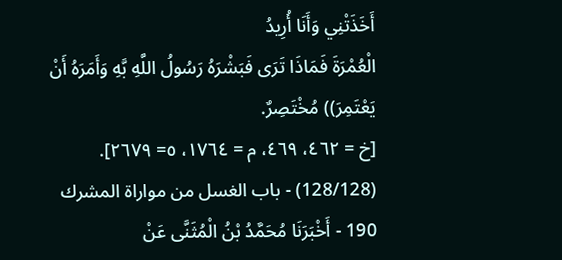أَخَذَتْنِي وَأَنَا أُرِيدُ
الْعُمْرَةَ فَمَاذَا تَرَى فَبَشْرَهُ رَسُولُ اللَّهِ بَّهِ وَأَمَرَهُ أَنْ يَعْتَمِرَ)) مُخْتَصِرٌ.
[خ = ٤٦٢، ٤٦٩، م = ١٧٦٤، ٥= ٢٦٧٩].
(128/128) - باب الغسل من مواراة المشرك
190 - أَخْبَرَنَا مُحَمَّدُ بْنُ الْمُثَنَّى عَنْ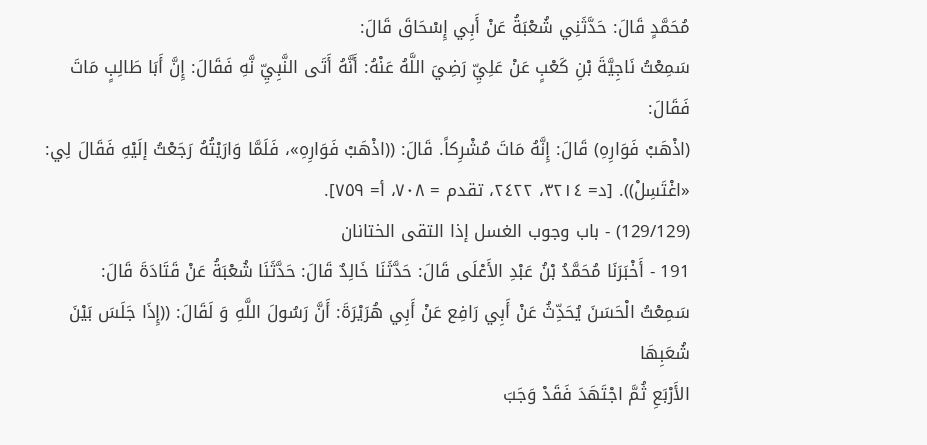مُحَمَّدٍ قَالَ: حَدَّثَنِي شُعْبَةُ عَنْ أَبِي إِسْحَاقَ قَالَ:
سَمِعْتُ نَاجِيَّةَ بْنِ كَعْبٍ عَنْ عَلِيِّ رَضِيَ اللَّهُ عَنْهُ: أَنَّهُ أَتَى النَّبِيِّ نَّهِ فَقَالَ: إِنَّ أَبَا طَالِبٍ مَاتَ فَقَالَ:
(اذْهَبْ فَوَارِهِ) قَالَ: إِنَّهُ مَاتَ مُشْرِكاً. قَالَ: ((اذْهَبْ فَوَارِهِ»، فَلَمَّا وَارَيْتُهُ رَجَعْتُ إلَيْهِ فَقَالَ لِي:
«اغْتَسِلْ)). [د= ٣٢١٤، ٢٤٢٢، تقدم = ٧٠٨، أ= ٧٥٩].
(129/129) - باب وجوب الغسل إذا التقى الختانان
191 - أَخْبَرَنَا مُحَمَّدُ بْنُ عَبْدِ الأَعْلَى قَالَ: حَدَّثَنَا خَالِدٌ قَالَ: حَدَّثَنَا شُعْبَةُ عَنْ قَتَادَةَ قَالَ:
سَمِعْتُ الْحَسَنَ يُحَدِّثُ عَنْ أَبِي رَافِع عَنْ أَبِي هُرَيْرَةَ: أَنَّ رَسُولَ اللَّهِ وَ لَقَالَ: ((إِذَا جَلَسَ بَيْنَ شُعَبِهَا
الأَرْبَعِ ثُمَّ اجْتَهَدَ فَقَدْ وَجَبَ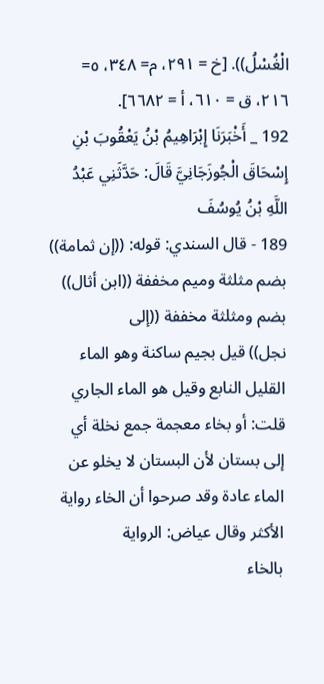الْغُسْلُ)). [خ = ٢٩١، م= ٣٤٨، ٥= ٢١٦، ق = ٦١٠، أ = ٦٦٨٢].
192 _ أَخْبَرَنَا إِبْرَاهِيمُ بْنُ يَعْقُوبَ بْنِ إِسْحَاقَ الْجُوزَجَانِيَّ قَالَ: حَدَّثَنِي عَبْدُ اللَّهِ بْنُ يُوسُفَ
189 - قال السندي: قوله: ((إن ثمامة)) بضم مثلثة وميم مخففة ((ابن أثال)) بضم ومثلثة مخففة ((إلى
نجل)) قيل بجيم ساكنة وهو الماء القليل النابع وقيل هو الماء الجاري قلت: أو بخاء معجمة جمع نخلة أي
إلى بستان لأن البستان لا يخلو عن الماء عادة وقد صرحوا أن الخاء رواية الأكثر وقال عياض: الرواية
بالخاء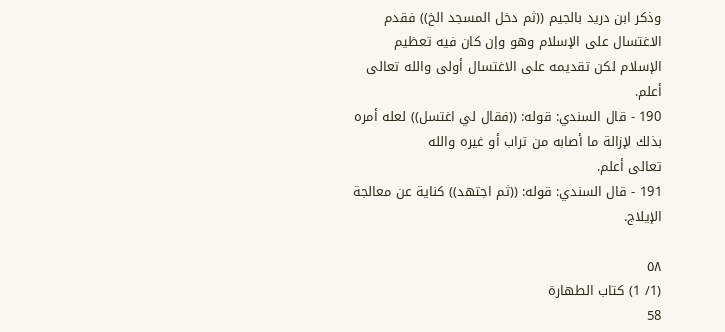وذكر ابن دريد بالجيم ((ثم دخل المسجد الخ)) فقدم الاغتسال على الإسلام وهو وإن كان فيه تعظيم
الإسلام لكن تقديمه على الاغتسال أولى والله تعالى أعلم.
190 - قال السندي: قوله: ((فقال لي اغتسل)) لعله أمره بذلك لإزالة ما أصابه من تراب أو غيره والله
تعالى أعلم.
191 - قال السندي: قوله: ((ثم اجتهد)) كناية عن معالجة الإيلاج.

٥٨
(1/ 1) كتاب الطهارة
58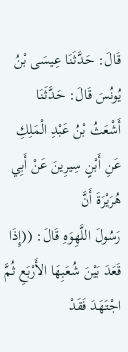قَالَ: حَدَّثَنَا عِيسَى بْنُ يُونُسَ قَالَ: حَدَّثَنَا أَشْعَثُ بْنُ عَبْدِ الْمَلِكِ عَنِ أَبْنٍ سِيرِينَ عَنْ أَبِي هُرَيْرَةَ أَنَّ
رَسُولَ اللَّهِوَهِ قَالَ: ((إِذَا قَعَدَ بَيْنَ شُعَبِهَا الأَرْبَعِ ثُمَّ اجْتَهَدَ فَقَدْ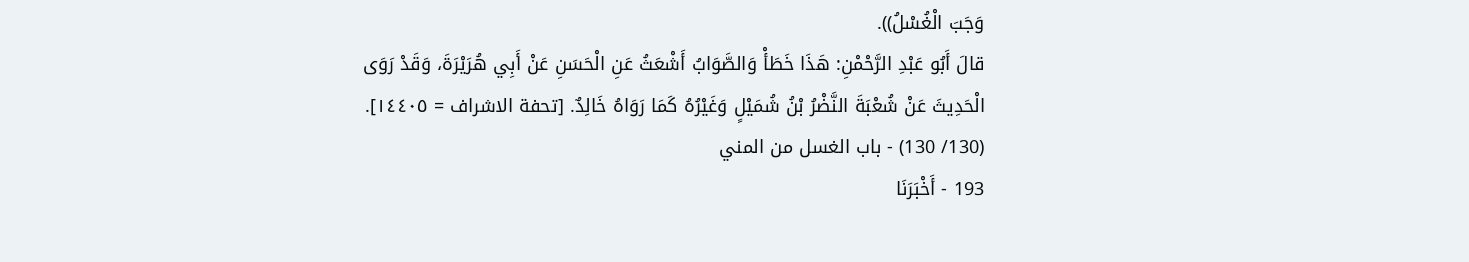وَجَبَ الْغُسْلُ)).
قالَ أَبُو عَبْدِ الرَّحْمْنِ: هَذَا خَطَأْ وَالصَّوَابُ أَشْعَثُ عَنِ الْحَسَنِ عَنْ أَبِي هُرَيْرَةَ، وَقَدْ رَوَى
الْحَدِيثَ عَنْ شُعْبَةَ النَّضْرُ بْنُ شُمَيْلٍ وَغَيْرُهُ كَمَا رَوَاهُ خَالِدٌ. [تحفة الاشراف = ١٤٤٠٥].
(130/ 130) - باب الغسل من المني
193 - أَخْبَرَنَا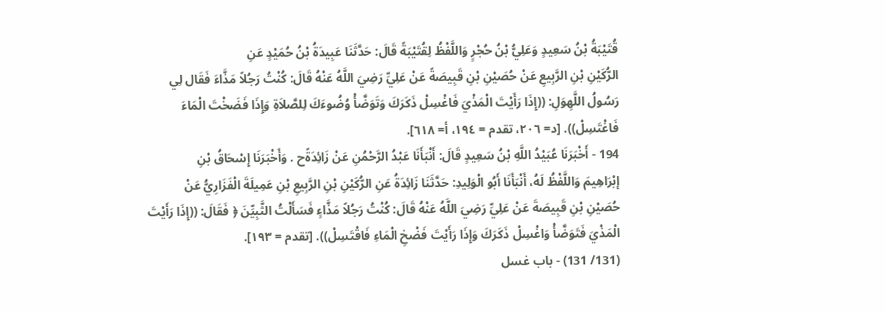قُتَيْبَةُ بْنُ سَعِيدٍ وَعَلِيُّ بْنُ حُجْرٍ وَاللَّفْظُ لِقُتَيْبَةً قَالَ: حَدَّثَنَا عَبِيدَةُ بْنُ حُمَيْدٍ عَنِ
الرُّكَيْنِ بْنِ الرَّبِيعِ عَنْ حُصَيْنِ بْنِ قَبِيصَةً عَنْ عَلِيِّ رَضِيَ اللَّهُ عَنْهُ قَالَ: كُنْتُ رَجُلاً مَذَّاءَ فَقَال لِي
رَسُولُ اللَّهِوَلِ: ((إِذَا رَأَيْتَ الْمَذْيَ فَاغْسِلْ ذَكَرَكَ وَتَوَضَّأْ وُضُوءَكَ لِلصَّلاَةِ وَإِذَا فَضَخْتَ الْمَاءَ
فَاغْتَسِلْ)). [د= ٢٠٦، تقدم = ١٩٤، أ= ٦١٨].
194 - أَخْبَرَنَا عُبَيْدُ اللَّهِ بْنُ سَعِيدٍ قَالَ: أَنْبَأَنَا عَبْدُ الرَّحْمُنِ عَنْ زَائِدَةًح . وَأَخْبَرَنَا إِسْحَاقُ بْنِ
إبْرَاهِيمَ وَاللَّفْظُ لَهُ، أَنْبَأَنَا أَبُو الْوَلِيدِ: حَدَّثَنَا زَائِدَةُ عَنِ الرُّكَيْنِ بْنِ الرَّبِيعِ بْنِ عَمِيلَةَ الْفَزَارِيُّ عَنْ
حُصَيْنِ بْنِ قَبِيصَةَ عَنْ عَلِيِّ رَضِيَ اللَّهُ عَنْهُ قَالَ: كُنْتُ رَجُلاً مَذَّاءٍ فَسَأَلْتُ الثَّبِيِّنَ ﴿ فَقَالَ: ((إِذَا رَأَيْتَ
الْمَذْيَ فَتَوَضَّأْ وَاغْسِلْ ذَكَرَكَ وَإِذَا رَأَيْتَ فَضْخِ الْمَاءِ فَاقْتَسِلْ)). [تقدم = ١٩٣].
(131/ 131) - باب غسل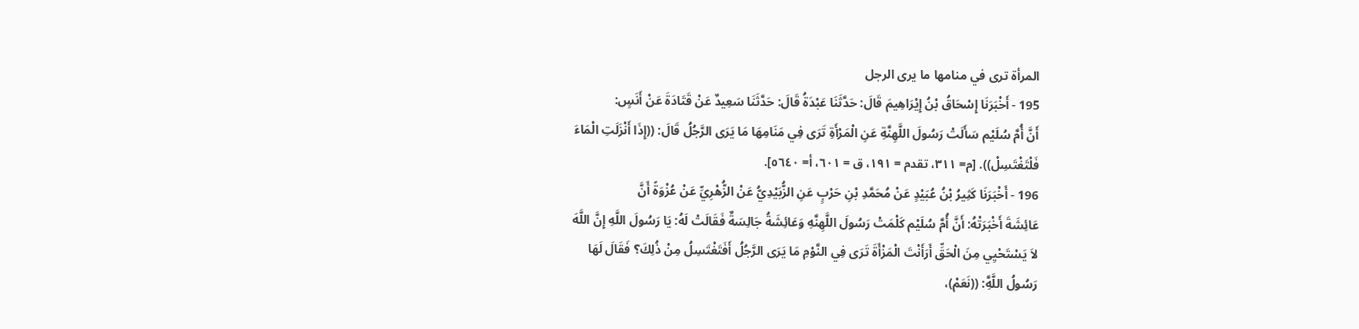المرأة ترى في منامها ما يرى الرجل
195 - أَخْبَرَنَا إِسْحَاقُ بْنُ إِيْرَاهِيمَ قَالَ: حَدَّثَنَا عَبْدَةُ قَالَ: حَدَّثَنَا سَعِيدٌ عَنْ قَتَادَةَ عَنْ أَنَسٍ:
أَنَّ أُمَّ سُلَيْم سَأَلَتْ رَسُولَ اللَّهِنَّةِ عَنِ الْمَرْأَةِ تَرَى فِي مَنَامِهَا مَا يَرَى الرَّجُلُ قَالَ: ((إِذَا أَنْزَلَتِ الْمَاءَ
فَلْتَغْتَسِلْ)). [م= ٣١١، تقدم = ١٩١، ق = ٦٠١، أ= ٥٦٤٠].
196 - أَخْبَرَنَا كَثِيرُ بْنُ عُبَيْدٍ عَنْ مُحَمَّدِ بْنِ حَرْبٍ عَنِ الزُّبَيْدِيُّ عَنْ الزُّهْرِيِّ عَنْ عُزْوَةً أَنَّ
عَائِشَةَ أَخْبَرَتْهُ: أَنَّ أُمَّ سُلَيْم كَلْمَتْ رَسُولَ اللَّهِنَّهِ وَعَائِشَةُ جَالِسَةٌ فَقَالَتْ لَهُ: يَا رَسُولَ اللَّهِ إِنَّ اللَّهَ
لاَ يَسْتَحْيِي مِنَ الْحَقِّ أَرَأَنْتَ الْمَزْأَةَ تَرَى فِي النَّوْمِ مَا يَرَى الرَّجُلُ أَفَتَغْتَسِلُ مِنْ ذُلِكَ؟ فَقَالَ لَهَا
رَسُولُ اللَّهَِّ: ((نَعَمْ)،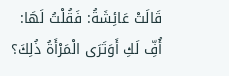قَالَتْ عَائِشَةُ: فَقُلْتُ لَهَا: أُفِّ لَكِ أَوَتَرَى الْمَرْأَةُ ذُلِكَ؟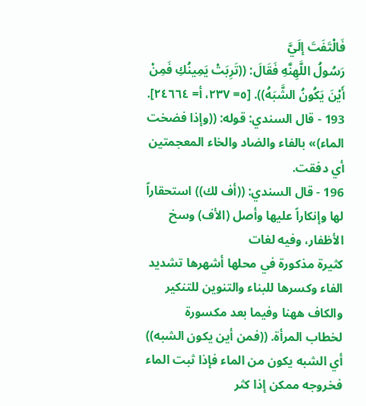فَالْتَفَتَ إلَيَّ
رَسُولُ اللَّهِنَّهِ فَقَالَ: ((تَرِبَتْ يَمِينُكِ فَمِنْ أَيْنَ يَكُونُ الشَّبَهُ)). [٥= ٢٣٧، أ= ٢٤٦٦٤].
193 - قال السندي: قوله: ((وإذا فضخت الماء)» بالفاء والضاد والخاء المعجمتين أي دفقت.
196 - قال السندي: ((أف لك)) استحقاراً لها وإنكاراً عليها وأصل (الأف) وسخ الأظفار، وفيه لغات
كثيرة مذكورة في محلها أشهرها تشديد الفاء وكسرها للبناء والتنوين للتنكير والكاف ههنا وفيما بعد مكسورة
لخطاب المرأة. ((فمن أين يكون الشبه)) أي الشبه يكون من الماء فإذا ثبت الماء فخروجه ممكن إذا كثر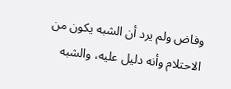وفاض ولم يرد أن الشبه يكون من الاحتلام وأنه دليل عليه، والشبه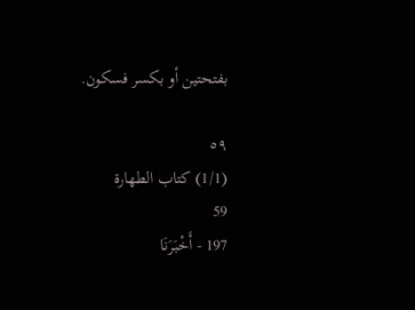بفتحتين أو بكسر فسكون.

٥٩
(1/1) كتاب الطهارة
59
197 - أَخْبَرَنَا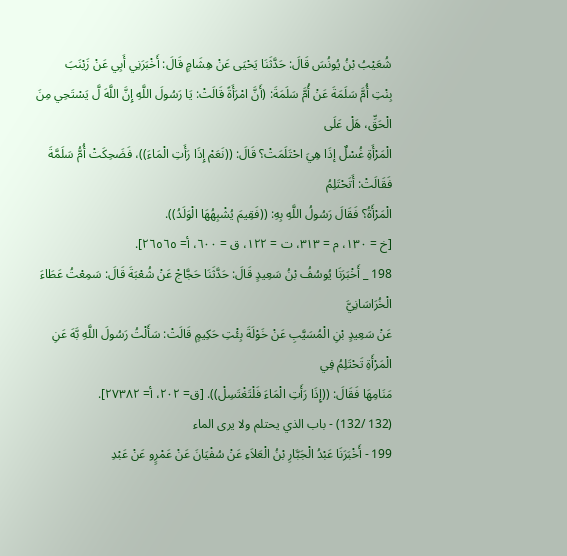شُعَيْبُ بْنُ يُونُسَ قَالَ: حَدَّثَنَا يَحْيَى عَنْ هِشَامٍ قَالَ: أَخْبَرَنِي أَبِي عَنْ زَيْنَبَ
بِنْتِ أُمَّ سَلَمَةَ عَنْ أُمَّ سَلَمَةَ: (أَنَّ امْرَأَةً قَالَتْ: يَا رَسُولَ اللَّهِ إِنَّ اللَّهَ لَّ يَسْتَحِي مِنَ الْحَقِّ، هَلْ عَلَى
الْمَرْأَةِ غُسْلٌ إذَا هِيَ احْتَلَمَتْ؟ قَالَ: ((نَعَمْ إِذَا رَأَتِ الْمَاءَ))، فَضَحِكَتْ أُمُّ سَلَمَّةَ فَقَالَتْ: أَتَحْتَلِمُ
الْمَرْأَةُ؟ فَقَالَ رَسُولُ اللَّهِ بِهِ: ((فَقِيمَ يُشْبِهُهَا الْوَلَدُ)).
[خ = ١٣٠، م = ٣١٣، ت = ١٢٢، ق = ٦٠٠، أ= ٢٦٥٦٥].
198 _ أَخْبَرَنَا يُوسُفُ بْنُ سَعِيدٍ قَالَ: حَدَّثَنَا حَجَّاجْ عَنْ شُعْبَةَ قَالَ: سَمِعْتُ عَطَاءَ الْخُرَاسَانِيَّ
عَنْ سَعِيدٍ بْنِ الْمُسَيَّبِ عَنْ خَوْلَةَ بِئْتِ حَكِيمٍ قَالَتْ: سَأَلْتُ رَسُولَ اللَّهِ بَّهَ عَنِ الْمَرْأَةِ تَحْتَلِمُ فِي
مَنَامِهَا فَقَالَ: ((إِذَا رَأَتِ الْمَاءَ فَلْتَغْتَسِلْ)). [ق= ٢٠٢، أ= ٢٧٣٨٢].
(132 /132) - باب الذي يحتلم ولا يرى الماء
199 - أَخْبَرَنَا عَبْدُ الْجَبَّارِ بْنُ الْعَلاَءِ عَنْ سُفْيَانَ عَنْ عَمْرٍو عَنْ عَبْدِ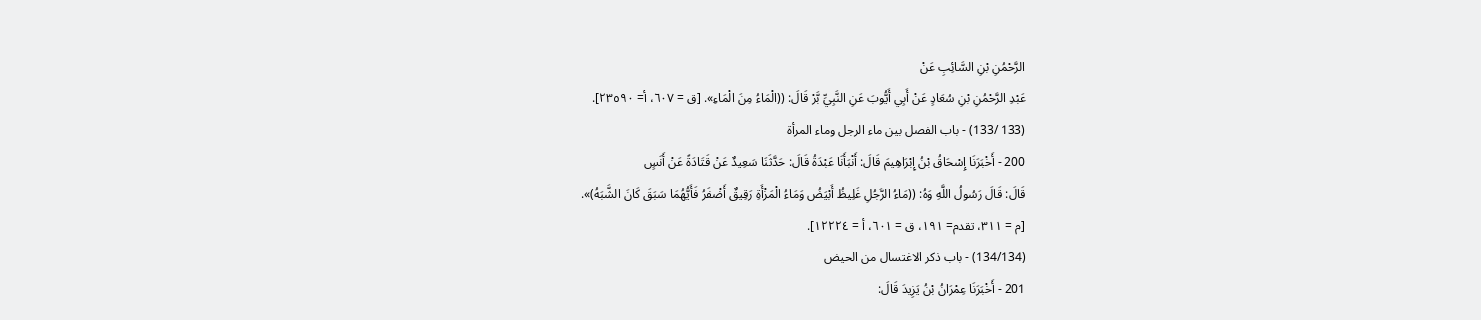الرَّحْمُنِ بْنِ السَّائِبِ عَنْ
عَبْدِ الرَّحْمُنِ بْنِ سُعَادٍ عَنْ أَبِي أَيُّوبَ عَنِ النَّبِيِّ بَّرْ قَالَ: ((الْمَاءُ مِنَ الْمَاءِ». [ق = ٦٠٧، أ= ٢٣٥٩٠].
(133 /133) - باب الفصل بين ماء الرجل وماء المرأة
200 - أَخْبَرَنَا إِسْحَاقُ بْنُ إِبْرَاهِيمَ قَالَ: أَنْبَأَنَا عَبْدَةُ قَالَ: حَدَّثَنَا سَعِيدٌ عَنْ قَتَادَةً عَنْ أَنَسٍ
قَالَ: قَالَ رَسُولُ اللَّهِ وَهُ: ((مَاءُ الرَّجُلِ غَلِيظُ أَبْيَضُ وَمَاءُ الْمَزْأَةِ رَقِيقٌ أَضْفَرُ فَأَيُّهُمَا سَبَقَ كَانَ الشَّبَهُ)».
[م = ٣١١، تقدم= ١٩١، ق = ٦٠١، أ = ١٢٢٢٤].
(134/134) - باب ذكر الاغتسال من الحيض
201 - أَخْبَرَنَا عِمْرَانُ بْنُ يَزِيدَ قَالَ: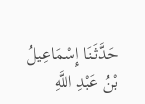حَدَّثَنَا إِسْمَاعِيلُ بْنُ عَبْدِ اللَّهِ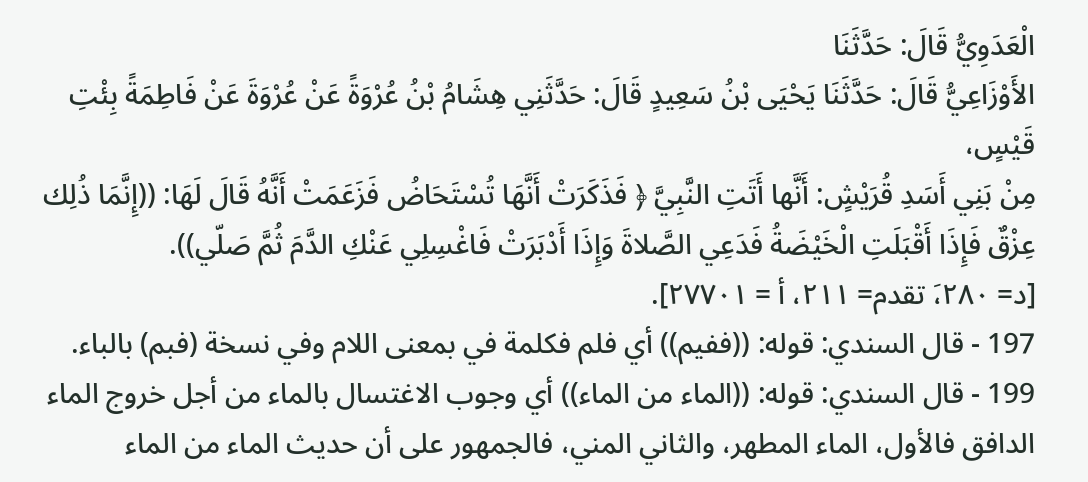الْعَدَوِيُّ قَالَ: حَدَّثَنَا
الأَوْزَاعِيُّ قَالَ: حَدَّثَنَا يَحْيَى بْنُ سَعِيدٍ قَالَ: حَدَّثَنِي هِشَامُ بْنُ عُرْوَةً عَنْ عُرْوَةَ عَنْ فَاطِمَةً بِئْتِ قَيْسٍ،
مِنْ بَنِي أَسَدِ قُرَيْشٍ: أَنَّها أَتَتِ النَّبِيَّ ﴿ فَذَكَرَتْ أَنَّهَا تُسْتَحَاضُ فَزَعَمَتْ أَنَّهُ قَالَ لَهَا: ((إِنَّمَا ذُلِك
عِزْقٌ فَإِذَا أَقْبَلَتِ الْخَيْضَةُ فَدَعِي الصَّلاةَ وَإِذَا أَدْبَرَتْ فَاغْسِلِي عَنْكِ الدَّمَ ثُمَّ صَلّي)).
[د= ٢٨٠،َ تقدم= ٢١١، أ = ٢٧٧٠١].
197 - قال السندي: قوله: ((ففيم)) أي فلم فكلمة في بمعنى اللام وفي نسخة (فبم) بالباء.
199 - قال السندي: قوله: ((الماء من الماء)) أي وجوب الاغتسال بالماء من أجل خروج الماء
الدافق فالأول، الماء المطهر، والثاني المني، فالجمهور على أن حديث الماء من الماء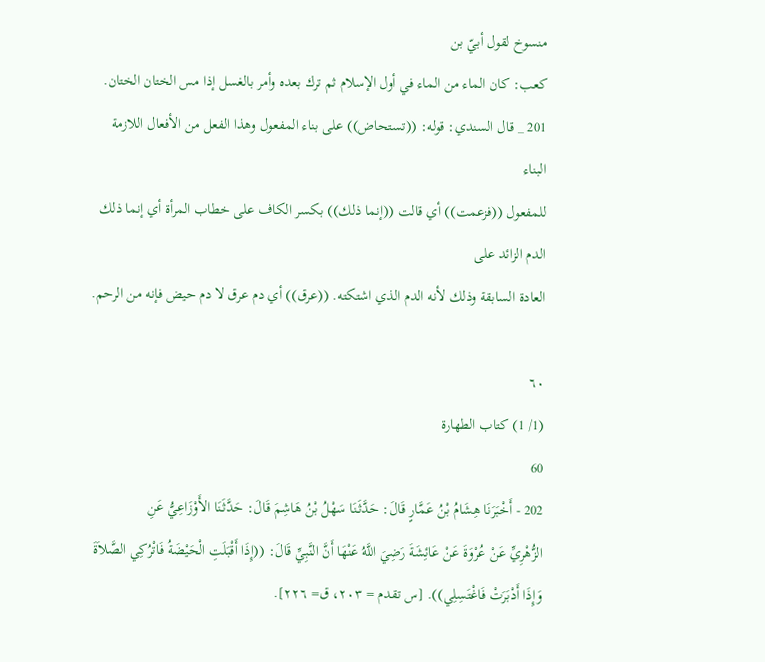منسوخ لقول أبيّ بن
كعب: كان الماء من الماء في أول الإسلام ثم ترك بعده وأمر بالغسل إذا مس الختان الختان.
201 _ قال السندي: قوله: ((تستحاض)) على بناء المفعول وهذا الفعل من الأفعال اللازمة البناء
للمفعول ((فزعمت)) أي قالت ((إنما ذلك)) بكسر الكاف على خطاب المرأة أي إنما ذلك الدم الزائد على
العادة السابقة وذلك لأنه الدم الذي اشتكته. ((عرق)) أي دم عرق لا دم حيض فإنه من الرحم.

٦٠
(1/ 1) كتاب الطهارة
60
202 - أَخْبَرَنَا هِشَامُ بْنُ عَمَّارٍ قَالَ: حَدَّثَنَا سَهْلُ بْنُ هَاشِمَ قَالَ: حَدَّثَنَا الأَوْزَاعِيُّ عَنِ
الزُّهْرِيِّ عَنْ عُرْوَةَ عَنْ عَائِشَةَ رَضِيَ اللَّهُ عَنْهَا أَنَّ النَّبِيِّ قَالَ: ((إِذَا أَقْبَلَتِ الْحَيْضَةُ فَاتْرُكِي الصَّلاَةَ
وَإِذَا أَدْبَرَتْ فَاغْتَسِلِي)). [س تقدم = ٢٠٣، ق= ٢٢٦].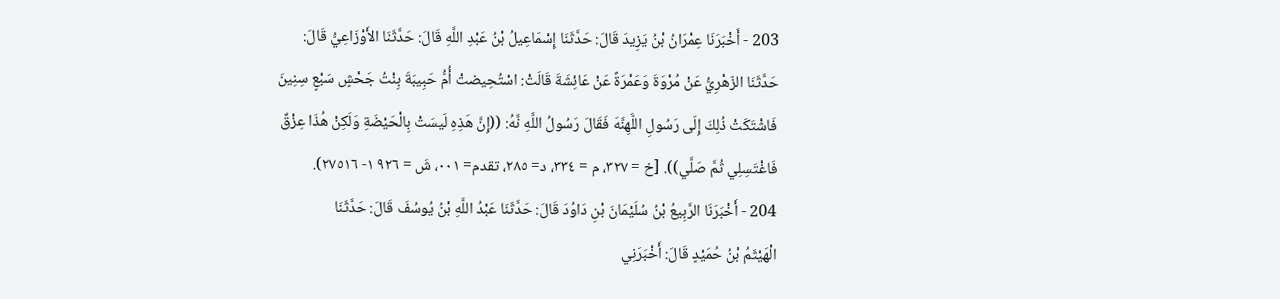203 - أَخْبَرَنَا عِمْرَانُ بْنُ يَزِيدَ قَالَ: حَدَّثَنَا إِسْمَاعِيلُ بْنُ عَبْدِ اللَّهِ قَالَ: حَدَّثَنَا الأَوْزَاعِيُّ قَالَ:
حَدَّثَنَا الزّهْرِيُّ عَنْ مُرْوَةَ وَعَمْرَةً عَنْ عَائِشَةَ قَالَتْ: اسْتُحِيضتْ أُمُّ حَبِيبَةَ بِنْتُ جَحْشٍ سَبْعٍ سِنِينَ
فَاشْتَكَتْ ذُلِكَ إِلَى رَسُولِ اللَّهِنَّهَ فَقَالَ رَسُولُ اللَّهِ نَّهُ: ((إِنَّ هَذِهِ لَيسَتْ بِالْحَيْضَةِ وَلَكِنْ هُذَا عِزْقٌ
فَاغْتَسِلِي ثُمَّ صَلَّي)). [خ = ٣٢٧، م = ٣٣٤، د= ٢٨٥، تقدم= ٠٠١، شَ = ٩٢٦ ١- ٢٧٥١٦).
204 - أَخْبَرَنَا الرَّبِيعُ بْنُ سُلَيْمَانَ بْنِ دَاوُدَ قَالَ: حَدَّثَنَا عَبْدُ اللَّهِ بْنُ يُوسُفَ قَالَ: حَدَّثَنَا
الْهَيْثَمُ بْنُ حُمَيْدٍ قَالَ: أَخْبَرَنِي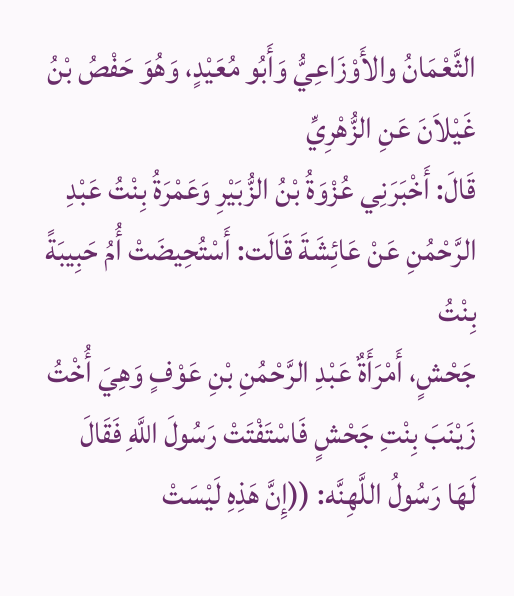الثَّعْمَانُ والأَوْزَاعِيُّ وَأَبُو مُعَيْدٍ، وَهُوَ حَفْصُ بْنُ غَيْلاَنَ عَنِ الزُّهْرِيِّ
قَالَ: أَخْبَرَنِي عُزْوَةُ بْنُ الزُّبَيْرِ وَعَمْرَةُ بِنْتُ عَبْدِ الرَّحْمُنِ عَنْ عَائِشَةَ قَالَت: أَسْتُحِيضَتْ أُمُ حَبِيبَةً بِنْتُ
جَحْشٍ، أَمْرَأَةٌ عَبْدِ الرَّحْمُنِ بْنِ عَوْفٍ وَهِيَ أُخْتُ زَيْنَبَ بِنْتِ جَحْشٍ فَاسْتَفْتَتْ رَسُولَ اللَّهِ فَقَالَ
لَهَا رَسُولُ اللَّهِنَّه: ((إِنَّ هَذِهِ لَيْسَتْ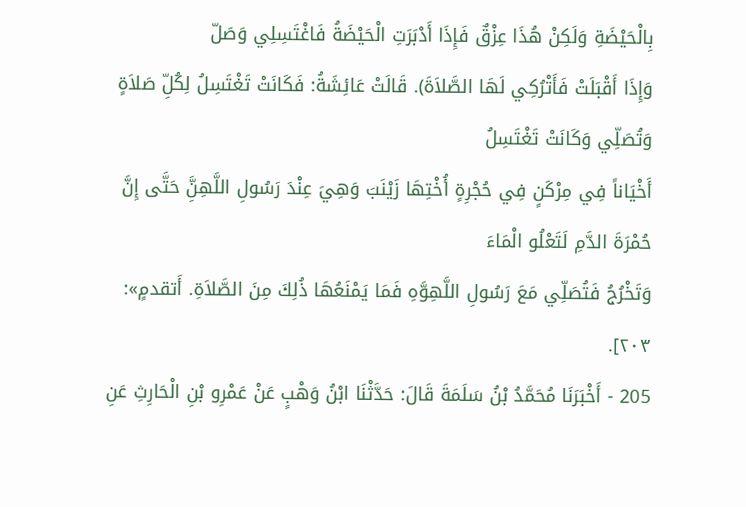بِالْحَيْضَةِ وَلَكِنْ هُذَا عِزْقٌ فَإِذَا أَدْبَرَتِ الْحَيْضَةُ فَاغْتَسِلِي وَصَلّ
وَإِذَا أَقْبَلَتْ فَأَتْرُكِي لَهَا الصَّلاَةَ). قَالَتْ عَائِشَةُ: فَكَانَتْ تَغْتَسِلُ لِكُلِّ صَلاَةٍ وَتُصَلِّي وَكَانَتْ تَغْتَسِلُ
أَخْيَاناً فِي مِرْكَنٍ فِي حُجْرِةٍ أُخْتِهَا زَيْنَبَ وَهِيَ عِنْدَ رَسُولِ اللَّهِنَِّ حَتَّى إِنَّ حُمْرَةَ الدَّمِ لَتَعْلُو الْمَاءَ
وَتَخْرُجُ فَتُصَلِّي مَعَ رَسُولِ اللَّهِوَّهِ فَمَا يَمْنَعُهَا ذُلِكَ مِنَ الصَّلاَةِ. أَتقدمٍ»: ٢٠٣].
205 - أَخْبَرَنَا مُحَمَّدُ بْنُ سَلَمَةَ قَالَ: حَدَّثْنَا ابْنُ وَهْبٍ عَنْ عَمْرِو بْنِ الْحَارِثِ عَنِ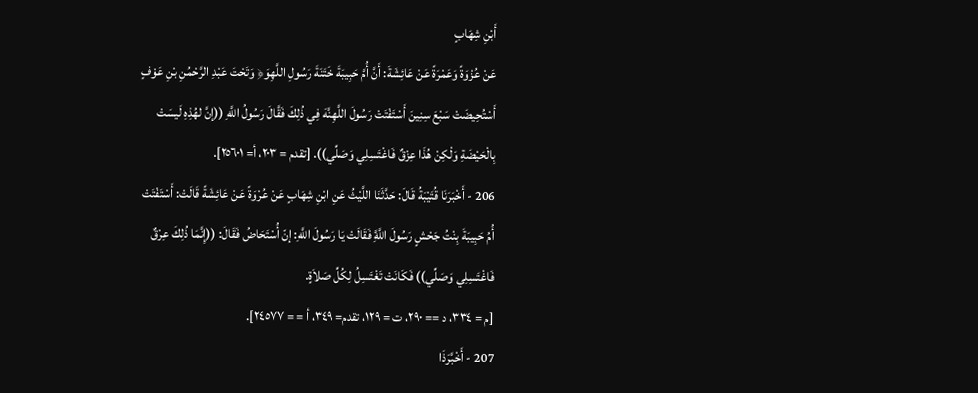أَبْنِ شِهَابٍ
عَنْ عُزْوَةً وَعَمْرَةً عَنْ عَائِشَةَ: أَنَّ أُمَّ حَبِيبَةَ خَتَنَةَ رَسُولِ اللَّهِوَ﴿ وَتَحْتَ عَبْدِ الرَّحْمُنِ بْنِ عَوْفٍ
أَسْتُحِيضَتْ سَبْعَ سِنِينَ أَسْتَفْتَتْ رَسُولَ اللَّهِنَّهَ فِي ذُلِكَ فَقَّالَ رَسُولُ اللَّهِ ((إنَّ لهُذِهِ لَيسَتْ
بِالْحَيْضَةِ وَلْكِنْ هُذَا عِزْقٌ فَاغْتَسِلِي وَصَلِّي)). [تقدم = ٢٠٣، أ= ٢٥٦٠١].
206 - أَخْبَرَنَا قُتَيْبَةُ قَالَ: حَدَّثَنَا اللَّيْثُ عَنِ ابْنِ شِهَابٍ عَنْ عُرْوَةً عَنْ عَائِشَةً قَالَتْ: أَسْتَفْتَتْ
أُمُ حَبِيبَةَ بِنْتُ جَحْشٍ رَسُولَ اللَّهَِّ فَقَالَتْ يَا رَسُولَ اللَّهِ: إنّ أُسْتَحَاضُ فَقَالَ: ((إِنَّمَا ذُلِكَ عِرْقٌ
فَاغْتَسِلِي وَصَلِّي)) فَكَانَتْ تَغْتَسِلُ لِكُلِّ صَلاَةٍ.
[م = ٣٣٤، د == ٢٩٠، ت = ١٢٩، تقدم= ٣٤٩، أ = = ٢٤٥٧٧].
207 - أَخْبَّرَذَا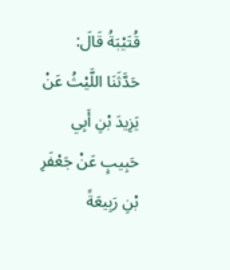قُتَيْبَةُ قَالَ: حَدَّثَنَا اللَّيْثُ عَنْ يَزِيدَ بْنِ أَبِي حَبِيبٍ عَنْ جَعْفَرِ بْنِ رَبِيعَةً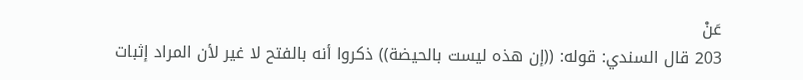عَنْ
203 قال السندي: قوله: ((إن هذه ليست بالحيضة)) ذكروا أنه بالفتح لا غير لأن المراد إثبات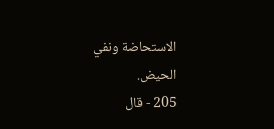الاستحاضة ونفي الحيض.
205 - قال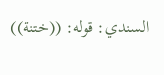السندي: قوله: ((ختنة))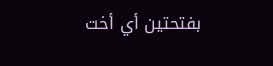بفتحتين أي أخت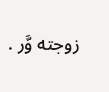زوجته وَّر .